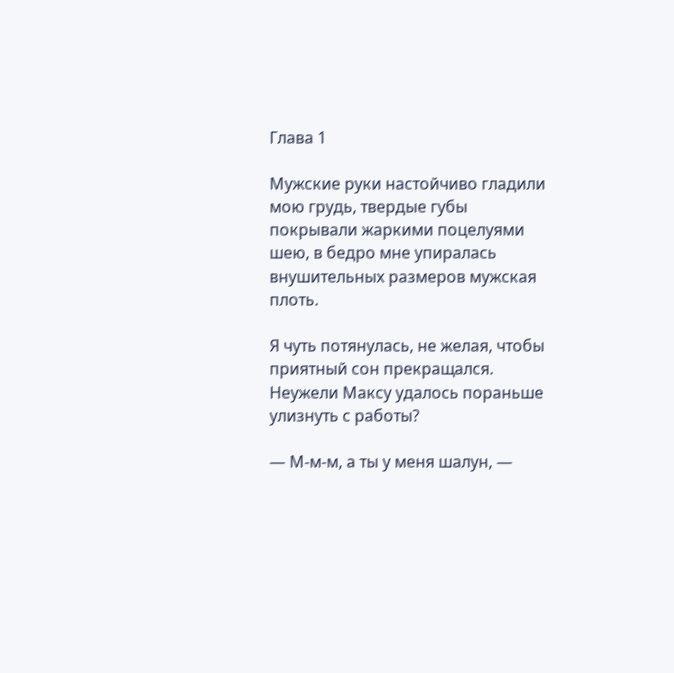Глава 1

Мужские руки настойчиво гладили мою грудь, твердые губы покрывали жаркими поцелуями шею, в бедро мне упиралась внушительных размеров мужская плоть.

Я чуть потянулась, не желая, чтобы приятный сон прекращался. Неужели Максу удалось пораньше улизнуть с работы?

— М-м-м, а ты у меня шалун, —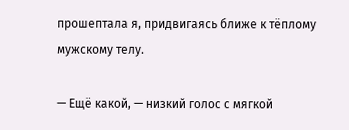прошептала я, придвигаясь ближе к тёплому мужскому телу.

— Ещё какой, — низкий голос с мягкой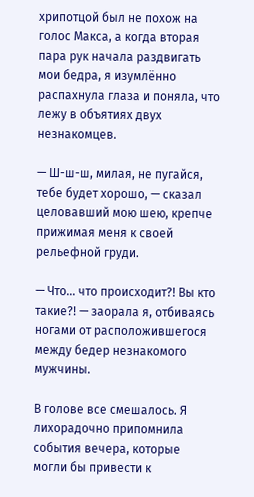хрипотцой был не похож на голос Макса, а когда вторая пара рук начала раздвигать мои бедра, я изумлённо распахнула глаза и поняла, что лежу в объятиях двух незнакомцев.

— Ш-ш-ш, милая, не пугайся, тебе будет хорошо, — сказал целовавший мою шею, крепче прижимая меня к своей рельефной груди.

— Что… что происходит?! Вы кто такие?! — заорала я, отбиваясь ногами от расположившегося между бедер незнакомого мужчины.

В голове все смешалось. Я лихорадочно припомнила события вечера, которые могли бы привести к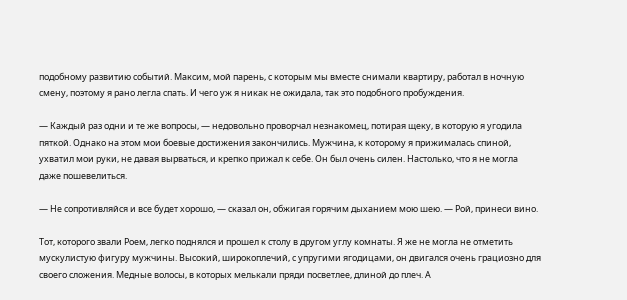подобному развитию событий. Максим, мой парень, с которым мы вместе снимали квартиру, работал в ночную смену, поэтому я рано легла спать. И чего уж я никак не ожидала, так это подобного пробуждения.

— Каждый раз одни и те же вопросы, — недовольно проворчал незнакомец, потирая щеку, в которую я угодила пяткой. Однако на этом мои боевые достижения закончились. Мужчина, к которому я прижималась спиной, ухватил мои руки, не давая вырваться, и крепко прижал к себе. Он был очень силен. Настолько, что я не могла даже пошевелиться.

— Не сопротивляйся и все будет хорошо, — сказал он, обжигая горячим дыханием мою шею. — Рой, принеси вино.

Тот, которого звали Роем, легко поднялся и прошел к столу в другом углу комнаты. Я же не могла не отметить мускулистую фигуру мужчины. Высокий, широкоплечий, с упругими ягодицами, он двигался очень грациозно для своего сложения. Медные волосы, в которых мелькали пряди посветлее, длиной до плеч. А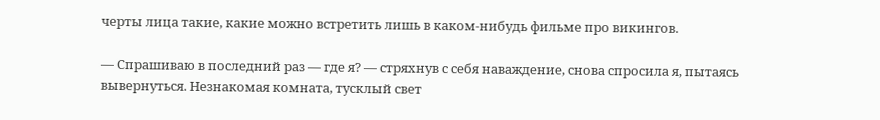черты лица такие, какие можно встретить лишь в каком-нибудь фильме про викингов.

— Спрашиваю в последний раз — где я? — стряхнув с себя наваждение, снова спросила я, пытаясь вывернуться. Незнакомая комната, тусклый свет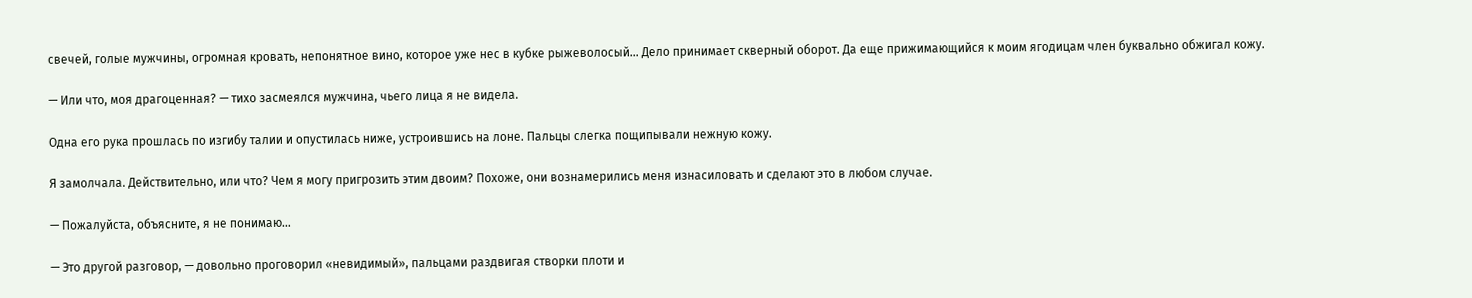свечей, голые мужчины, огромная кровать, непонятное вино, которое уже нес в кубке рыжеволосый… Дело принимает скверный оборот. Да еще прижимающийся к моим ягодицам член буквально обжигал кожу.

— Или что, моя драгоценная? — тихо засмеялся мужчина, чьего лица я не видела.

Одна его рука прошлась по изгибу талии и опустилась ниже, устроившись на лоне. Пальцы слегка пощипывали нежную кожу.

Я замолчала. Действительно, или что? Чем я могу пригрозить этим двоим? Похоже, они вознамерились меня изнасиловать и сделают это в любом случае.

— Пожалуйста, объясните, я не понимаю…

— Это другой разговор, — довольно проговорил «невидимый», пальцами раздвигая створки плоти и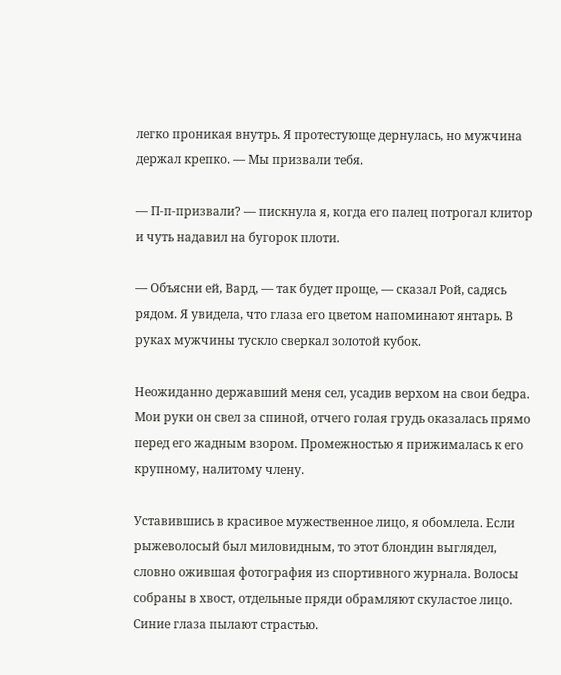легко проникая внутрь. Я протестующе дернулась, но мужчина держал крепко. — Мы призвали тебя.

— П-п-призвали? — пискнула я, когда его палец потрогал клитор и чуть надавил на бугорок плоти.

— Объясни ей, Вард, — так будет проще, — сказал Рой, садясь рядом. Я увидела, что глаза его цветом напоминают янтарь. В руках мужчины тускло сверкал золотой кубок.

Неожиданно державший меня сел, усадив верхом на свои бедра. Мои руки он свел за спиной, отчего голая грудь оказалась прямо перед его жадным взором. Промежностью я прижималась к его крупному, налитому члену.

Уставившись в красивое мужественное лицо, я обомлела. Если рыжеволосый был миловидным, то этот блондин выглядел, словно ожившая фотография из спортивного журнала. Волосы собраны в хвост, отдельные пряди обрамляют скуластое лицо. Синие глаза пылают страстью.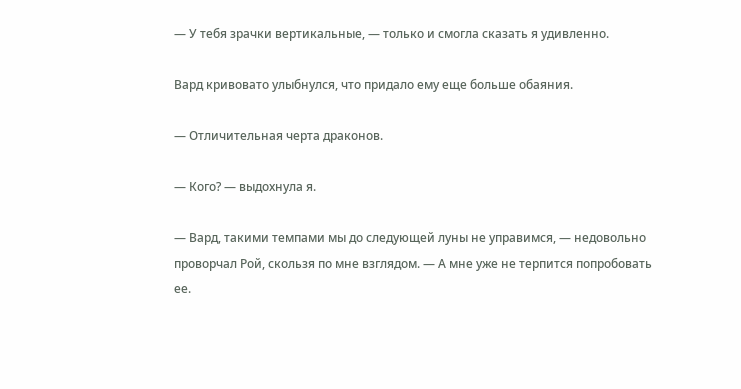— У тебя зрачки вертикальные, — только и смогла сказать я удивленно.

Вард кривовато улыбнулся, что придало ему еще больше обаяния.

— Отличительная черта драконов.

— Кого? — выдохнула я.

— Вард, такими темпами мы до следующей луны не управимся, — недовольно проворчал Рой, скользя по мне взглядом. — А мне уже не терпится попробовать ее.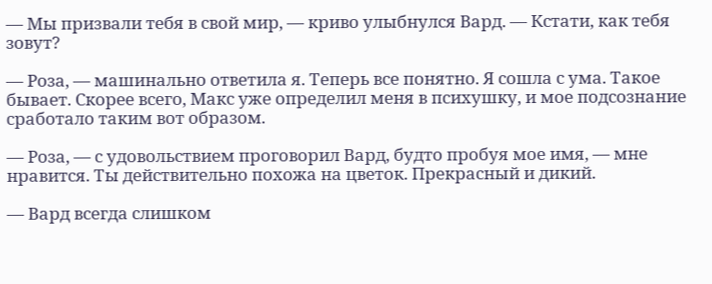— Мы призвали тебя в свой мир, — криво улыбнулся Вард. — Кстати, как тебя зовут?

— Роза, — машинально ответила я. Теперь все понятно. Я сошла с ума. Такое бывает. Скорее всего, Макс уже определил меня в психушку, и мое подсознание сработало таким вот образом.

— Роза, — с удовольствием проговорил Вард, будто пробуя мое имя, — мне нравится. Ты действительно похожа на цветок. Прекрасный и дикий.

— Вард всегда слишком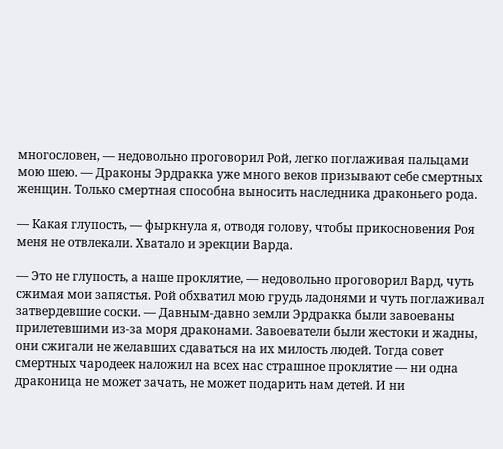многословен, — недовольно проговорил Рой, легко поглаживая пальцами мою шею. — Драконы Эрдракка уже много веков призывают себе смертных женщин. Только смертная способна выносить наследника драконьего рода.

— Какая глупость, — фыркнула я, отводя голову, чтобы прикосновения Роя меня не отвлекали. Хватало и эрекции Варда.

— Это не глупость, а наше проклятие, — недовольно проговорил Вард, чуть сжимая мои запястья. Рой обхватил мою грудь ладонями и чуть поглаживал затвердевшие соски. — Давным-давно земли Эрдракка были завоеваны прилетевшими из-за моря драконами. Завоеватели были жестоки и жадны, они сжигали не желавших сдаваться на их милость людей. Тогда совет смертных чародеек наложил на всех нас страшное проклятие — ни одна драконица не может зачать, не может подарить нам детей. И ни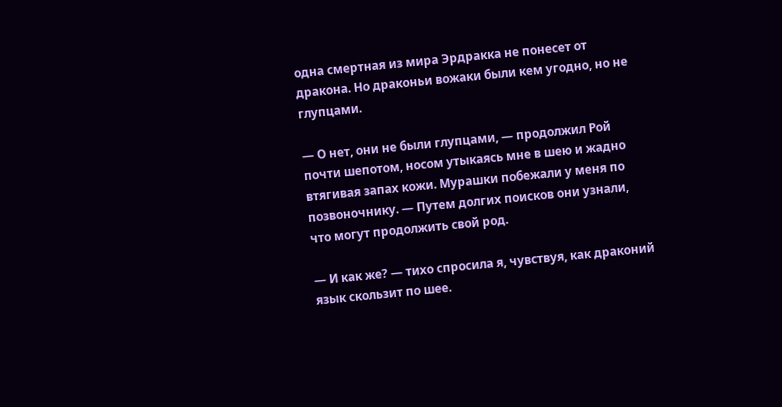одна смертная из мира Эрдракка не понесет от дракона. Но драконьи вожаки были кем угодно, но не глупцами.

— О нет, они не были глупцами, — продолжил Рой почти шепотом, носом утыкаясь мне в шею и жадно втягивая запах кожи. Мурашки побежали у меня по позвоночнику. — Путем долгих поисков они узнали, что могут продолжить свой род.

— И как же? — тихо спросила я, чувствуя, как драконий язык скользит по шее.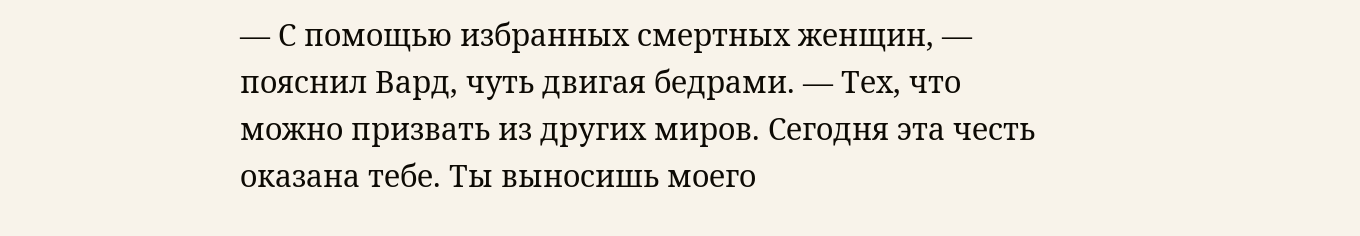— С помощью избранных смертных женщин, — пояснил Вард, чуть двигая бедрами. — Тех, что можно призвать из других миров. Сегодня эта честь оказана тебе. Ты выносишь моего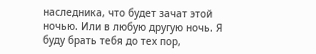наследника, что будет зачат этой ночью. Или в любую другую ночь. Я буду брать тебя до тех пор,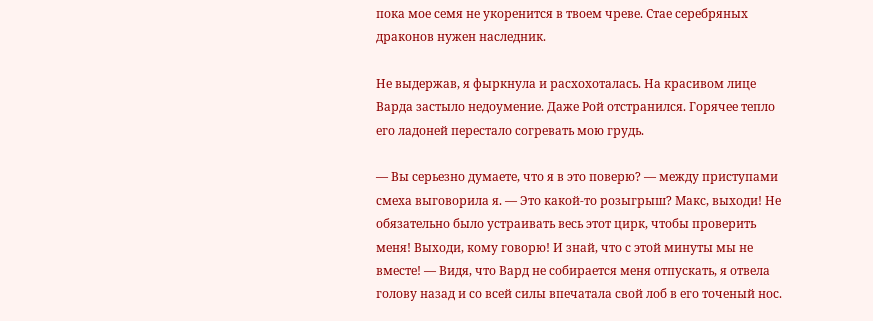пока мое семя не укоренится в твоем чреве. Стае серебряных драконов нужен наследник.

Не выдержав, я фыркнула и расхохоталась. На красивом лице Варда застыло недоумение. Даже Рой отстранился. Горячее тепло его ладоней перестало согревать мою грудь.

— Вы серьезно думаете, что я в это поверю? — между приступами смеха выговорила я. — Это какой-то розыгрыш? Макс, выходи! Не обязательно было устраивать весь этот цирк, чтобы проверить меня! Выходи, кому говорю! И знай, что с этой минуты мы не вместе! — Видя, что Вард не собирается меня отпускать, я отвела голову назад и со всей силы впечатала свой лоб в его точеный нос.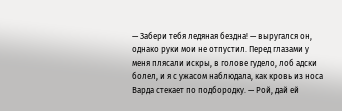— Забери тебя ледяная бездна! — выругался он, однако руки мои не отпустил. Перед глазами у меня плясали искры, в голове гудело, лоб адски болел, и я с ужасом наблюдала, как кровь из носа Варда стекает по подбородку. — Рой, дай ей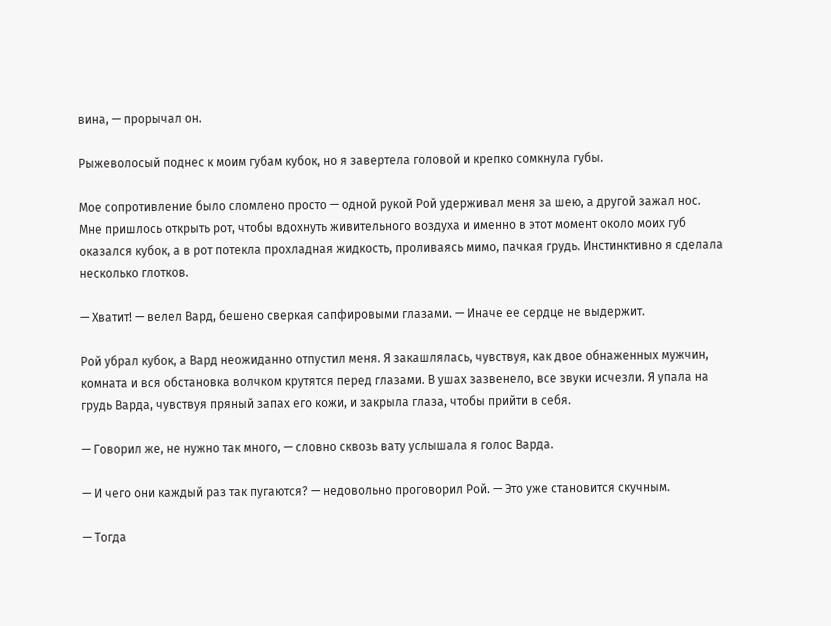вина, — прорычал он.

Рыжеволосый поднес к моим губам кубок, но я завертела головой и крепко сомкнула губы.

Мое сопротивление было сломлено просто — одной рукой Рой удерживал меня за шею, а другой зажал нос. Мне пришлось открыть рот, чтобы вдохнуть живительного воздуха и именно в этот момент около моих губ оказался кубок, а в рот потекла прохладная жидкость, проливаясь мимо, пачкая грудь. Инстинктивно я сделала несколько глотков.

— Хватит! — велел Вард, бешено сверкая сапфировыми глазами. — Иначе ее сердце не выдержит.

Рой убрал кубок, а Вард неожиданно отпустил меня. Я закашлялась, чувствуя, как двое обнаженных мужчин, комната и вся обстановка волчком крутятся перед глазами. В ушах зазвенело, все звуки исчезли. Я упала на грудь Варда, чувствуя пряный запах его кожи, и закрыла глаза, чтобы прийти в себя.

— Говорил же, не нужно так много, — словно сквозь вату услышала я голос Варда.

— И чего они каждый раз так пугаются? — недовольно проговорил Рой. — Это уже становится скучным.

— Тогда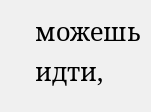можешь идти,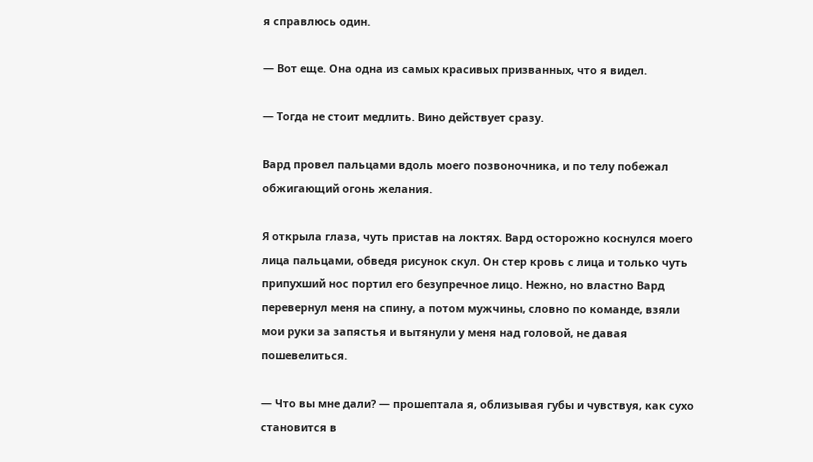я справлюсь один.

— Вот еще. Она одна из самых красивых призванных, что я видел.

— Тогда не стоит медлить. Вино действует сразу.

Вард провел пальцами вдоль моего позвоночника, и по телу побежал обжигающий огонь желания.

Я открыла глаза, чуть пристав на локтях. Вард осторожно коснулся моего лица пальцами, обведя рисунок скул. Он стер кровь с лица и только чуть припухший нос портил его безупречное лицо. Нежно, но властно Вард перевернул меня на спину, а потом мужчины, словно по команде, взяли мои руки за запястья и вытянули у меня над головой, не давая пошевелиться.

— Что вы мне дали? — прошептала я, облизывая губы и чувствуя, как сухо становится в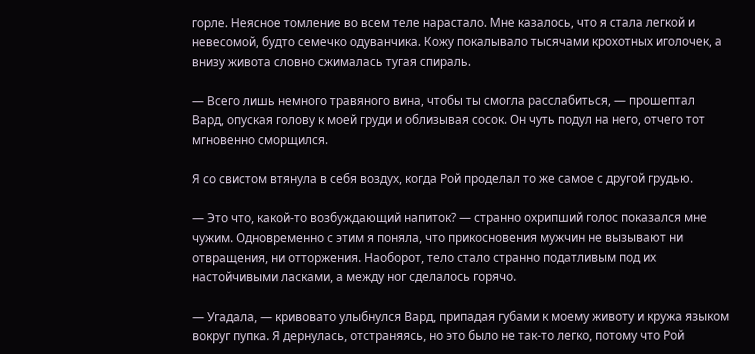горле. Неясное томление во всем теле нарастало. Мне казалось, что я стала легкой и невесомой, будто семечко одуванчика. Кожу покалывало тысячами крохотных иголочек, а внизу живота словно сжималась тугая спираль.

— Всего лишь немного травяного вина, чтобы ты смогла расслабиться, — прошептал Вард, опуская голову к моей груди и облизывая сосок. Он чуть подул на него, отчего тот мгновенно сморщился.

Я со свистом втянула в себя воздух, когда Рой проделал то же самое с другой грудью.

— Это что, какой-то возбуждающий напиток? — странно охрипший голос показался мне чужим. Одновременно с этим я поняла, что прикосновения мужчин не вызывают ни отвращения, ни отторжения. Наоборот, тело стало странно податливым под их настойчивыми ласками, а между ног сделалось горячо.

— Угадала, — кривовато улыбнулся Вард, припадая губами к моему животу и кружа языком вокруг пупка. Я дернулась, отстраняясь, но это было не так-то легко, потому что Рой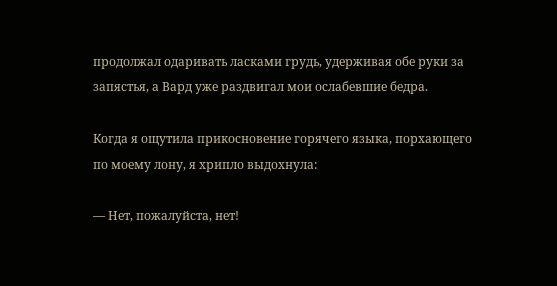продолжал одаривать ласками грудь, удерживая обе руки за запястья, а Вард уже раздвигал мои ослабевшие бедра.

Когда я ощутила прикосновение горячего языка, порхающего по моему лону, я хрипло выдохнула:

— Нет, пожалуйста, нет!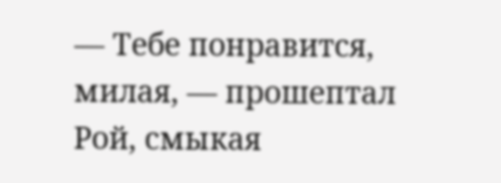— Тебе понравится, милая, — прошептал Рой, смыкая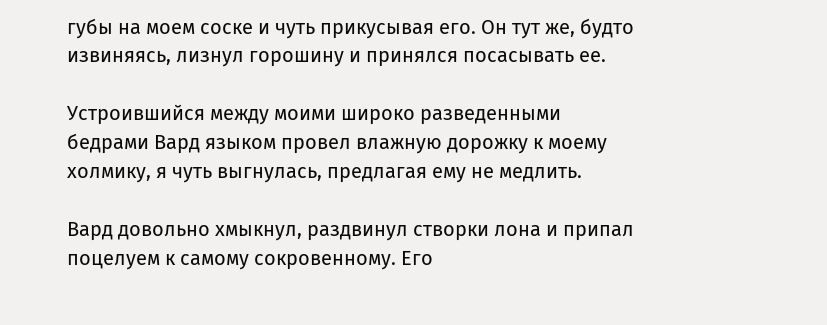губы на моем соске и чуть прикусывая его. Он тут же, будто извиняясь, лизнул горошину и принялся посасывать ее.

Устроившийся между моими широко разведенными бедрами Вард языком провел влажную дорожку к моему холмику, я чуть выгнулась, предлагая ему не медлить.

Вард довольно хмыкнул, раздвинул створки лона и припал поцелуем к самому сокровенному. Его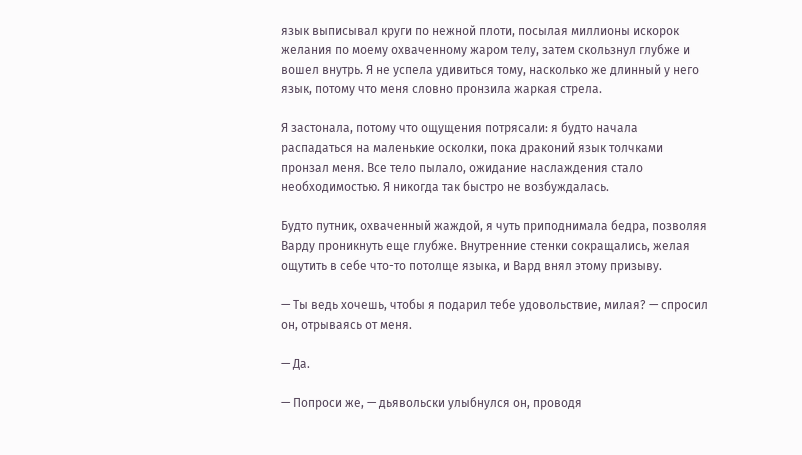язык выписывал круги по нежной плоти, посылая миллионы искорок желания по моему охваченному жаром телу, затем скользнул глубже и вошел внутрь. Я не успела удивиться тому, насколько же длинный у него язык, потому что меня словно пронзила жаркая стрела.

Я застонала, потому что ощущения потрясали: я будто начала распадаться на маленькие осколки, пока драконий язык толчками пронзал меня. Все тело пылало, ожидание наслаждения стало необходимостью. Я никогда так быстро не возбуждалась.

Будто путник, охваченный жаждой, я чуть приподнимала бедра, позволяя Варду проникнуть еще глубже. Внутренние стенки сокращались, желая ощутить в себе что-то потолще языка, и Вард внял этому призыву.

— Ты ведь хочешь, чтобы я подарил тебе удовольствие, милая? — спросил он, отрываясь от меня.

— Да.

— Попроси же, — дьявольски улыбнулся он, проводя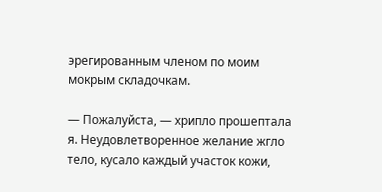эрегированным членом по моим мокрым складочкам.

— Пожалуйста, — хрипло прошептала я. Неудовлетворенное желание жгло тело, кусало каждый участок кожи,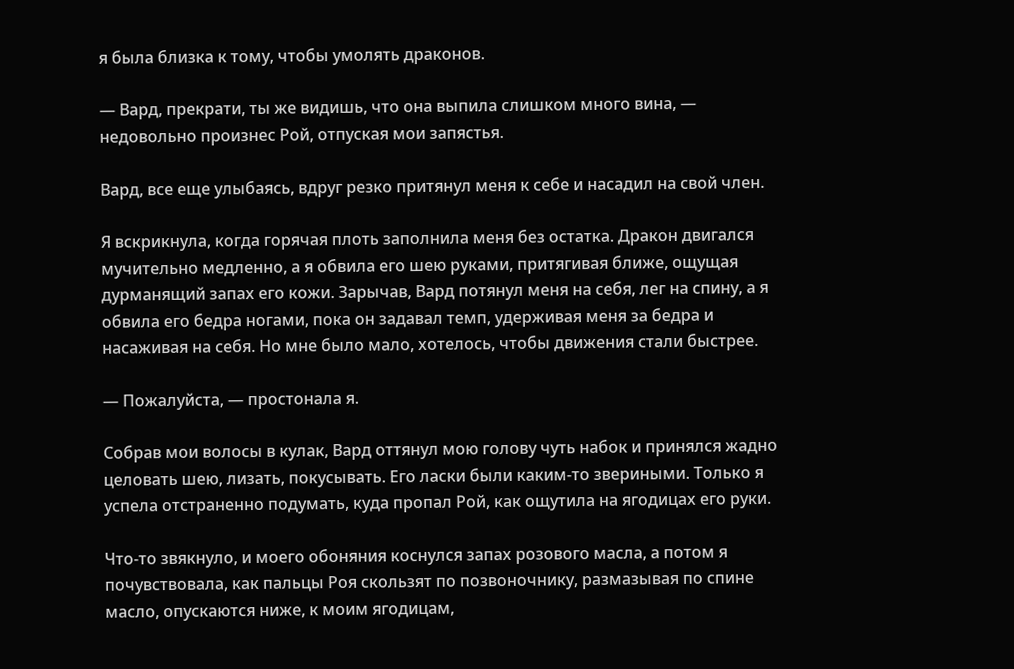я была близка к тому, чтобы умолять драконов.

— Вард, прекрати, ты же видишь, что она выпила слишком много вина, — недовольно произнес Рой, отпуская мои запястья.

Вард, все еще улыбаясь, вдруг резко притянул меня к себе и насадил на свой член.

Я вскрикнула, когда горячая плоть заполнила меня без остатка. Дракон двигался мучительно медленно, а я обвила его шею руками, притягивая ближе, ощущая дурманящий запах его кожи. Зарычав, Вард потянул меня на себя, лег на спину, а я обвила его бедра ногами, пока он задавал темп, удерживая меня за бедра и насаживая на себя. Но мне было мало, хотелось, чтобы движения стали быстрее.

— Пожалуйста, — простонала я.

Собрав мои волосы в кулак, Вард оттянул мою голову чуть набок и принялся жадно целовать шею, лизать, покусывать. Его ласки были каким-то звериными. Только я успела отстраненно подумать, куда пропал Рой, как ощутила на ягодицах его руки.

Что-то звякнуло, и моего обоняния коснулся запах розового масла, а потом я почувствовала, как пальцы Роя скользят по позвоночнику, размазывая по спине масло, опускаются ниже, к моим ягодицам,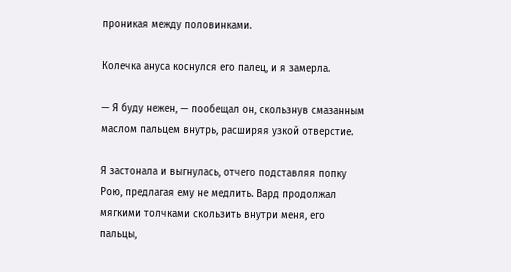проникая между половинками.

Колечка ануса коснулся его палец, и я замерла.

— Я буду нежен, — пообещал он, скользнув смазанным маслом пальцем внутрь, расширяя узкой отверстие.

Я застонала и выгнулась, отчего подставляя попку Рою, предлагая ему не медлить. Вард продолжал мягкими толчками скользить внутри меня, его пальцы,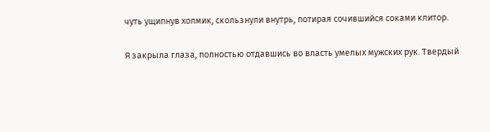чуть ущипнув холмик, скользнули внутрь, потирая сочившийся соками клитор.

Я закрыла глаза, полностью отдавшись во власть умелых мужских рук. Твердый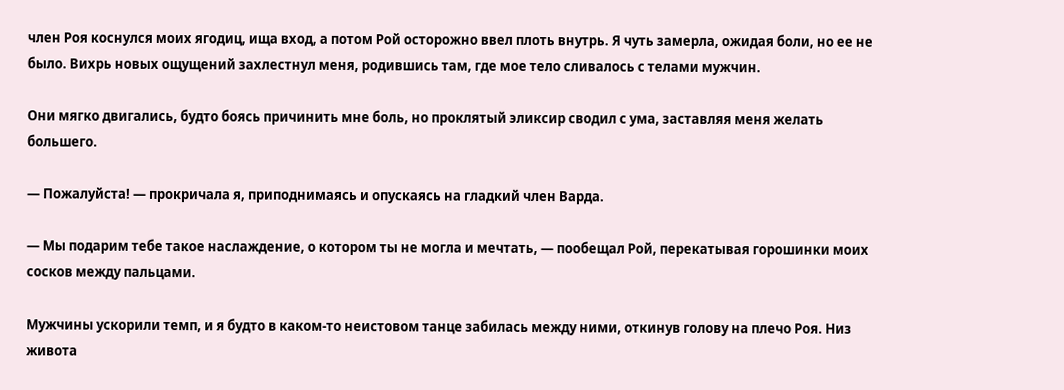член Роя коснулся моих ягодиц, ища вход, а потом Рой осторожно ввел плоть внутрь. Я чуть замерла, ожидая боли, но ее не было. Вихрь новых ощущений захлестнул меня, родившись там, где мое тело сливалось с телами мужчин.

Они мягко двигались, будто боясь причинить мне боль, но проклятый эликсир сводил с ума, заставляя меня желать большего.

— Пожалуйста! — прокричала я, приподнимаясь и опускаясь на гладкий член Варда.

— Мы подарим тебе такое наслаждение, о котором ты не могла и мечтать, — пообещал Рой, перекатывая горошинки моих сосков между пальцами.

Мужчины ускорили темп, и я будто в каком-то неистовом танце забилась между ними, откинув голову на плечо Роя. Низ живота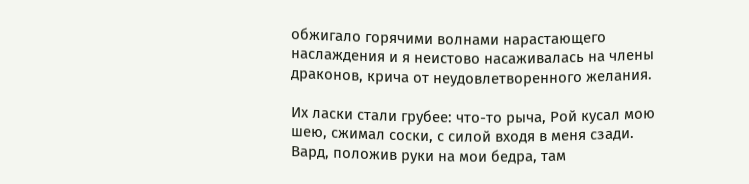обжигало горячими волнами нарастающего наслаждения и я неистово насаживалась на члены драконов, крича от неудовлетворенного желания.

Их ласки стали грубее: что-то рыча, Рой кусал мою шею, сжимал соски, с силой входя в меня сзади. Вард, положив руки на мои бедра, там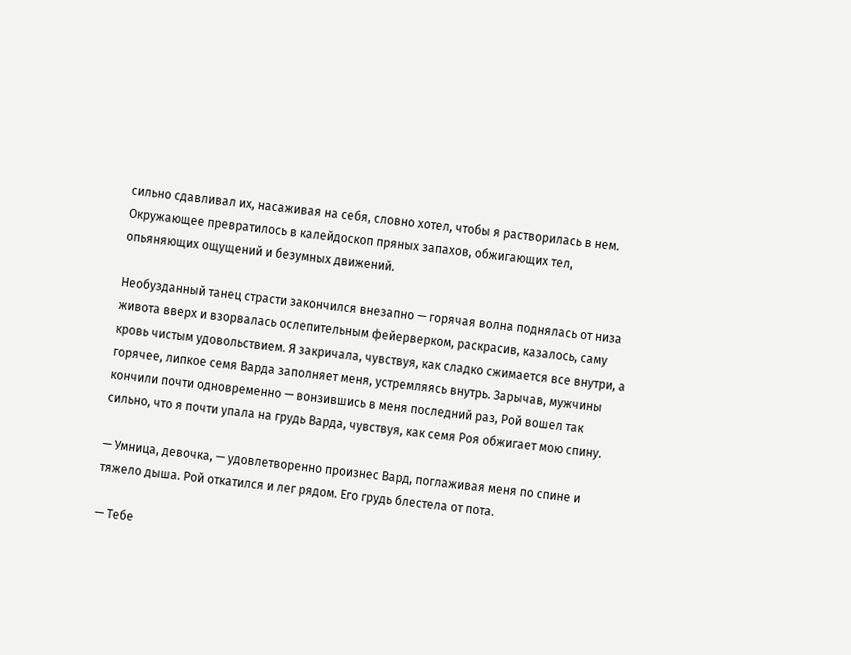сильно сдавливал их, насаживая на себя, словно хотел, чтобы я растворилась в нем. Окружающее превратилось в калейдоскоп пряных запахов, обжигающих тел, опьяняющих ощущений и безумных движений.

Необузданный танец страсти закончился внезапно — горячая волна поднялась от низа живота вверх и взорвалась ослепительным фейерверком, раскрасив, казалось, саму кровь чистым удовольствием. Я закричала, чувствуя, как сладко сжимается все внутри, а горячее, липкое семя Варда заполняет меня, устремляясь внутрь. Зарычав, мужчины кончили почти одновременно — вонзившись в меня последний раз, Рой вошел так сильно, что я почти упала на грудь Варда, чувствуя, как семя Роя обжигает мою спину.

— Умница, девочка, — удовлетворенно произнес Вард, поглаживая меня по спине и тяжело дыша. Рой откатился и лег рядом. Его грудь блестела от пота.

— Тебе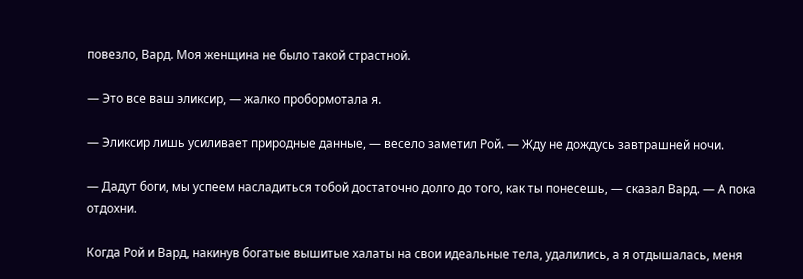повезло, Вард. Моя женщина не было такой страстной.

— Это все ваш эликсир, — жалко пробормотала я.

— Эликсир лишь усиливает природные данные, — весело заметил Рой. — Жду не дождусь завтрашней ночи.

— Дадут боги, мы успеем насладиться тобой достаточно долго до того, как ты понесешь, — сказал Вард. — А пока отдохни.

Когда Рой и Вард, накинув богатые вышитые халаты на свои идеальные тела, удалились, а я отдышалась, меня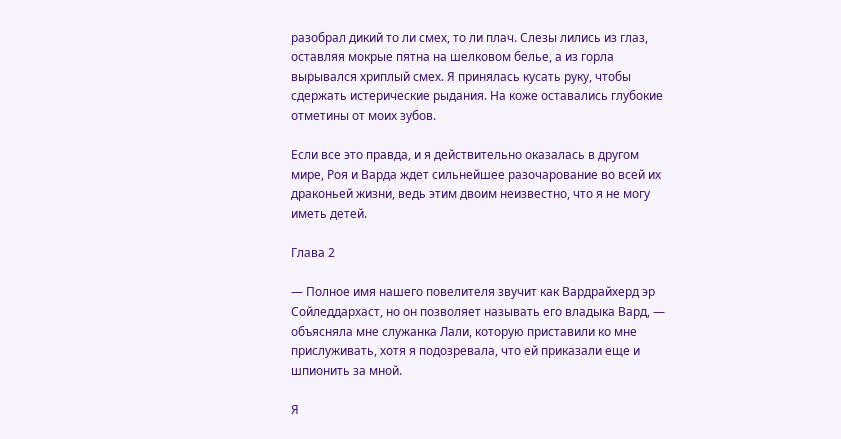разобрал дикий то ли смех, то ли плач. Слезы лились из глаз, оставляя мокрые пятна на шелковом белье, а из горла вырывался хриплый смех. Я принялась кусать руку, чтобы сдержать истерические рыдания. На коже оставались глубокие отметины от моих зубов.

Если все это правда, и я действительно оказалась в другом мире, Роя и Варда ждет сильнейшее разочарование во всей их драконьей жизни, ведь этим двоим неизвестно, что я не могу иметь детей.

Глава 2

— Полное имя нашего повелителя звучит как Вардрайхерд эр Сойледдархаст, но он позволяет называть его владыка Вард, — объясняла мне служанка Лали, которую приставили ко мне прислуживать, хотя я подозревала, что ей приказали еще и шпионить за мной.

Я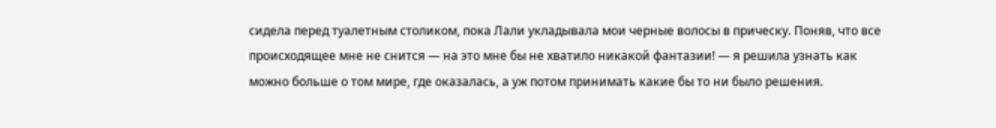сидела перед туалетным столиком, пока Лали укладывала мои черные волосы в прическу. Поняв, что все происходящее мне не снится — на это мне бы не хватило никакой фантазии! — я решила узнать как можно больше о том мире, где оказалась, а уж потом принимать какие бы то ни было решения.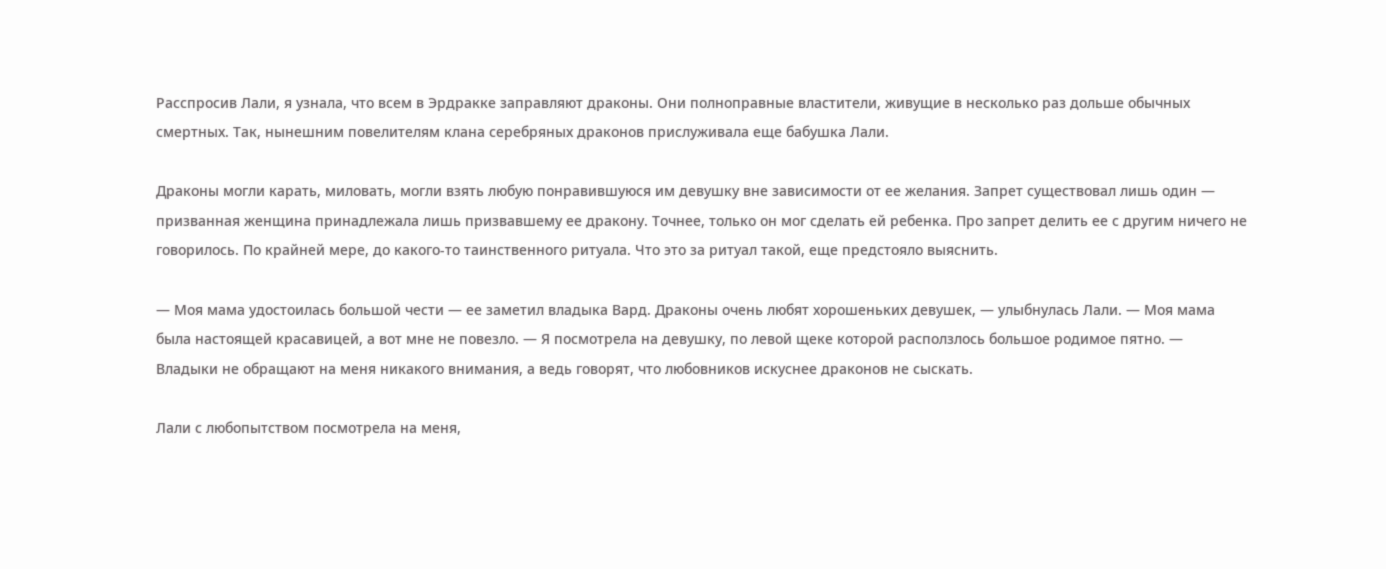Расспросив Лали, я узнала, что всем в Эрдракке заправляют драконы. Они полноправные властители, живущие в несколько раз дольше обычных смертных. Так, нынешним повелителям клана серебряных драконов прислуживала еще бабушка Лали.

Драконы могли карать, миловать, могли взять любую понравившуюся им девушку вне зависимости от ее желания. Запрет существовал лишь один — призванная женщина принадлежала лишь призвавшему ее дракону. Точнее, только он мог сделать ей ребенка. Про запрет делить ее с другим ничего не говорилось. По крайней мере, до какого-то таинственного ритуала. Что это за ритуал такой, еще предстояло выяснить.

— Моя мама удостоилась большой чести — ее заметил владыка Вард. Драконы очень любят хорошеньких девушек, — улыбнулась Лали. — Моя мама была настоящей красавицей, а вот мне не повезло. — Я посмотрела на девушку, по левой щеке которой расползлось большое родимое пятно. — Владыки не обращают на меня никакого внимания, а ведь говорят, что любовников искуснее драконов не сыскать.

Лали с любопытством посмотрела на меня,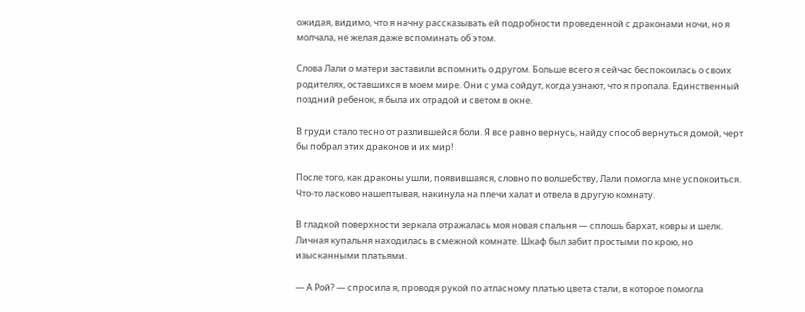ожидая, видимо, что я начну рассказывать ей подробности проведенной с драконами ночи, но я молчала, не желая даже вспоминать об этом.

Слова Лали о матери заставили вспомнить о другом. Больше всего я сейчас беспокоилась о своих родителях, оставшихся в моем мире. Они с ума сойдут, когда узнают, что я пропала. Единственный поздний ребенок, я была их отрадой и светом в окне.

В груди стало тесно от разлившейся боли. Я все равно вернусь, найду способ вернуться домой, черт бы побрал этих драконов и их мир!

После того, как драконы ушли, появившаяся, словно по волшебству, Лали помогла мне успокоиться. Что-то ласково нашептывая, накинула на плечи халат и отвела в другую комнату.

В гладкой поверхности зеркала отражалась моя новая спальня — сплошь бархат, ковры и шелк. Личная купальня находилась в смежной комнате. Шкаф был забит простыми по крою, но изысканными платьями.

— А Рой? — спросила я, проводя рукой по атласному платью цвета стали, в которое помогла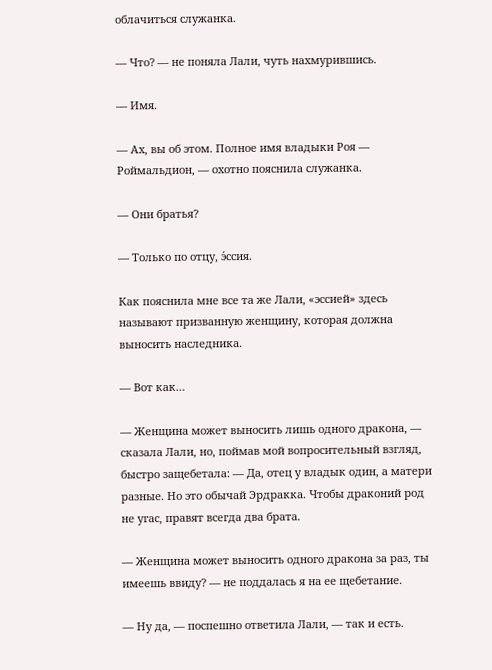облачиться служанка.

— Что? — не поняла Лали, чуть нахмурившись.

— Имя.

— Ах, вы об этом. Полное имя владыки Роя — Роймальдион, — охотно пояснила служанка.

— Они братья?

— Только по отцу, э́ссия.

Как пояснила мне все та же Лали, «эссией» здесь называют призванную женщину, которая должна выносить наследника.

— Вот как…

— Женщина может выносить лишь одного дракона, — сказала Лали, но, поймав мой вопросительный взгляд, быстро защебетала: — Да, отец у владык один, а матери разные. Но это обычай Эрдракка. Чтобы драконий род не угас, правят всегда два брата.

— Женщина может выносить одного дракона за раз, ты имеешь ввиду? — не поддалась я на ее щебетание.

— Ну да, — поспешно ответила Лали, — так и есть.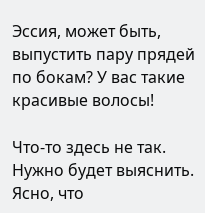Эссия, может быть, выпустить пару прядей по бокам? У вас такие красивые волосы!

Что-то здесь не так. Нужно будет выяснить. Ясно, что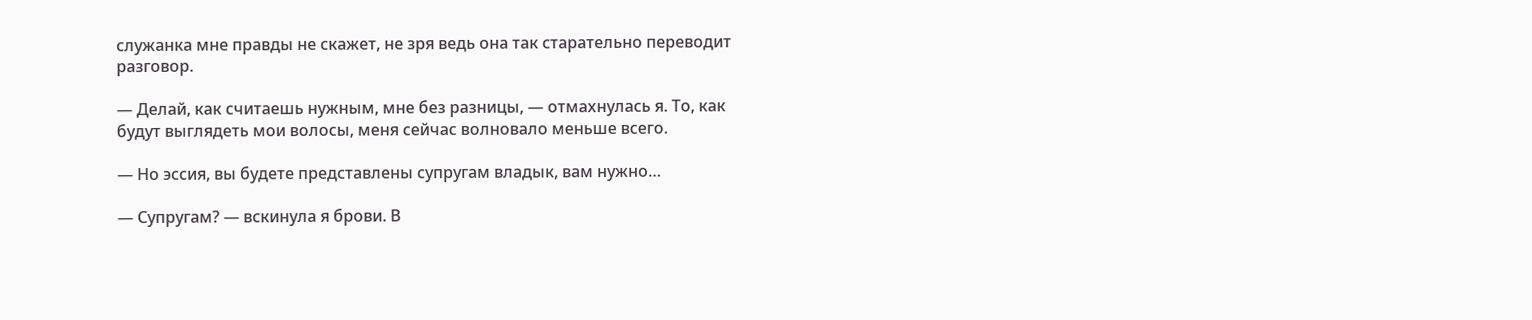служанка мне правды не скажет, не зря ведь она так старательно переводит разговор.

— Делай, как считаешь нужным, мне без разницы, — отмахнулась я. То, как будут выглядеть мои волосы, меня сейчас волновало меньше всего.

— Но эссия, вы будете представлены супругам владык, вам нужно…

— Супругам? — вскинула я брови. В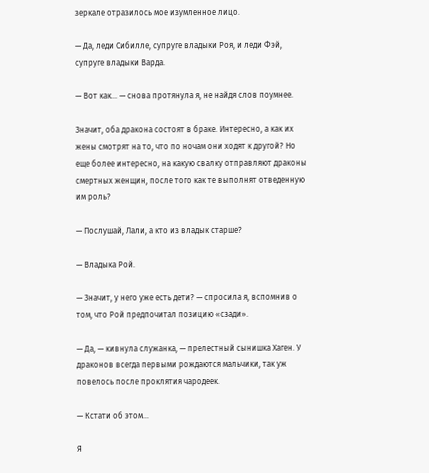зеркале отразилось мое изумленное лицо.

— Да, леди Сибилле, супруге владыки Роя, и леди Фэй, супруге владыки Варда.

— Вот как… — снова протянула я, не найдя слов поумнее.

Значит, оба дракона состоят в браке. Интересно, а как их жены смотрят на то, что по ночам они ходят к другой? Но еще более интересно, на какую свалку отправляют драконы смертных женщин, после того как те выполнят отведенную им роль?

— Послушай, Лали, а кто из владык старше?

— Владыка Рой.

— Значит, у него уже есть дети? — спросила я, вспомнив о том, что Рой предпочитал позицию «сзади».

— Да, — кивнула служанка, — прелестный сынишка Хаген. У драконов всегда первыми рождаются мальчики, так уж повелось после проклятия чародеек.

— Кстати об этом…

Я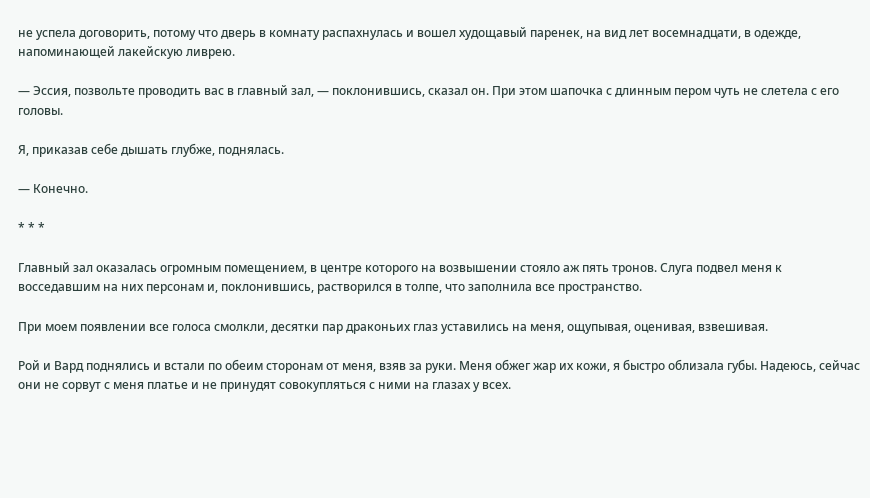не успела договорить, потому что дверь в комнату распахнулась и вошел худощавый паренек, на вид лет восемнадцати, в одежде, напоминающей лакейскую ливрею.

— Эссия, позвольте проводить вас в главный зал, — поклонившись, сказал он. При этом шапочка с длинным пером чуть не слетела с его головы.

Я, приказав себе дышать глубже, поднялась.

— Конечно.

* * *

Главный зал оказалась огромным помещением, в центре которого на возвышении стояло аж пять тронов. Слуга подвел меня к восседавшим на них персонам и, поклонившись, растворился в толпе, что заполнила все пространство.

При моем появлении все голоса смолкли, десятки пар драконьих глаз уставились на меня, ощупывая, оценивая, взвешивая.

Рой и Вард поднялись и встали по обеим сторонам от меня, взяв за руки. Меня обжег жар их кожи, я быстро облизала губы. Надеюсь, сейчас они не сорвут с меня платье и не принудят совокупляться с ними на глазах у всех.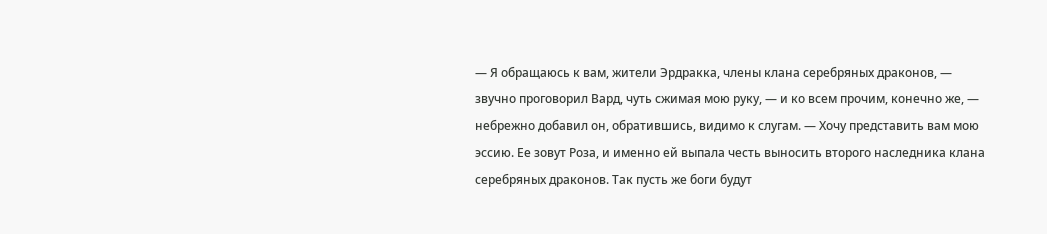— Я обращаюсь к вам, жители Эрдракка, члены клана серебряных драконов, — звучно проговорил Вард, чуть сжимая мою руку, — и ко всем прочим, конечно же, — небрежно добавил он, обратившись, видимо к слугам. — Хочу представить вам мою эссию. Ее зовут Роза, и именно ей выпала честь выносить второго наследника клана серебряных драконов. Так пусть же боги будут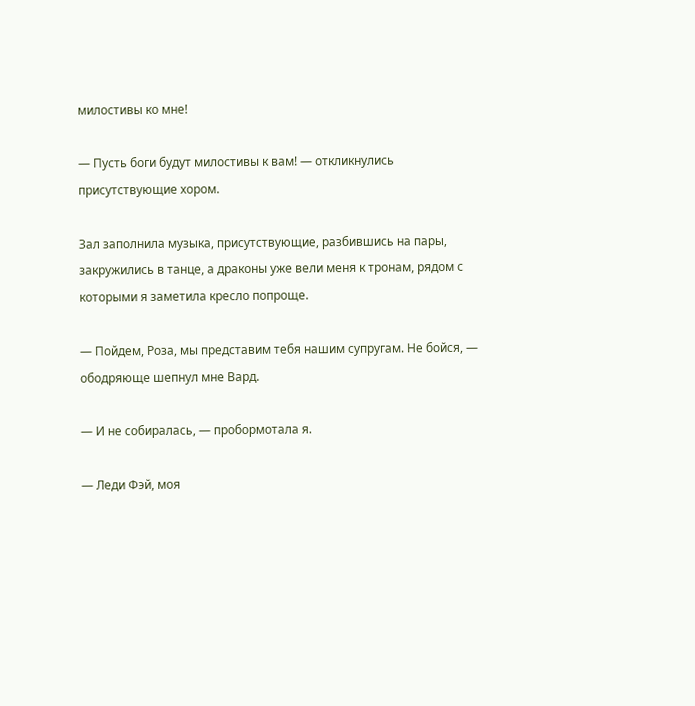милостивы ко мне!

— Пусть боги будут милостивы к вам! — откликнулись присутствующие хором.

Зал заполнила музыка, присутствующие, разбившись на пары, закружились в танце, а драконы уже вели меня к тронам, рядом с которыми я заметила кресло попроще.

— Пойдем, Роза, мы представим тебя нашим супругам. Не бойся, — ободряюще шепнул мне Вард.

— И не собиралась, — пробормотала я.

— Леди Фэй, моя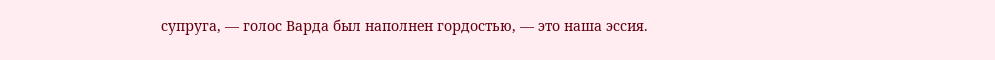супруга, — голос Варда был наполнен гордостью, — это наша эссия.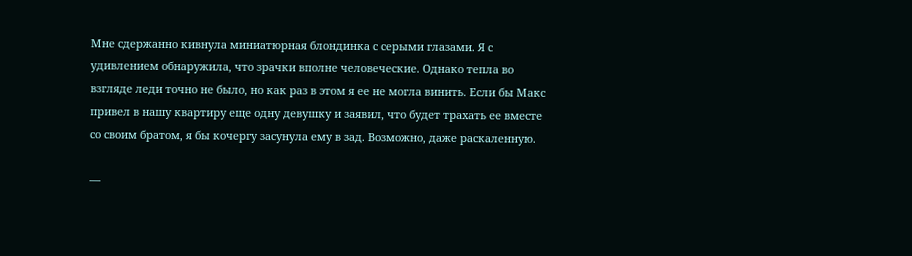Мне сдержанно кивнула миниатюрная блондинка с серыми глазами. Я с удивлением обнаружила, что зрачки вполне человеческие. Однако тепла во взгляде леди точно не было, но как раз в этом я ее не могла винить. Если бы Макс привел в нашу квартиру еще одну девушку и заявил, что будет трахать ее вместе со своим братом, я бы кочергу засунула ему в зад. Возможно, даже раскаленную.

—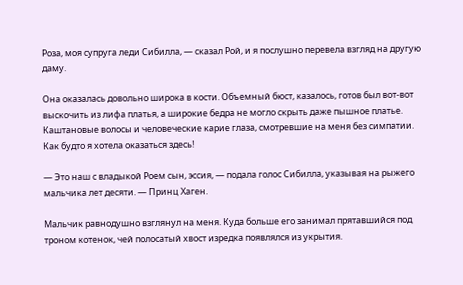Роза, моя супруга леди Сибилла, — сказал Рой, и я послушно перевела взгляд на другую даму.

Она оказалась довольно широка в кости. Объемный бюст, казалось, готов был вот-вот выскочить из лифа платья, а широкие бедра не могло скрыть даже пышное платье. Каштановые волосы и человеческие карие глаза, смотревшие на меня без симпатии. Как будто я хотела оказаться здесь!

— Это наш с владыкой Роем сын, эссия, — подала голос Сибилла, указывая на рыжего мальчика лет десяти. — Принц Хаген.

Мальчик равнодушно взглянул на меня. Куда больше его занимал прятавшийся под троном котенок, чей полосатый хвост изредка появлялся из укрытия.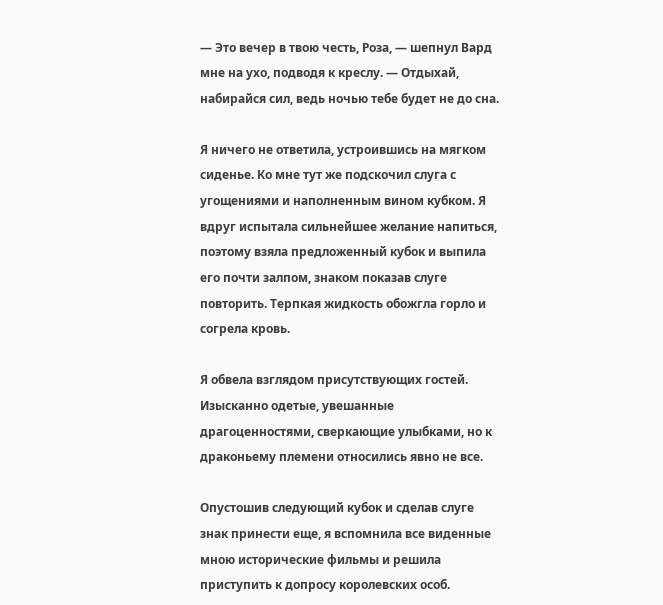— Это вечер в твою честь, Роза, — шепнул Вард мне на ухо, подводя к креслу. — Отдыхай, набирайся сил, ведь ночью тебе будет не до сна.

Я ничего не ответила, устроившись на мягком сиденье. Ко мне тут же подскочил слуга с угощениями и наполненным вином кубком. Я вдруг испытала сильнейшее желание напиться, поэтому взяла предложенный кубок и выпила его почти залпом, знаком показав слуге повторить. Терпкая жидкость обожгла горло и согрела кровь.

Я обвела взглядом присутствующих гостей. Изысканно одетые, увешанные драгоценностями, сверкающие улыбками, но к драконьему племени относились явно не все.

Опустошив следующий кубок и сделав слуге знак принести еще, я вспомнила все виденные мною исторические фильмы и решила приступить к допросу королевских особ.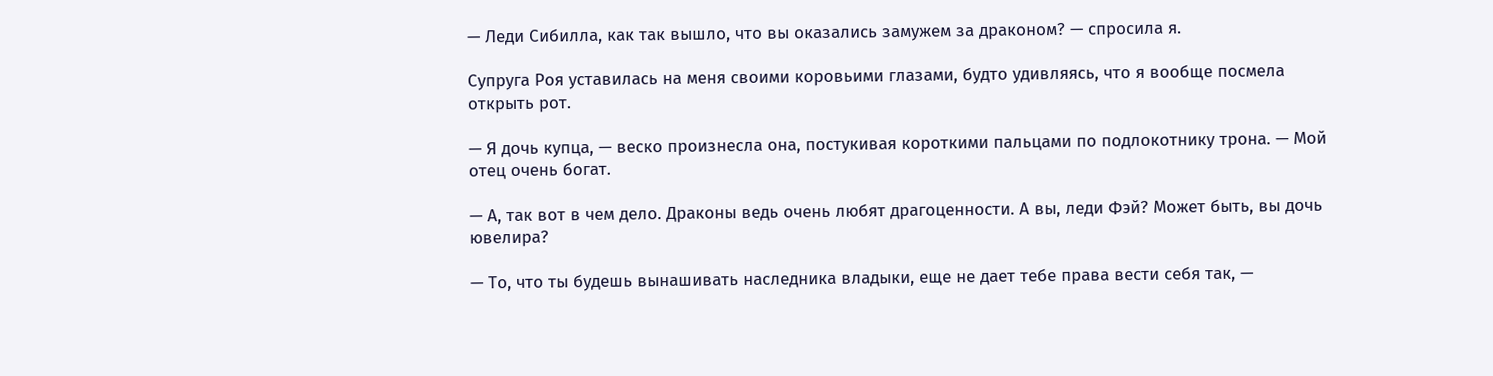— Леди Сибилла, как так вышло, что вы оказались замужем за драконом? — спросила я.

Супруга Роя уставилась на меня своими коровьими глазами, будто удивляясь, что я вообще посмела открыть рот.

— Я дочь купца, — веско произнесла она, постукивая короткими пальцами по подлокотнику трона. — Мой отец очень богат.

— А, так вот в чем дело. Драконы ведь очень любят драгоценности. А вы, леди Фэй? Может быть, вы дочь ювелира?

— То, что ты будешь вынашивать наследника владыки, еще не дает тебе права вести себя так, —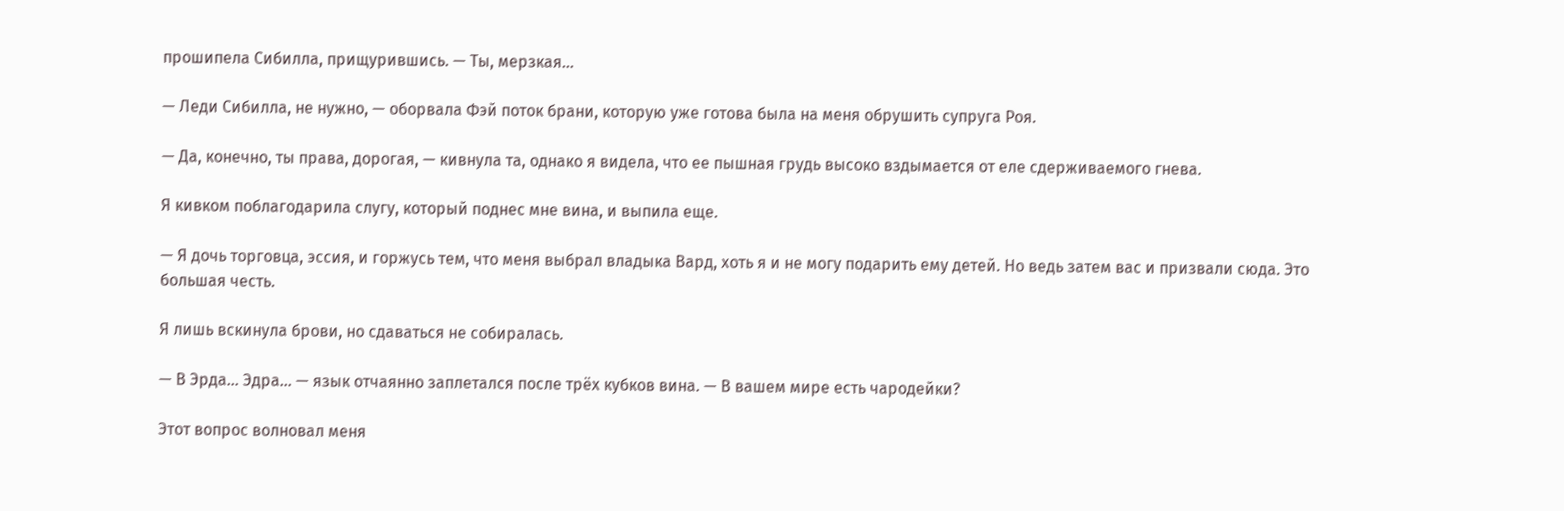прошипела Сибилла, прищурившись. — Ты, мерзкая…

— Леди Сибилла, не нужно, — оборвала Фэй поток брани, которую уже готова была на меня обрушить супруга Роя.

— Да, конечно, ты права, дорогая, — кивнула та, однако я видела, что ее пышная грудь высоко вздымается от еле сдерживаемого гнева.

Я кивком поблагодарила слугу, который поднес мне вина, и выпила еще.

— Я дочь торговца, эссия, и горжусь тем, что меня выбрал владыка Вард, хоть я и не могу подарить ему детей. Но ведь затем вас и призвали сюда. Это большая честь.

Я лишь вскинула брови, но сдаваться не собиралась.

— В Эрда… Эдра… — язык отчаянно заплетался после трёх кубков вина. — В вашем мире есть чародейки?

Этот вопрос волновал меня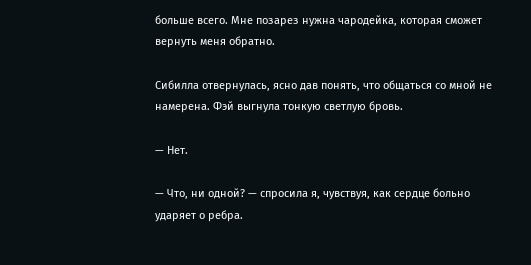больше всего. Мне позарез нужна чародейка, которая сможет вернуть меня обратно.

Сибилла отвернулась, ясно дав понять, что общаться со мной не намерена. Фэй выгнула тонкую светлую бровь.

— Нет.

— Что, ни одной? — спросила я, чувствуя, как сердце больно ударяет о ребра.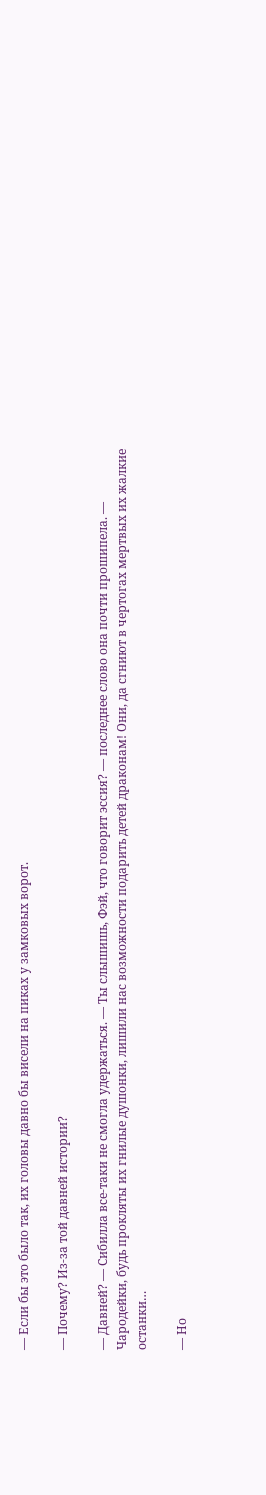— Если бы это было так, их головы давно бы висели на пиках у замковых ворот.

— Почему? Из-за той давней истории?

— Давней? — Сибилла все-таки не смогла удержаться. — Ты слышишь, Фэй, что говорит эссия? — последнее слово она почти прошипела. — Чародейки, будь прокляты их гнилые душонки, лишили нас возможности подарить детей драконам! Они, да сгниют в чертогах мертвых их жалкие останки…

— Но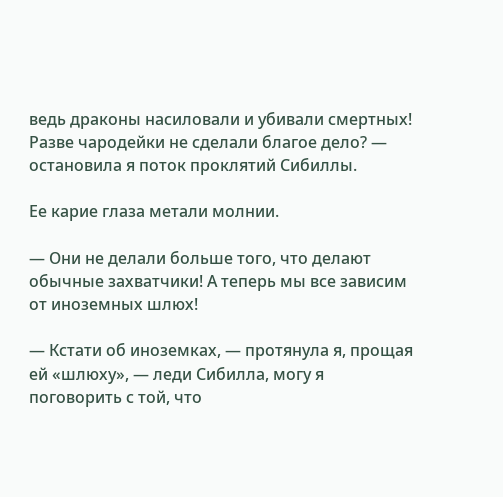ведь драконы насиловали и убивали смертных! Разве чародейки не сделали благое дело? — остановила я поток проклятий Сибиллы.

Ее карие глаза метали молнии.

— Они не делали больше того, что делают обычные захватчики! А теперь мы все зависим от иноземных шлюх!

— Кстати об иноземках, — протянула я, прощая ей «шлюху», — леди Сибилла, могу я поговорить с той, что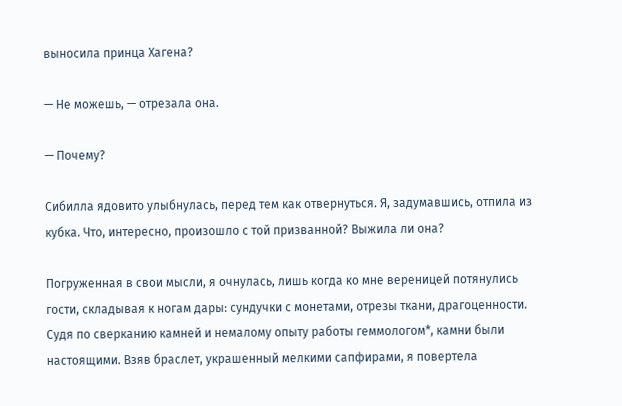выносила принца Хагена?

— Не можешь, — отрезала она.

— Почему?

Сибилла ядовито улыбнулась, перед тем как отвернуться. Я, задумавшись, отпила из кубка. Что, интересно, произошло с той призванной? Выжила ли она?

Погруженная в свои мысли, я очнулась, лишь когда ко мне вереницей потянулись гости, складывая к ногам дары: сундучки с монетами, отрезы ткани, драгоценности. Судя по сверканию камней и немалому опыту работы геммологом*, камни были настоящими. Взяв браслет, украшенный мелкими сапфирами, я повертела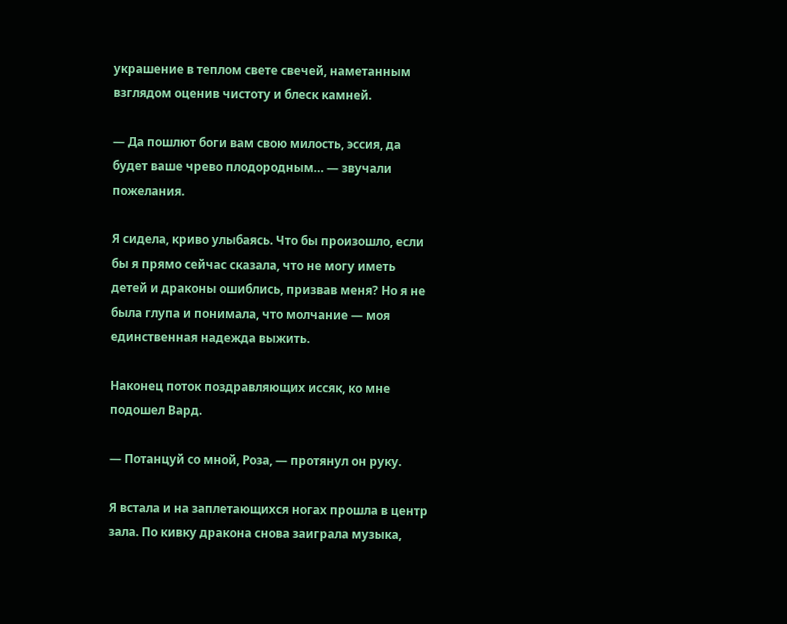украшение в теплом свете свечей, наметанным взглядом оценив чистоту и блеск камней.

— Да пошлют боги вам свою милость, эссия, да будет ваше чрево плодородным… — звучали пожелания.

Я сидела, криво улыбаясь. Что бы произошло, если бы я прямо сейчас сказала, что не могу иметь детей и драконы ошиблись, призвав меня? Но я не была глупа и понимала, что молчание — моя единственная надежда выжить.

Наконец поток поздравляющих иссяк, ко мне подошел Вард.

— Потанцуй со мной, Роза, — протянул он руку.

Я встала и на заплетающихся ногах прошла в центр зала. По кивку дракона снова заиграла музыка,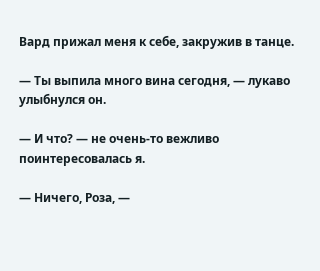Вард прижал меня к себе, закружив в танце.

— Ты выпила много вина сегодня, — лукаво улыбнулся он.

— И что? — не очень-то вежливо поинтересовалась я.

— Ничего, Роза, —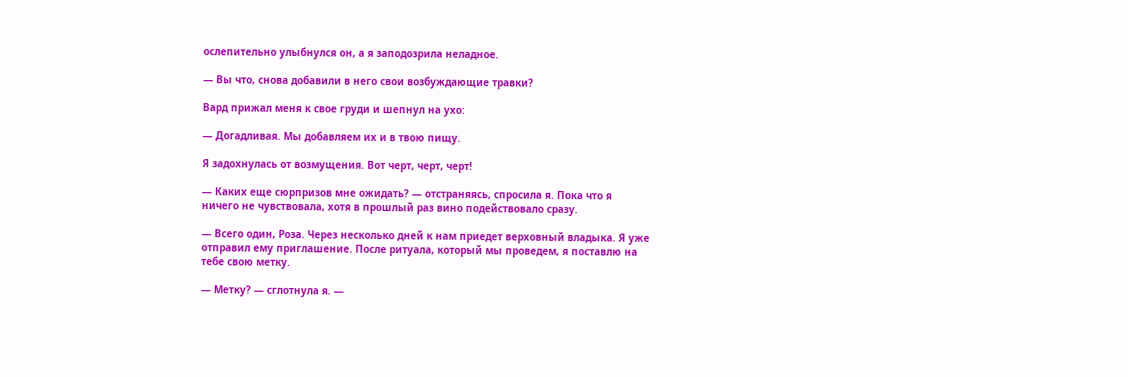ослепительно улыбнулся он, а я заподозрила неладное.

— Вы что, снова добавили в него свои возбуждающие травки?

Вард прижал меня к свое груди и шепнул на ухо:

— Догадливая. Мы добавляем их и в твою пищу.

Я задохнулась от возмущения. Вот черт, черт, черт!

— Каких еще сюрпризов мне ожидать? — отстраняясь, спросила я. Пока что я ничего не чувствовала, хотя в прошлый раз вино подействовало сразу.

— Всего один, Роза. Через несколько дней к нам приедет верховный владыка. Я уже отправил ему приглашение. После ритуала, который мы проведем, я поставлю на тебе свою метку.

— Метку? — сглотнула я. —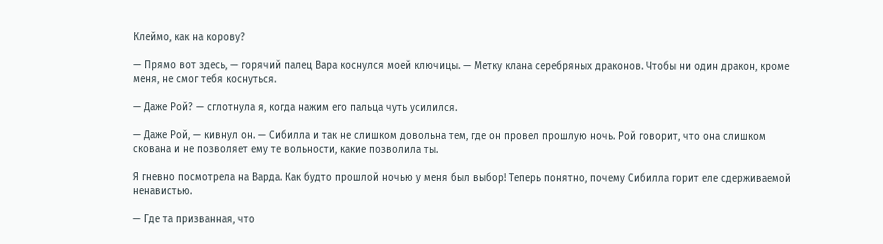Клеймо, как на корову?

— Прямо вот здесь, — горячий палец Вара коснулся моей ключицы. — Метку клана серебряных драконов. Чтобы ни один дракон, кроме меня, не смог тебя коснуться.

— Даже Рой? — сглотнула я, когда нажим его пальца чуть усилился.

— Даже Рой, — кивнул он. — Сибилла и так не слишком довольна тем, где он провел прошлую ночь. Рой говорит, что она слишком скована и не позволяет ему те вольности, какие позволила ты.

Я гневно посмотрела на Варда. Как будто прошлой ночью у меня был выбор! Теперь понятно, почему Сибилла горит еле сдерживаемой ненавистью.

— Где та призванная, что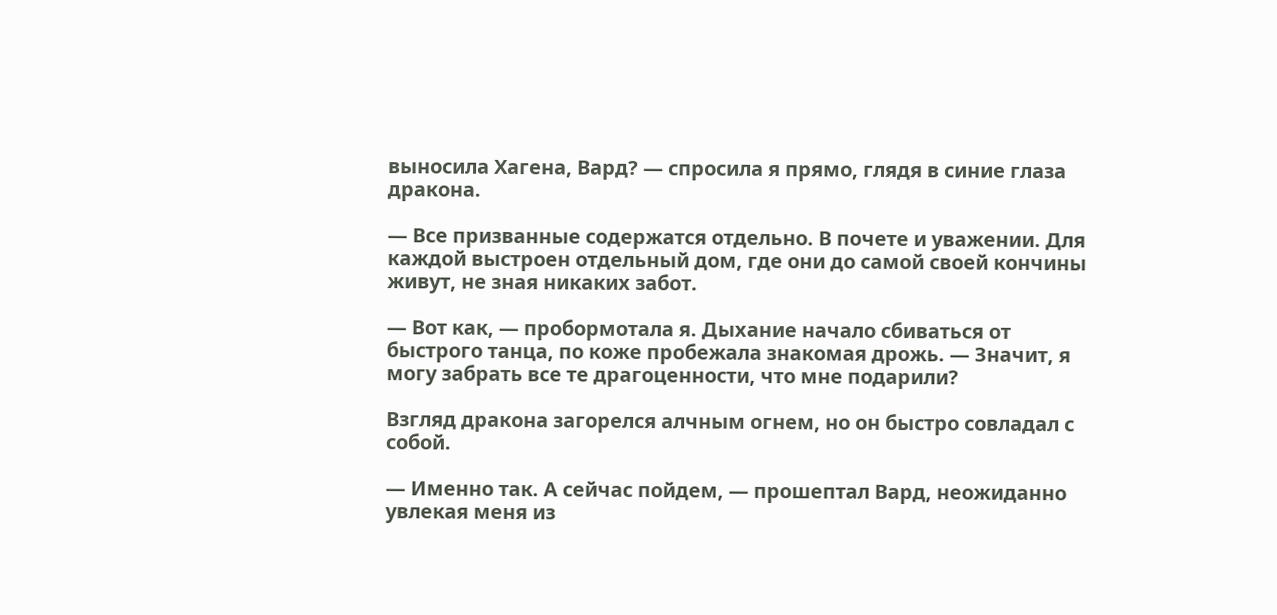выносила Хагена, Вард? — спросила я прямо, глядя в синие глаза дракона.

— Все призванные содержатся отдельно. В почете и уважении. Для каждой выстроен отдельный дом, где они до самой своей кончины живут, не зная никаких забот.

— Вот как, — пробормотала я. Дыхание начало сбиваться от быстрого танца, по коже пробежала знакомая дрожь. — Значит, я могу забрать все те драгоценности, что мне подарили?

Взгляд дракона загорелся алчным огнем, но он быстро совладал с собой.

— Именно так. А сейчас пойдем, — прошептал Вард, неожиданно увлекая меня из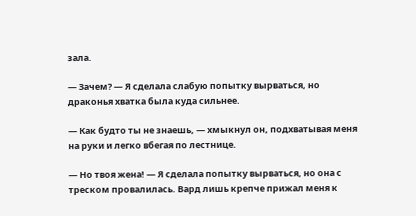зала.

— Зачем? — Я сделала слабую попытку вырваться, но драконья хватка была куда сильнее.

— Как будто ты не знаешь, — хмыкнул он, подхватывая меня на руки и легко вбегая по лестнице.

— Но твоя жена! — Я сделала попытку вырваться, но она с треском провалилась. Вард лишь крепче прижал меня к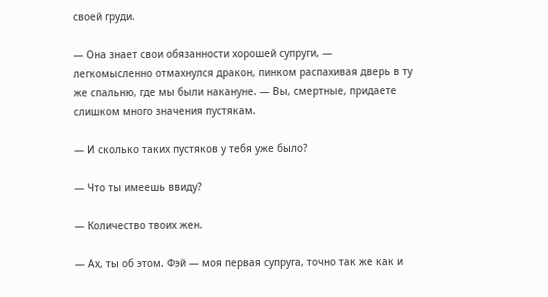своей груди.

— Она знает свои обязанности хорошей супруги, — легкомысленно отмахнулся дракон, пинком распахивая дверь в ту же спальню, где мы были накануне. — Вы, смертные, придаете слишком много значения пустякам.

— И сколько таких пустяков у тебя уже было?

— Что ты имеешь ввиду?

— Количество твоих жен.

— Ах, ты об этом. Фэй — моя первая супруга, точно так же как и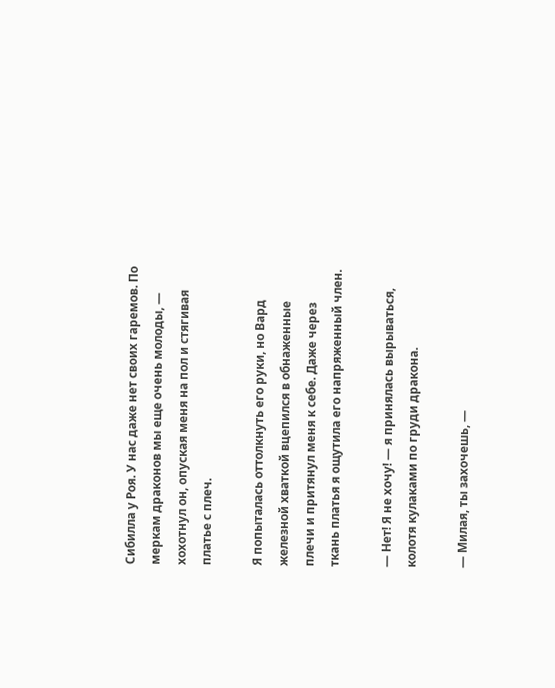Сибилла у Роя. У нас даже нет своих гаремов. По меркам драконов мы еще очень молоды, — хохотнул он, опуская меня на пол и стягивая платье с плеч.

Я попыталась оттолкнуть его руки, но Вард железной хваткой вцепился в обнаженные плечи и притянул меня к себе. Даже через ткань платья я ощутила его напряженный член.

— Нет! Я не хочу! — я принялась вырываться, колотя кулаками по груди дракона.

— Милая, ты захочешь, —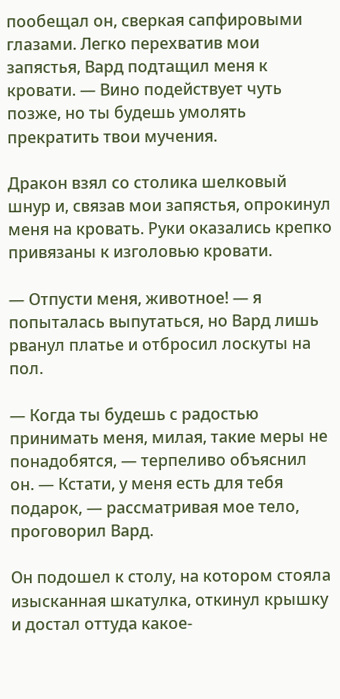пообещал он, сверкая сапфировыми глазами. Легко перехватив мои запястья, Вард подтащил меня к кровати. — Вино подействует чуть позже, но ты будешь умолять прекратить твои мучения.

Дракон взял со столика шелковый шнур и, связав мои запястья, опрокинул меня на кровать. Руки оказались крепко привязаны к изголовью кровати.

— Отпусти меня, животное! — я попыталась выпутаться, но Вард лишь рванул платье и отбросил лоскуты на пол.

— Когда ты будешь с радостью принимать меня, милая, такие меры не понадобятся, — терпеливо объяснил он. — Кстати, у меня есть для тебя подарок, — рассматривая мое тело, проговорил Вард.

Он подошел к столу, на котором стояла изысканная шкатулка, откинул крышку и достал оттуда какое-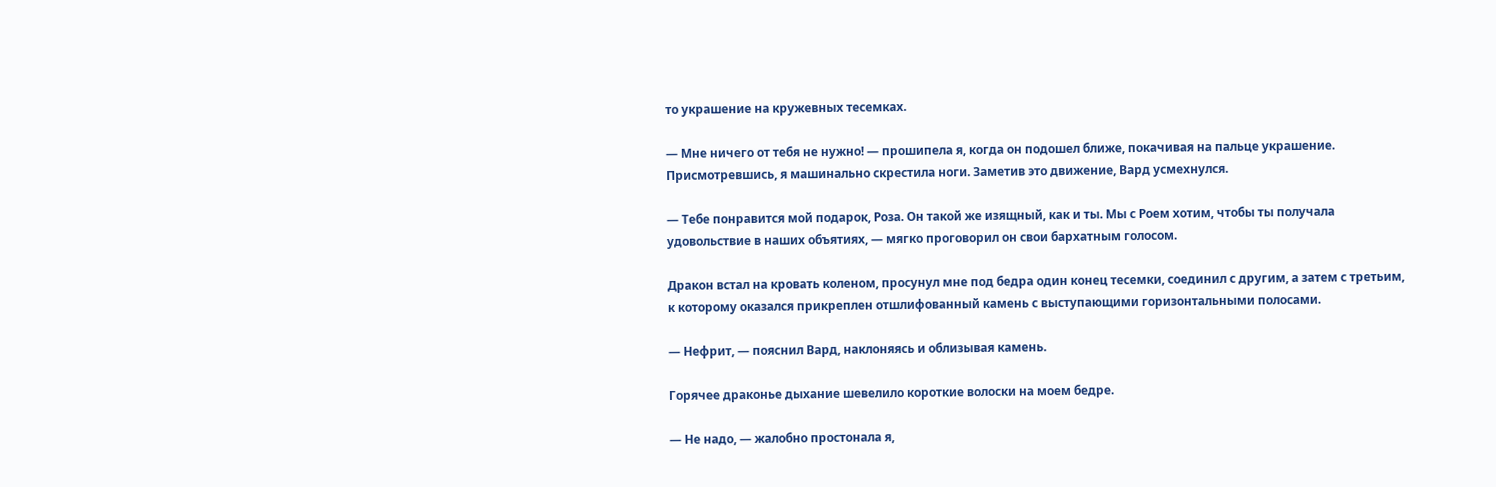то украшение на кружевных тесемках.

— Мне ничего от тебя не нужно! — прошипела я, когда он подошел ближе, покачивая на пальце украшение. Присмотревшись, я машинально скрестила ноги. Заметив это движение, Вард усмехнулся.

— Тебе понравится мой подарок, Роза. Он такой же изящный, как и ты. Мы с Роем хотим, чтобы ты получала удовольствие в наших объятиях, — мягко проговорил он свои бархатным голосом.

Дракон встал на кровать коленом, просунул мне под бедра один конец тесемки, соединил с другим, а затем с третьим, к которому оказался прикреплен отшлифованный камень с выступающими горизонтальными полосами.

— Нефрит, — пояснил Вард, наклоняясь и облизывая камень.

Горячее драконье дыхание шевелило короткие волоски на моем бедре.

— Не надо, — жалобно простонала я,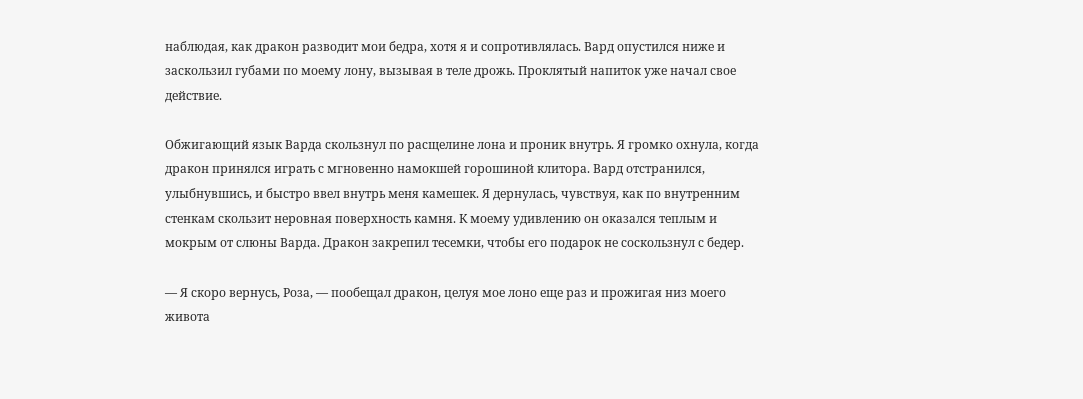наблюдая, как дракон разводит мои бедра, хотя я и сопротивлялась. Вард опустился ниже и заскользил губами по моему лону, вызывая в теле дрожь. Проклятый напиток уже начал свое действие.

Обжигающий язык Варда скользнул по расщелине лона и проник внутрь. Я громко охнула, когда дракон принялся играть с мгновенно намокшей горошиной клитора. Вард отстранился, улыбнувшись, и быстро ввел внутрь меня камешек. Я дернулась, чувствуя, как по внутренним стенкам скользит неровная поверхность камня. К моему удивлению он оказался теплым и мокрым от слюны Варда. Дракон закрепил тесемки, чтобы его подарок не соскользнул с бедер.

— Я скоро вернусь, Роза, — пообещал дракон, целуя мое лоно еще раз и прожигая низ моего живота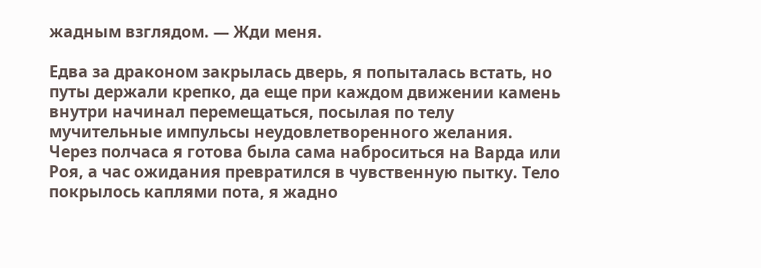жадным взглядом. — Жди меня.

Едва за драконом закрылась дверь, я попыталась встать, но путы держали крепко, да еще при каждом движении камень внутри начинал перемещаться, посылая по телу мучительные импульсы неудовлетворенного желания. Через полчаса я готова была сама наброситься на Варда или Роя, а час ожидания превратился в чувственную пытку. Тело покрылось каплями пота, я жадно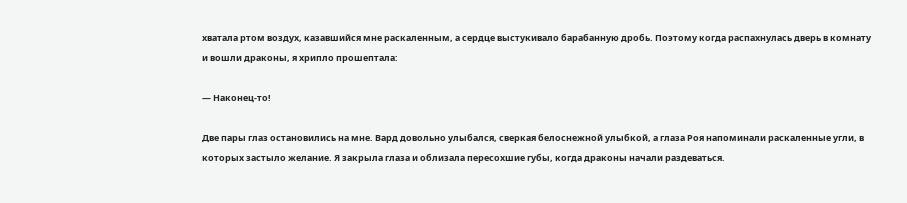хватала ртом воздух, казавшийся мне раскаленным, а сердце выстукивало барабанную дробь. Поэтому когда распахнулась дверь в комнату и вошли драконы, я хрипло прошептала:

— Наконец-то!

Две пары глаз остановились на мне. Вард довольно улыбался, сверкая белоснежной улыбкой, а глаза Роя напоминали раскаленные угли, в которых застыло желание. Я закрыла глаза и облизала пересохшие губы, когда драконы начали раздеваться.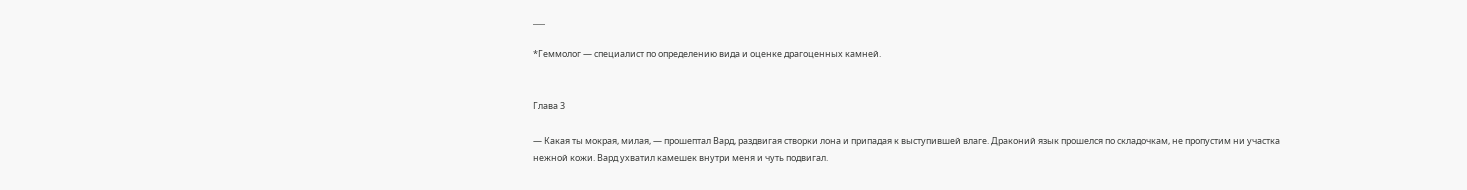___

*Геммолог — специалист по определению вида и оценке драгоценных камней.


Глава 3

— Какая ты мокрая, милая, — прошептал Вард, раздвигая створки лона и припадая к выступившей влаге. Драконий язык прошелся по складочкам, не пропустим ни участка нежной кожи. Вард ухватил камешек внутри меня и чуть подвигал.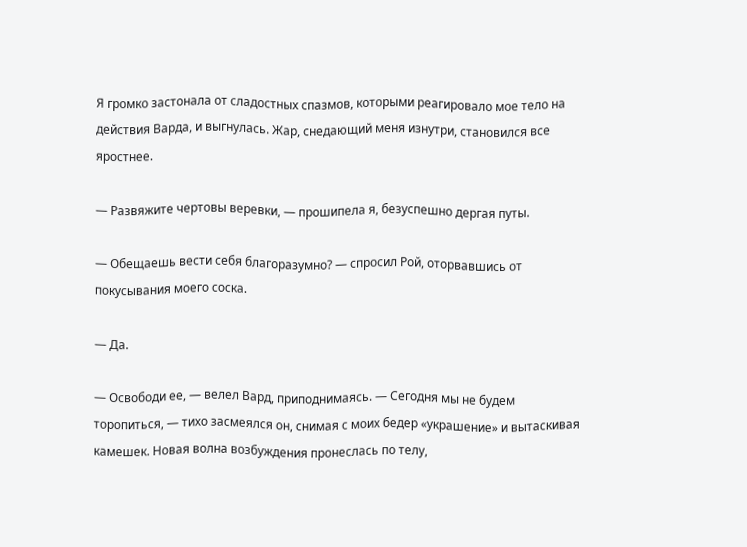Я громко застонала от сладостных спазмов, которыми реагировало мое тело на действия Варда, и выгнулась. Жар, снедающий меня изнутри, становился все яростнее.

— Развяжите чертовы веревки, — прошипела я, безуспешно дергая путы.

— Обещаешь вести себя благоразумно? — спросил Рой, оторвавшись от покусывания моего соска.

— Да.

— Освободи ее, — велел Вард, приподнимаясь. — Сегодня мы не будем торопиться, — тихо засмеялся он, снимая с моих бедер «украшение» и вытаскивая камешек. Новая волна возбуждения пронеслась по телу,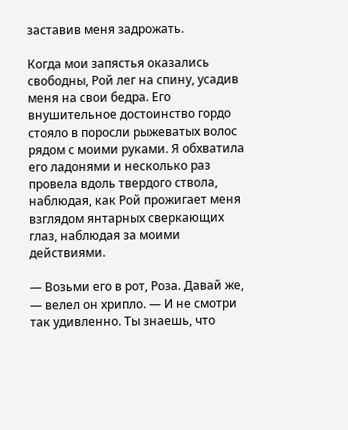заставив меня задрожать.

Когда мои запястья оказались свободны, Рой лег на спину, усадив меня на свои бедра. Его внушительное достоинство гордо стояло в поросли рыжеватых волос рядом с моими руками. Я обхватила его ладонями и несколько раз провела вдоль твердого ствола, наблюдая, как Рой прожигает меня взглядом янтарных сверкающих глаз, наблюдая за моими действиями.

— Возьми его в рот, Роза. Давай же, — велел он хрипло. — И не смотри так удивленно. Ты знаешь, что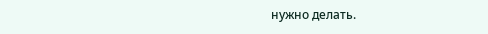нужно делать.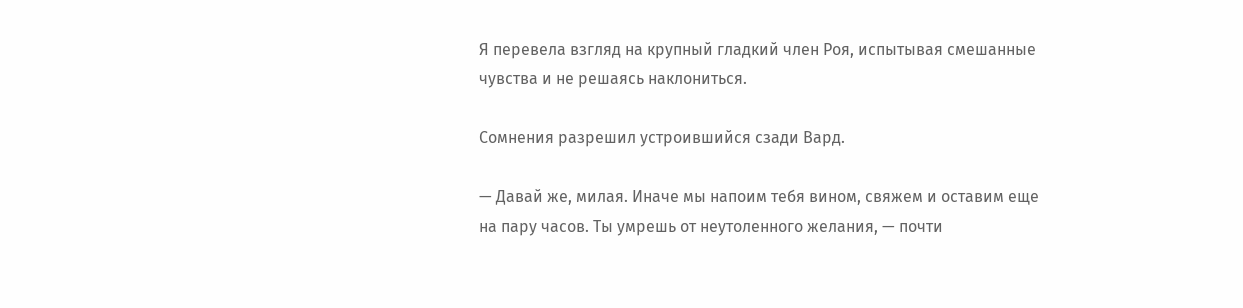Я перевела взгляд на крупный гладкий член Роя, испытывая смешанные чувства и не решаясь наклониться.

Сомнения разрешил устроившийся сзади Вард.

— Давай же, милая. Иначе мы напоим тебя вином, свяжем и оставим еще на пару часов. Ты умрешь от неутоленного желания, — почти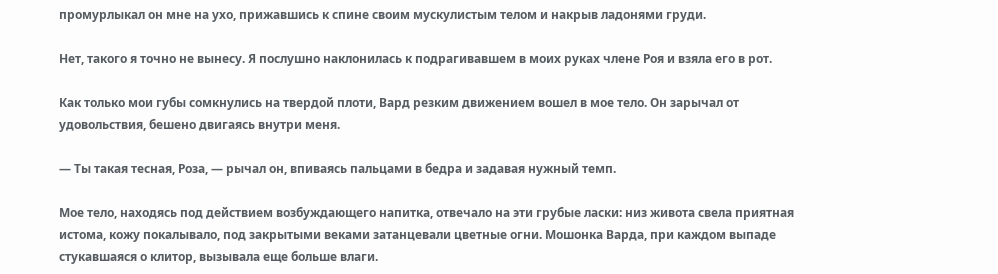промурлыкал он мне на ухо, прижавшись к спине своим мускулистым телом и накрыв ладонями груди.

Нет, такого я точно не вынесу. Я послушно наклонилась к подрагивавшем в моих руках члене Роя и взяла его в рот.

Как только мои губы сомкнулись на твердой плоти, Вард резким движением вошел в мое тело. Он зарычал от удовольствия, бешено двигаясь внутри меня.

— Ты такая тесная, Роза, — рычал он, впиваясь пальцами в бедра и задавая нужный темп.

Мое тело, находясь под действием возбуждающего напитка, отвечало на эти грубые ласки: низ живота свела приятная истома, кожу покалывало, под закрытыми веками затанцевали цветные огни. Мошонка Варда, при каждом выпаде стукавшаяся о клитор, вызывала еще больше влаги.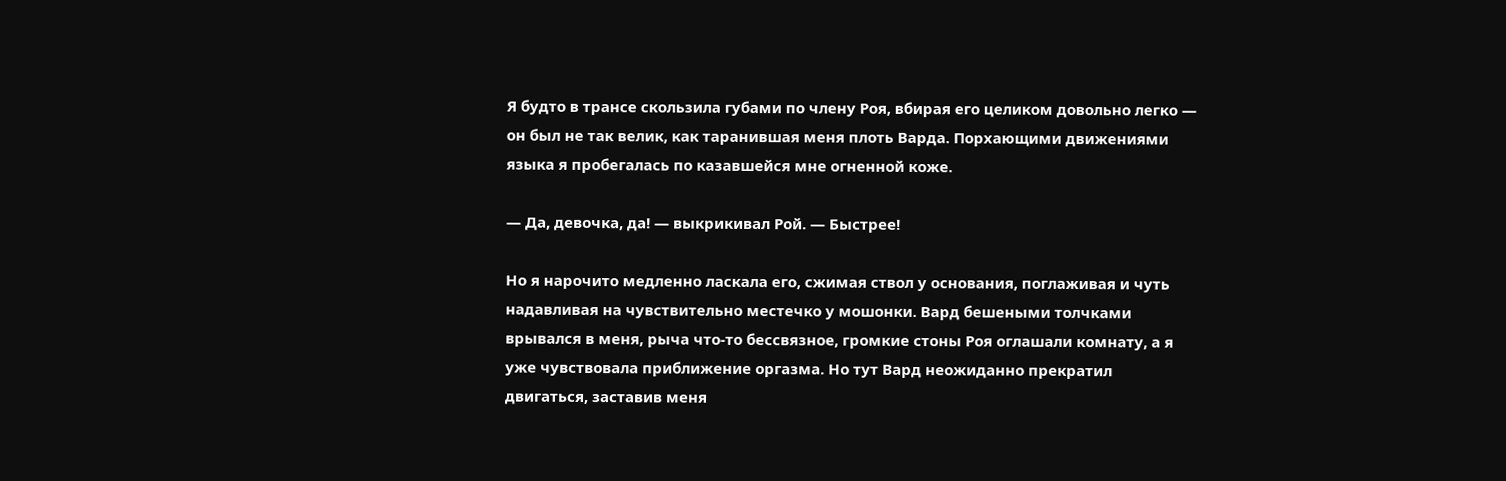Я будто в трансе скользила губами по члену Роя, вбирая его целиком довольно легко — он был не так велик, как таранившая меня плоть Варда. Порхающими движениями языка я пробегалась по казавшейся мне огненной коже.

— Да, девочка, да! — выкрикивал Рой. — Быстрее!

Но я нарочито медленно ласкала его, сжимая ствол у основания, поглаживая и чуть надавливая на чувствительно местечко у мошонки. Вард бешеными толчками врывался в меня, рыча что-то бессвязное, громкие стоны Роя оглашали комнату, а я уже чувствовала приближение оргазма. Но тут Вард неожиданно прекратил двигаться, заставив меня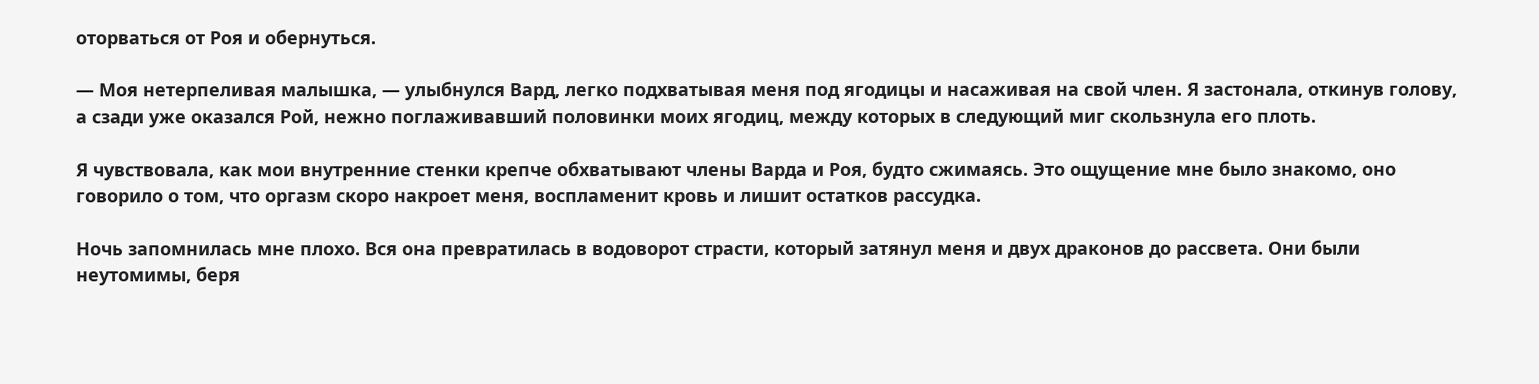оторваться от Роя и обернуться.

— Моя нетерпеливая малышка, — улыбнулся Вард, легко подхватывая меня под ягодицы и насаживая на свой член. Я застонала, откинув голову, а сзади уже оказался Рой, нежно поглаживавший половинки моих ягодиц, между которых в следующий миг скользнула его плоть.

Я чувствовала, как мои внутренние стенки крепче обхватывают члены Варда и Роя, будто сжимаясь. Это ощущение мне было знакомо, оно говорило о том, что оргазм скоро накроет меня, воспламенит кровь и лишит остатков рассудка.

Ночь запомнилась мне плохо. Вся она превратилась в водоворот страсти, который затянул меня и двух драконов до рассвета. Они были неутомимы, беря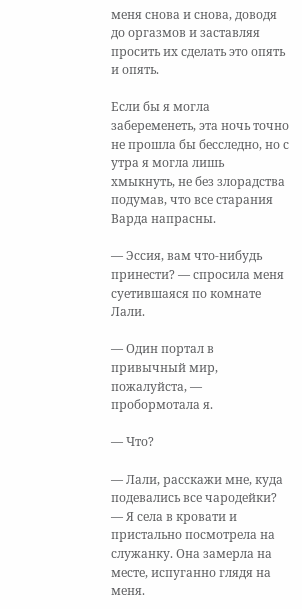меня снова и снова, доводя до оргазмов и заставляя просить их сделать это опять и опять.

Если бы я могла забеременеть, эта ночь точно не прошла бы бесследно, но с утра я могла лишь хмыкнуть, не без злорадства подумав, что все старания Варда напрасны.

— Эссия, вам что-нибудь принести? — спросила меня суетившаяся по комнате Лали.

— Один портал в привычный мир, пожалуйста, — пробормотала я.

— Что?

— Лали, расскажи мне, куда подевались все чародейки? — Я села в кровати и пристально посмотрела на служанку. Она замерла на месте, испуганно глядя на меня.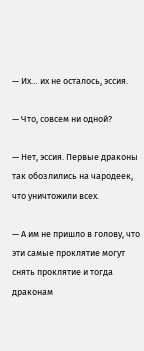— Их… их не осталось, эссия.

— Что, совсем ни одной?

— Нет, эссия. Первые драконы так обозлились на чародеек, что уничтожили всех.

— А им не пришло в голову, что эти самые проклятие могут снять проклятие и тогда драконам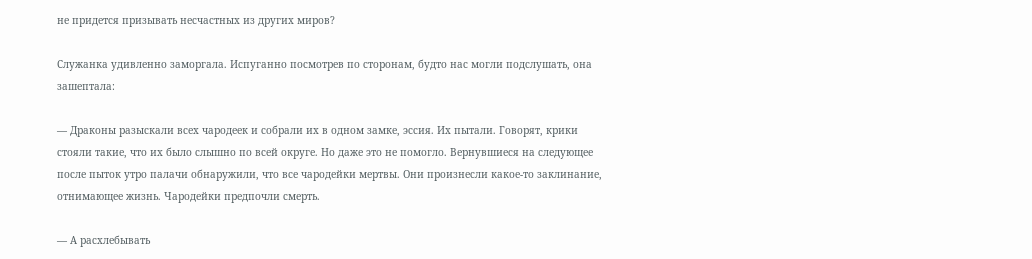не придется призывать несчастных из других миров?

Служанка удивленно заморгала. Испуганно посмотрев по сторонам, будто нас могли подслушать, она зашептала:

— Драконы разыскали всех чародеек и собрали их в одном замке, эссия. Их пытали. Говорят, крики стояли такие, что их было слышно по всей округе. Но даже это не помогло. Вернувшиеся на следующее после пыток утро палачи обнаружили, что все чародейки мертвы. Они произнесли какое-то заклинание, отнимающее жизнь. Чародейки предпочли смерть.

— А расхлебывать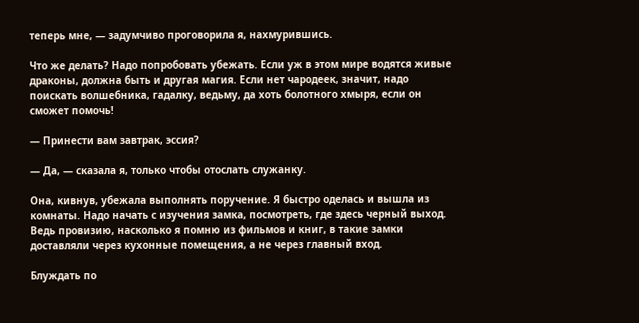теперь мне, — задумчиво проговорила я, нахмурившись.

Что же делать? Надо попробовать убежать. Если уж в этом мире водятся живые драконы, должна быть и другая магия. Если нет чародеек, значит, надо поискать волшебника, гадалку, ведьму, да хоть болотного хмыря, если он сможет помочь!

— Принести вам завтрак, эссия?

— Да, — сказала я, только чтобы отослать служанку.

Она, кивнув, убежала выполнять поручение. Я быстро оделась и вышла из комнаты. Надо начать с изучения замка, посмотреть, где здесь черный выход. Ведь провизию, насколько я помню из фильмов и книг, в такие замки доставляли через кухонные помещения, а не через главный вход.

Блуждать по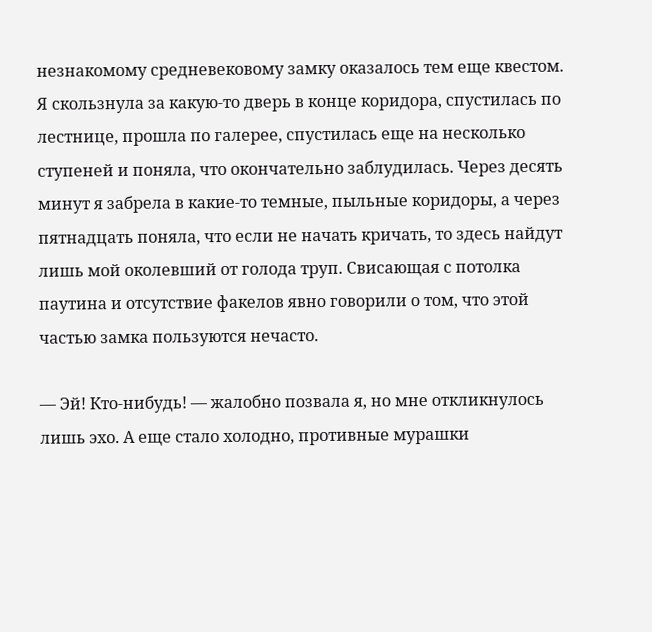незнакомому средневековому замку оказалось тем еще квестом. Я скользнула за какую-то дверь в конце коридора, спустилась по лестнице, прошла по галерее, спустилась еще на несколько ступеней и поняла, что окончательно заблудилась. Через десять минут я забрела в какие-то темные, пыльные коридоры, а через пятнадцать поняла, что если не начать кричать, то здесь найдут лишь мой околевший от голода труп. Свисающая с потолка паутина и отсутствие факелов явно говорили о том, что этой частью замка пользуются нечасто.

— Эй! Кто-нибудь! — жалобно позвала я, но мне откликнулось лишь эхо. А еще стало холодно, противные мурашки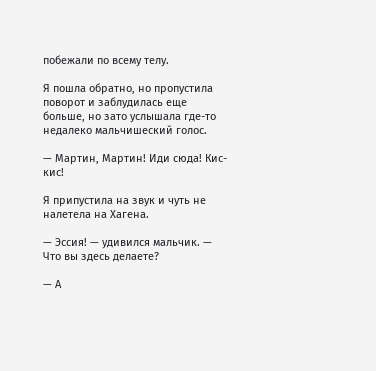побежали по всему телу.

Я пошла обратно, но пропустила поворот и заблудилась еще больше, но зато услышала где-то недалеко мальчишеский голос.

— Мартин, Мартин! Иди сюда! Кис-кис!

Я припустила на звук и чуть не налетела на Хагена.

— Эссия! — удивился мальчик. — Что вы здесь делаете?

— А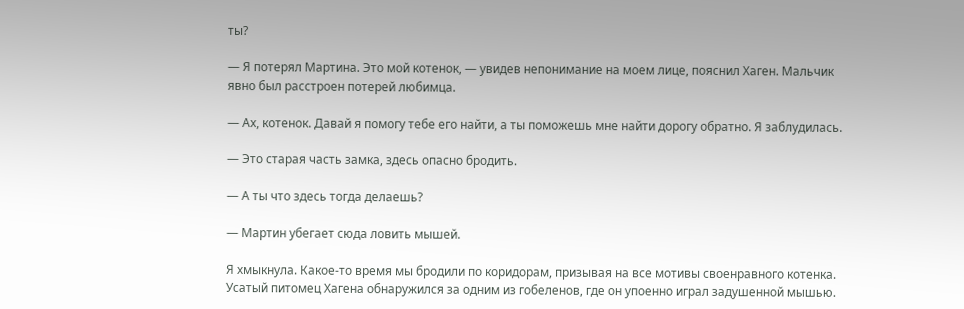ты?

— Я потерял Мартина. Это мой котенок, — увидев непонимание на моем лице, пояснил Хаген. Мальчик явно был расстроен потерей любимца.

— Ах, котенок. Давай я помогу тебе его найти, а ты поможешь мне найти дорогу обратно. Я заблудилась.

— Это старая часть замка, здесь опасно бродить.

— А ты что здесь тогда делаешь?

— Мартин убегает сюда ловить мышей.

Я хмыкнула. Какое-то время мы бродили по коридорам, призывая на все мотивы своенравного котенка. Усатый питомец Хагена обнаружился за одним из гобеленов, где он упоенно играл задушенной мышью.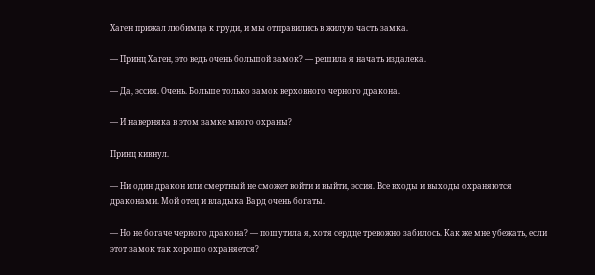Хаген прижал любимца к груди, и мы отправились в жилую часть замка.

— Принц Хаген, это ведь очень большой замок? — решила я начать издалека.

— Да, эссия. Очень. Больше только замок верховного черного дракона.

— И наверняка в этом замке много охраны?

Принц кивнул.

— Ни один дракон или смертный не сможет войти и выйти, эссия. Все входы и выходы охраняются драконами. Мой отец и владыка Вард очень богаты.

— Но не богаче черного дракона? — пошутила я, хотя сердце тревожно забилось. Как же мне убежать, если этот замок так хорошо охраняется?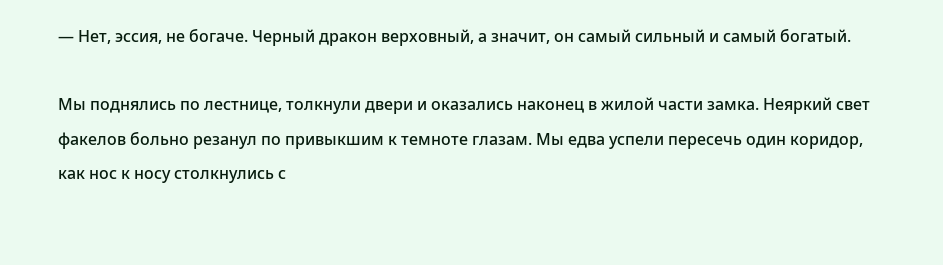— Нет, эссия, не богаче. Черный дракон верховный, а значит, он самый сильный и самый богатый.

Мы поднялись по лестнице, толкнули двери и оказались наконец в жилой части замка. Неяркий свет факелов больно резанул по привыкшим к темноте глазам. Мы едва успели пересечь один коридор, как нос к носу столкнулись с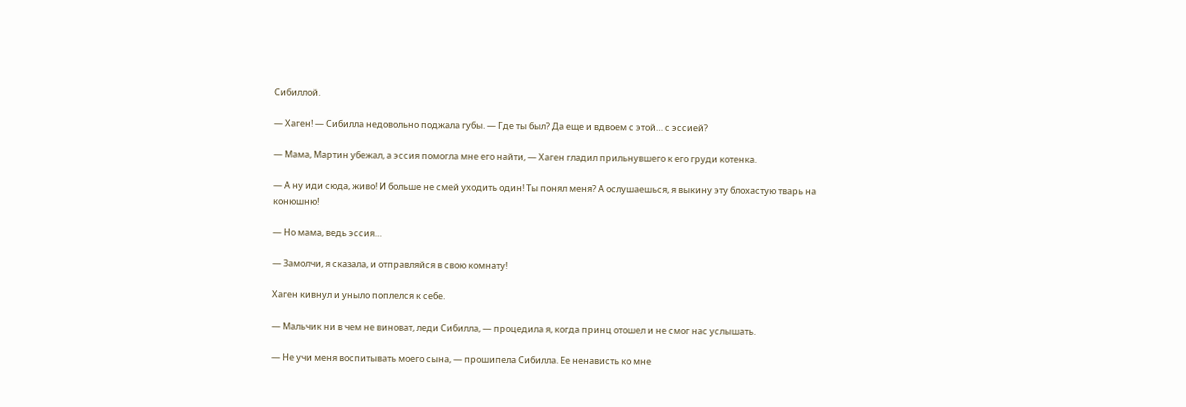Сибиллой.

— Хаген! — Сибилла недовольно поджала губы. — Где ты был? Да еще и вдвоем с этой… с эссией?

— Мама, Мартин убежал, а эссия помогла мне его найти, — Хаген гладил прильнувшего к его груди котенка.

— А ну иди сюда, живо! И больше не смей уходить один! Ты понял меня? А ослушаешься, я выкину эту блохастую тварь на конюшню!

— Но мама, ведь эссия…

— Замолчи, я сказала, и отправляйся в свою комнату!

Хаген кивнул и уныло поплелся к себе.

— Мальчик ни в чем не виноват, леди Сибилла, — процедила я, когда принц отошел и не смог нас услышать.

— Не учи меня воспитывать моего сына, — прошипела Сибилла. Ее ненависть ко мне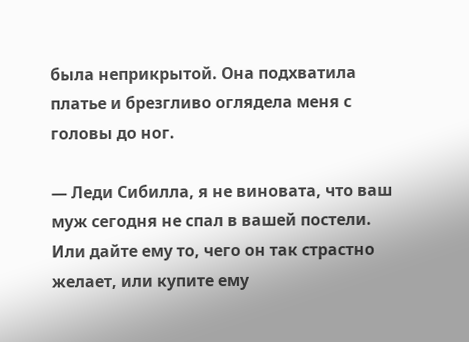была неприкрытой. Она подхватила платье и брезгливо оглядела меня с головы до ног.

— Леди Сибилла, я не виновата, что ваш муж сегодня не спал в вашей постели. Или дайте ему то, чего он так страстно желает, или купите ему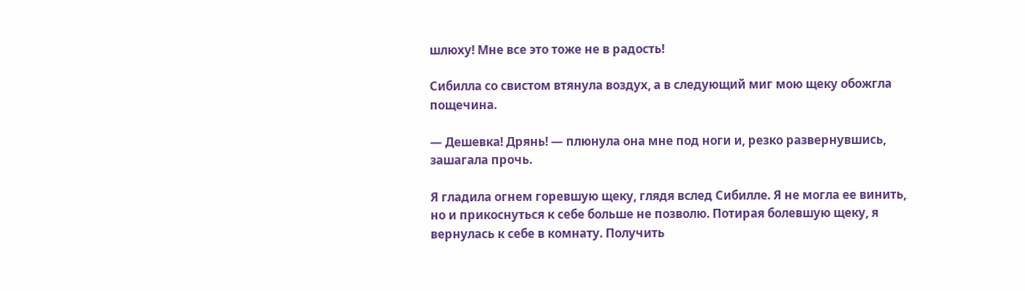шлюху! Мне все это тоже не в радость!

Сибилла со свистом втянула воздух, а в следующий миг мою щеку обожгла пощечина.

— Дешевка! Дрянь! — плюнула она мне под ноги и, резко развернувшись, зашагала прочь.

Я гладила огнем горевшую щеку, глядя вслед Сибилле. Я не могла ее винить, но и прикоснуться к себе больше не позволю. Потирая болевшую щеку, я вернулась к себе в комнату. Получить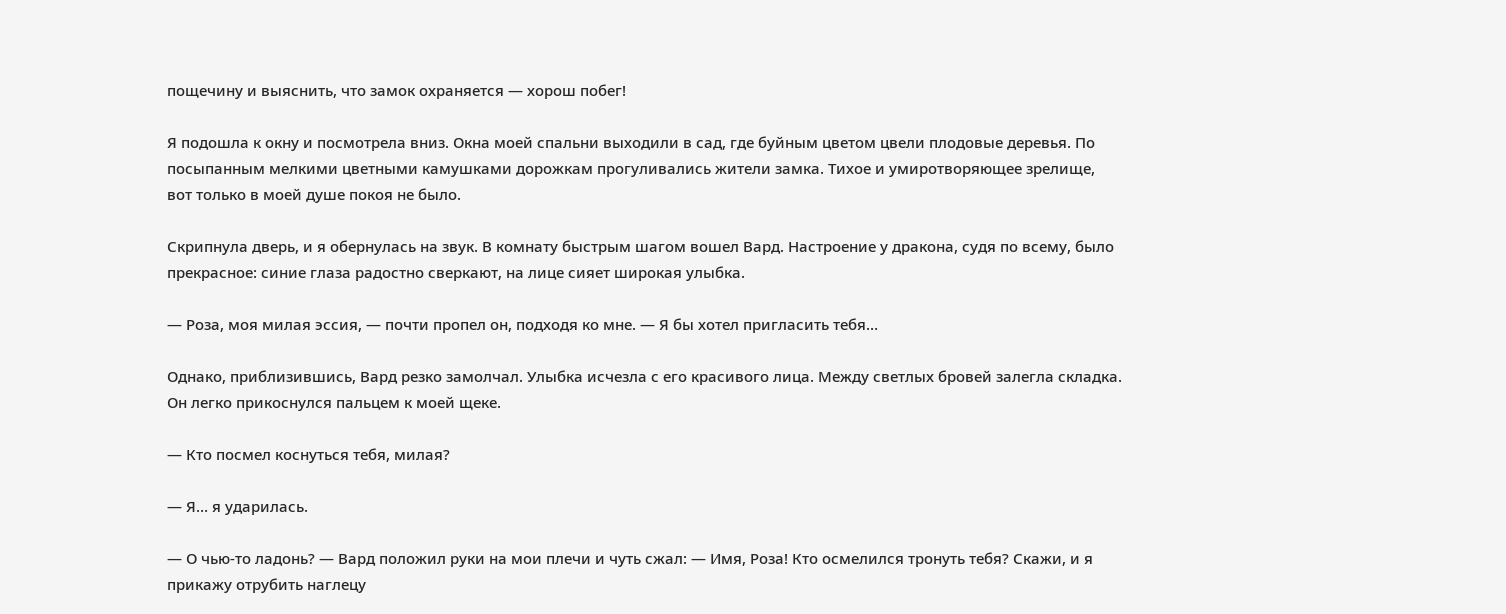пощечину и выяснить, что замок охраняется — хорош побег!

Я подошла к окну и посмотрела вниз. Окна моей спальни выходили в сад, где буйным цветом цвели плодовые деревья. По посыпанным мелкими цветными камушками дорожкам прогуливались жители замка. Тихое и умиротворяющее зрелище, вот только в моей душе покоя не было.

Скрипнула дверь, и я обернулась на звук. В комнату быстрым шагом вошел Вард. Настроение у дракона, судя по всему, было прекрасное: синие глаза радостно сверкают, на лице сияет широкая улыбка.

— Роза, моя милая эссия, — почти пропел он, подходя ко мне. — Я бы хотел пригласить тебя…

Однако, приблизившись, Вард резко замолчал. Улыбка исчезла с его красивого лица. Между светлых бровей залегла складка. Он легко прикоснулся пальцем к моей щеке.

— Кто посмел коснуться тебя, милая?

— Я… я ударилась.

— О чью-то ладонь? — Вард положил руки на мои плечи и чуть сжал: — Имя, Роза! Кто осмелился тронуть тебя? Скажи, и я прикажу отрубить наглецу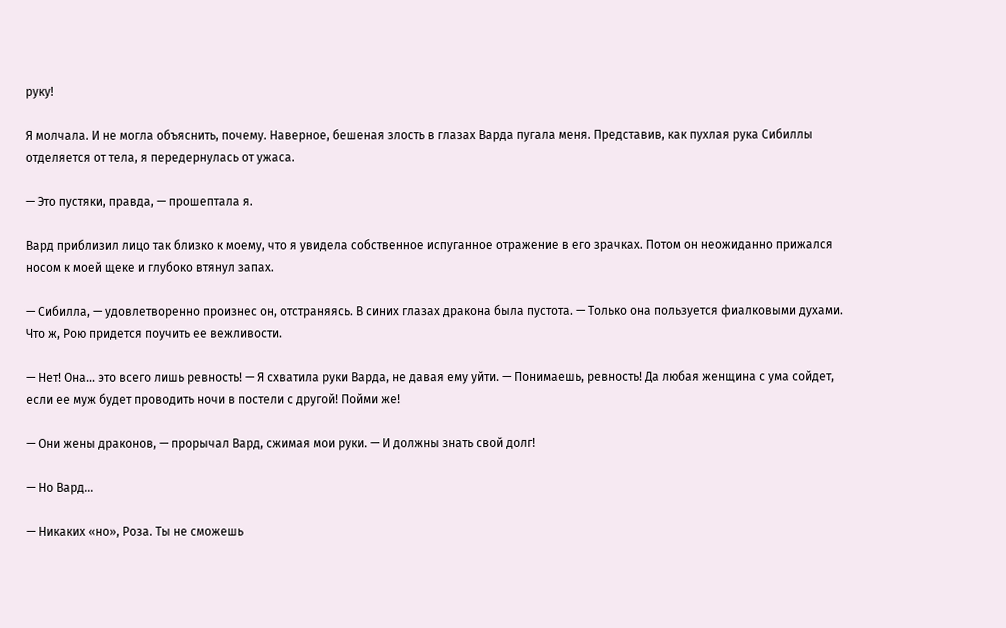руку!

Я молчала. И не могла объяснить, почему. Наверное, бешеная злость в глазах Варда пугала меня. Представив, как пухлая рука Сибиллы отделяется от тела, я передернулась от ужаса.

— Это пустяки, правда, — прошептала я.

Вард приблизил лицо так близко к моему, что я увидела собственное испуганное отражение в его зрачках. Потом он неожиданно прижался носом к моей щеке и глубоко втянул запах.

— Сибилла, — удовлетворенно произнес он, отстраняясь. В синих глазах дракона была пустота. — Только она пользуется фиалковыми духами. Что ж, Рою придется поучить ее вежливости.

— Нет! Она… это всего лишь ревность! — Я схватила руки Варда, не давая ему уйти. — Понимаешь, ревность! Да любая женщина с ума сойдет, если ее муж будет проводить ночи в постели с другой! Пойми же!

— Они жены драконов, — прорычал Вард, сжимая мои руки. — И должны знать свой долг!

— Но Вард…

— Никаких «но», Роза. Ты не сможешь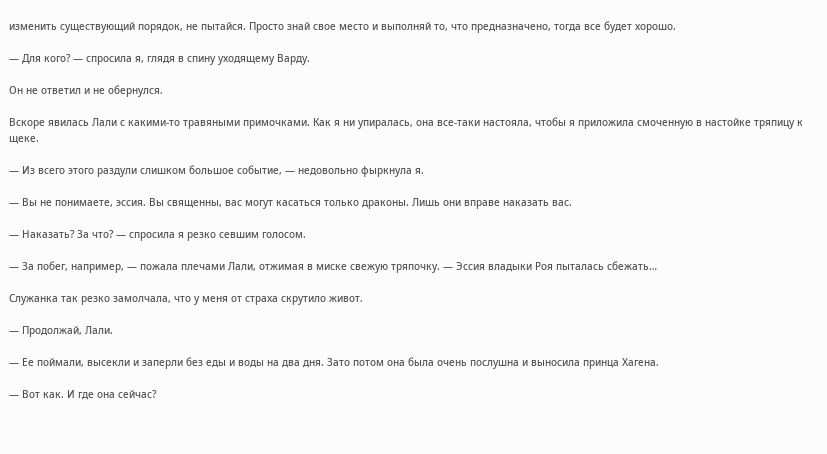изменить существующий порядок, не пытайся. Просто знай свое место и выполняй то, что предназначено, тогда все будет хорошо.

— Для кого? — спросила я, глядя в спину уходящему Варду.

Он не ответил и не обернулся.

Вскоре явилась Лали с какими-то травяными примочками. Как я ни упиралась, она все-таки настояла, чтобы я приложила смоченную в настойке тряпицу к щеке.

— Из всего этого раздули слишком большое событие, — недовольно фыркнула я.

— Вы не понимаете, эссия. Вы священны, вас могут касаться только драконы. Лишь они вправе наказать вас.

— Наказать? За что? — спросила я резко севшим голосом.

— За побег, например, — пожала плечами Лали, отжимая в миске свежую тряпочку. — Эссия владыки Роя пыталась сбежать…

Служанка так резко замолчала, что у меня от страха скрутило живот.

— Продолжай, Лали.

— Ее поймали, высекли и заперли без еды и воды на два дня. Зато потом она была очень послушна и выносила принца Хагена.

— Вот как. И где она сейчас?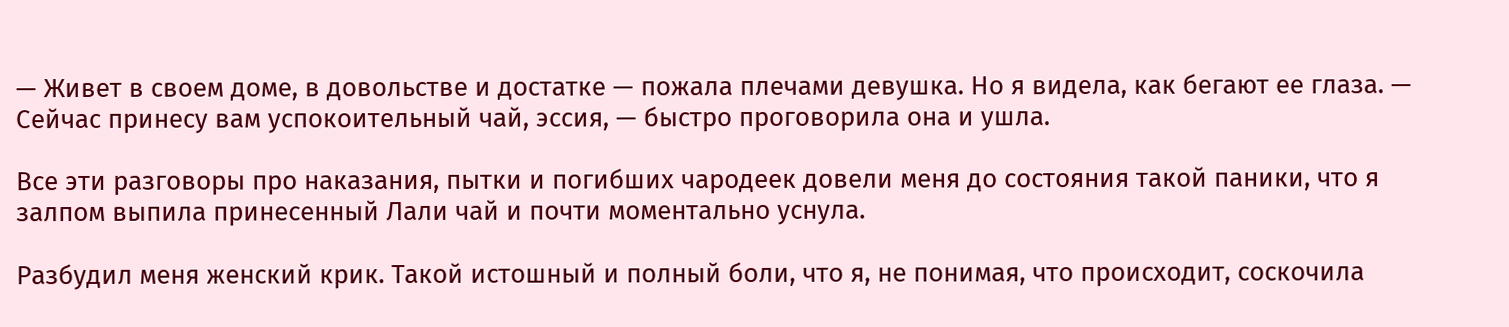— Живет в своем доме, в довольстве и достатке — пожала плечами девушка. Но я видела, как бегают ее глаза. — Сейчас принесу вам успокоительный чай, эссия, — быстро проговорила она и ушла.

Все эти разговоры про наказания, пытки и погибших чародеек довели меня до состояния такой паники, что я залпом выпила принесенный Лали чай и почти моментально уснула.

Разбудил меня женский крик. Такой истошный и полный боли, что я, не понимая, что происходит, соскочила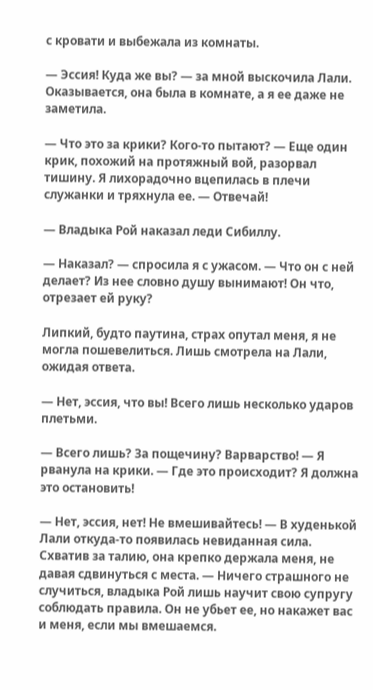с кровати и выбежала из комнаты.

— Эссия! Куда же вы? — за мной выскочила Лали. Оказывается, она была в комнате, а я ее даже не заметила.

— Что это за крики? Кого-то пытают? — Еще один крик, похожий на протяжный вой, разорвал тишину. Я лихорадочно вцепилась в плечи служанки и тряхнула ее. — Отвечай!

— Владыка Рой наказал леди Сибиллу.

— Наказал? — спросила я с ужасом. — Что он с ней делает? Из нее словно душу вынимают! Он что, отрезает ей руку?

Липкий, будто паутина, страх опутал меня, я не могла пошевелиться. Лишь смотрела на Лали, ожидая ответа.

— Нет, эссия, что вы! Всего лишь несколько ударов плетьми.

— Всего лишь? За пощечину? Варварство! — Я рванула на крики. — Где это происходит? Я должна это остановить!

— Нет, эссия, нет! Не вмешивайтесь! — В худенькой Лали откуда-то появилась невиданная сила. Схватив за талию, она крепко держала меня, не давая сдвинуться с места. — Ничего страшного не случиться, владыка Рой лишь научит свою супругу соблюдать правила. Он не убьет ее, но накажет вас и меня, если мы вмешаемся.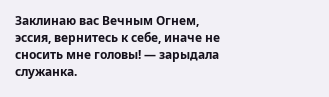Заклинаю вас Вечным Огнем, эссия, вернитесь к себе, иначе не сносить мне головы! — зарыдала служанка.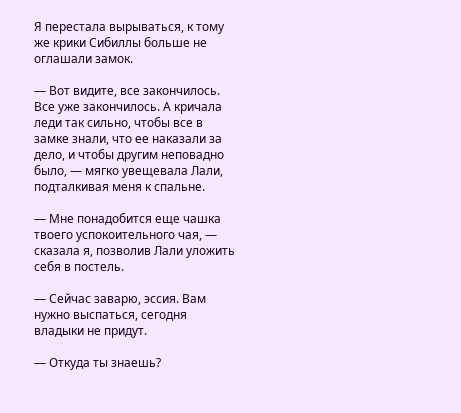Я перестала вырываться, к тому же крики Сибиллы больше не оглашали замок.

— Вот видите, все закончилось. Все уже закончилось. А кричала леди так сильно, чтобы все в замке знали, что ее наказали за дело, и чтобы другим неповадно было, — мягко увещевала Лали, подталкивая меня к спальне.

— Мне понадобится еще чашка твоего успокоительного чая, — сказала я, позволив Лали уложить себя в постель.

— Сейчас заварю, эссия. Вам нужно выспаться, сегодня владыки не придут.

— Откуда ты знаешь?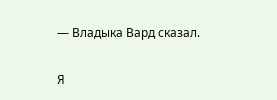— Владыка Вард сказал.

Я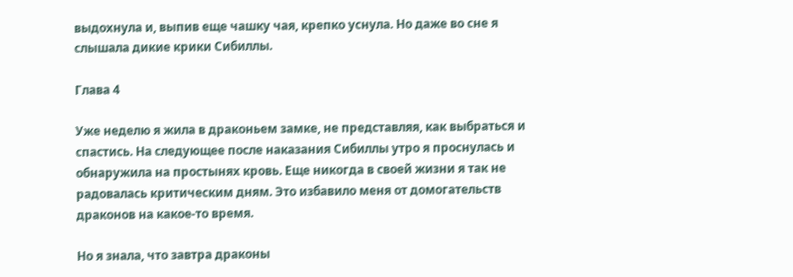выдохнула и, выпив еще чашку чая, крепко уснула. Но даже во сне я слышала дикие крики Сибиллы.

Глава 4

Уже неделю я жила в драконьем замке, не представляя, как выбраться и спастись. На следующее после наказания Сибиллы утро я проснулась и обнаружила на простынях кровь. Еще никогда в своей жизни я так не радовалась критическим дням. Это избавило меня от домогательств драконов на какое-то время.

Но я знала, что завтра драконы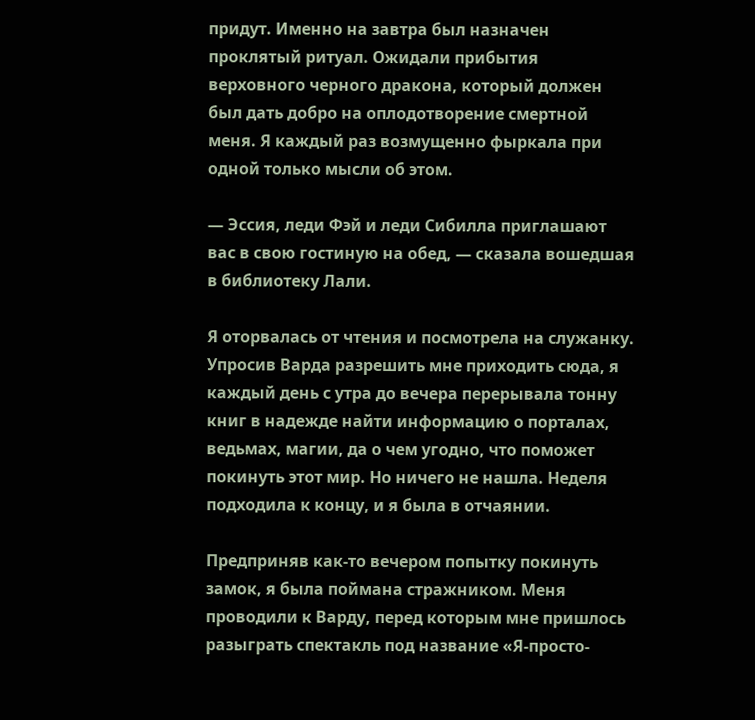придут. Именно на завтра был назначен проклятый ритуал. Ожидали прибытия верховного черного дракона, который должен был дать добро на оплодотворение смертной меня. Я каждый раз возмущенно фыркала при одной только мысли об этом.

— Эссия, леди Фэй и леди Сибилла приглашают вас в свою гостиную на обед, — сказала вошедшая в библиотеку Лали.

Я оторвалась от чтения и посмотрела на служанку. Упросив Варда разрешить мне приходить сюда, я каждый день с утра до вечера перерывала тонну книг в надежде найти информацию о порталах, ведьмах, магии, да о чем угодно, что поможет покинуть этот мир. Но ничего не нашла. Неделя подходила к концу, и я была в отчаянии.

Предприняв как-то вечером попытку покинуть замок, я была поймана стражником. Меня проводили к Варду, перед которым мне пришлось разыграть спектакль под название «Я-просто-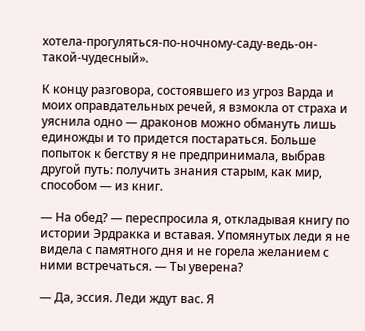хотела-прогуляться-по-ночному-саду-ведь-он-такой-чудесный».

К концу разговора, состоявшего из угроз Варда и моих оправдательных речей, я взмокла от страха и уяснила одно — драконов можно обмануть лишь единожды и то придется постараться. Больше попыток к бегству я не предпринимала, выбрав другой путь: получить знания старым, как мир, способом — из книг.

— На обед? — переспросила я, откладывая книгу по истории Эрдракка и вставая. Упомянутых леди я не видела с памятного дня и не горела желанием с ними встречаться. — Ты уверена?

— Да, эссия. Леди ждут вас. Я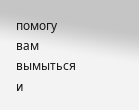помогу вам вымыться и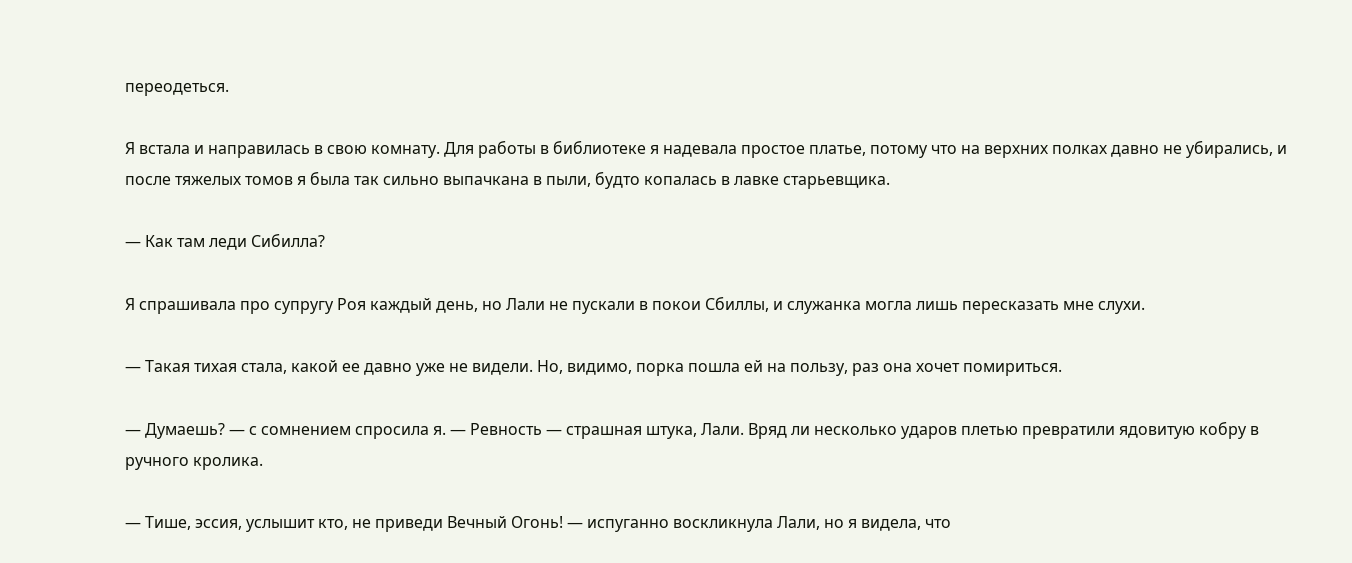переодеться.

Я встала и направилась в свою комнату. Для работы в библиотеке я надевала простое платье, потому что на верхних полках давно не убирались, и после тяжелых томов я была так сильно выпачкана в пыли, будто копалась в лавке старьевщика.

— Как там леди Сибилла?

Я спрашивала про супругу Роя каждый день, но Лали не пускали в покои Сбиллы, и служанка могла лишь пересказать мне слухи.

— Такая тихая стала, какой ее давно уже не видели. Но, видимо, порка пошла ей на пользу, раз она хочет помириться.

— Думаешь? — с сомнением спросила я. — Ревность — страшная штука, Лали. Вряд ли несколько ударов плетью превратили ядовитую кобру в ручного кролика.

— Тише, эссия, услышит кто, не приведи Вечный Огонь! — испуганно воскликнула Лали, но я видела, что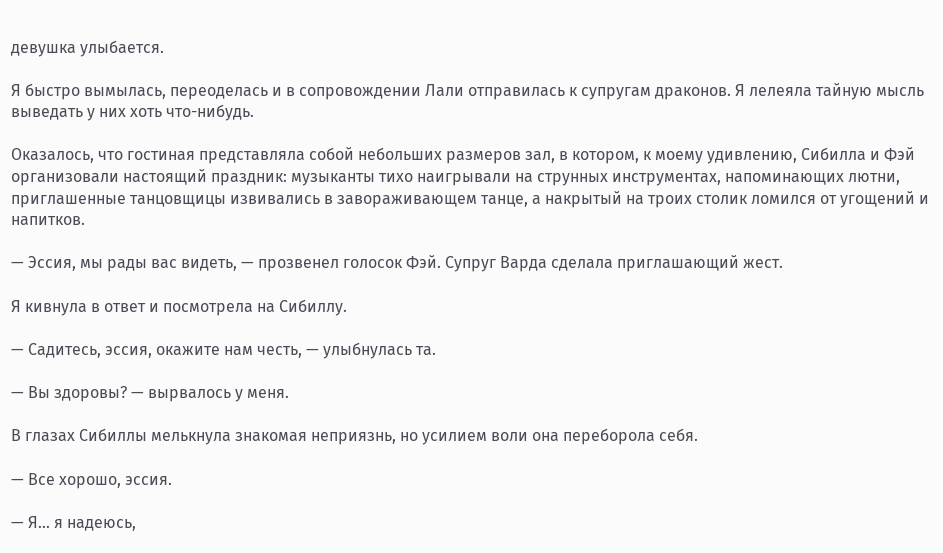девушка улыбается.

Я быстро вымылась, переоделась и в сопровождении Лали отправилась к супругам драконов. Я лелеяла тайную мысль выведать у них хоть что-нибудь.

Оказалось, что гостиная представляла собой небольших размеров зал, в котором, к моему удивлению, Сибилла и Фэй организовали настоящий праздник: музыканты тихо наигрывали на струнных инструментах, напоминающих лютни, приглашенные танцовщицы извивались в завораживающем танце, а накрытый на троих столик ломился от угощений и напитков.

— Эссия, мы рады вас видеть, — прозвенел голосок Фэй. Супруг Варда сделала приглашающий жест.

Я кивнула в ответ и посмотрела на Сибиллу.

— Садитесь, эссия, окажите нам честь, — улыбнулась та.

— Вы здоровы? — вырвалось у меня.

В глазах Сибиллы мелькнула знакомая неприязнь, но усилием воли она переборола себя.

— Все хорошо, эссия.

— Я… я надеюсь,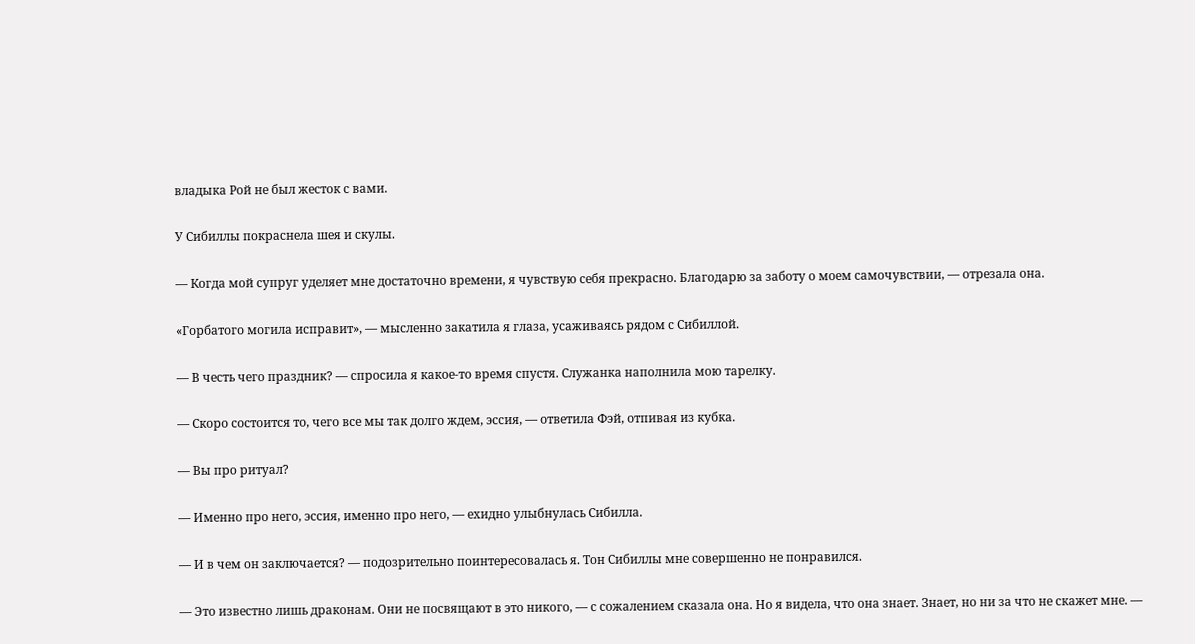владыка Рой не был жесток с вами.

У Сибиллы покраснела шея и скулы.

— Когда мой супруг уделяет мне достаточно времени, я чувствую себя прекрасно. Благодарю за заботу о моем самочувствии, — отрезала она.

«Горбатого могила исправит», — мысленно закатила я глаза, усаживаясь рядом с Сибиллой.

— В честь чего праздник? — спросила я какое-то время спустя. Служанка наполнила мою тарелку.

— Скоро состоится то, чего все мы так долго ждем, эссия, — ответила Фэй, отпивая из кубка.

— Вы про ритуал?

— Именно про него, эссия, именно про него, — ехидно улыбнулась Сибилла.

— И в чем он заключается? — подозрительно поинтересовалась я. Тон Сибиллы мне совершенно не понравился.

— Это известно лишь драконам. Они не посвящают в это никого, — с сожалением сказала она. Но я видела, что она знает. Знает, но ни за что не скажет мне. —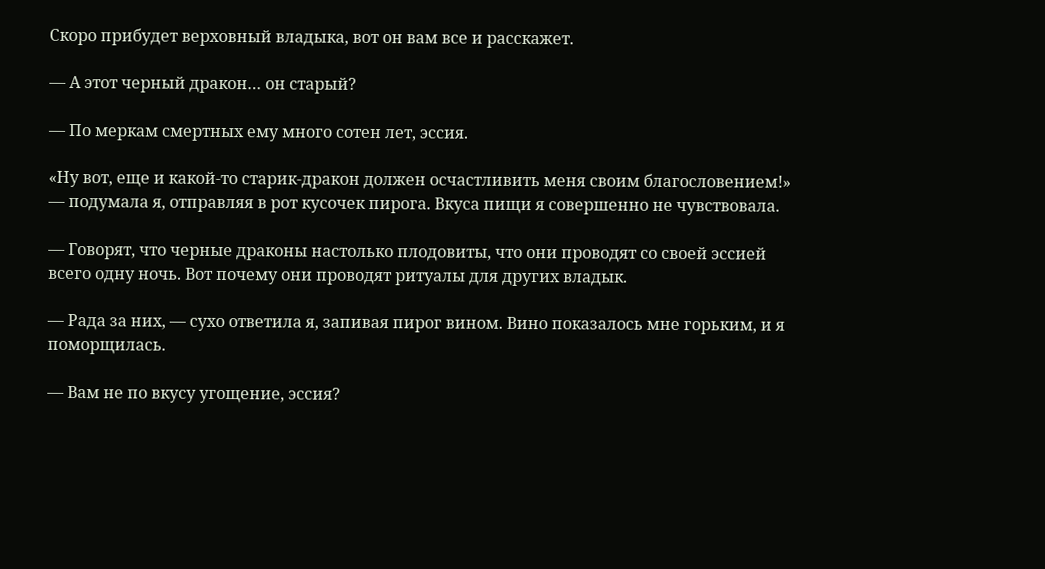Скоро прибудет верховный владыка, вот он вам все и расскажет.

— А этот черный дракон… он старый?

— По меркам смертных ему много сотен лет, эссия.

«Ну вот, еще и какой-то старик-дракон должен осчастливить меня своим благословением!» — подумала я, отправляя в рот кусочек пирога. Вкуса пищи я совершенно не чувствовала.

— Говорят, что черные драконы настолько плодовиты, что они проводят со своей эссией всего одну ночь. Вот почему они проводят ритуалы для других владык.

— Рада за них, — сухо ответила я, запивая пирог вином. Вино показалось мне горьким, и я поморщилась.

— Вам не по вкусу угощение, эссия?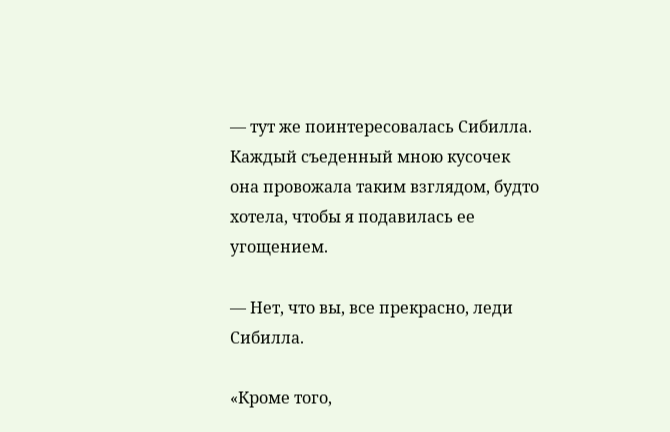— тут же поинтересовалась Сибилла. Каждый съеденный мною кусочек она провожала таким взглядом, будто хотела, чтобы я подавилась ее угощением.

— Нет, что вы, все прекрасно, леди Сибилла.

«Кроме того,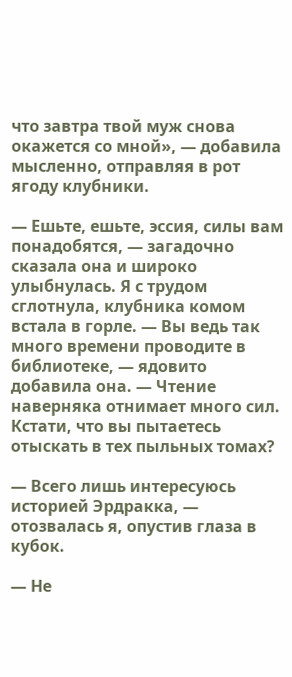что завтра твой муж снова окажется со мной», — добавила мысленно, отправляя в рот ягоду клубники.

— Ешьте, ешьте, эссия, силы вам понадобятся, — загадочно сказала она и широко улыбнулась. Я с трудом сглотнула, клубника комом встала в горле. — Вы ведь так много времени проводите в библиотеке, — ядовито добавила она. — Чтение наверняка отнимает много сил. Кстати, что вы пытаетесь отыскать в тех пыльных томах?

— Всего лишь интересуюсь историей Эрдракка, — отозвалась я, опустив глаза в кубок.

— Не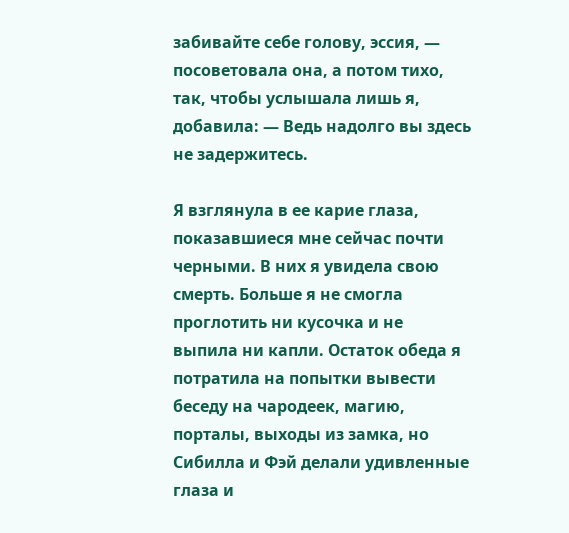забивайте себе голову, эссия, — посоветовала она, а потом тихо, так, чтобы услышала лишь я, добавила: — Ведь надолго вы здесь не задержитесь.

Я взглянула в ее карие глаза, показавшиеся мне сейчас почти черными. В них я увидела свою смерть. Больше я не смогла проглотить ни кусочка и не выпила ни капли. Остаток обеда я потратила на попытки вывести беседу на чародеек, магию, порталы, выходы из замка, но Сибилла и Фэй делали удивленные глаза и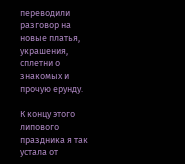переводили разговор на новые платья, украшения, сплетни о знакомых и прочую ерунду.

К концу этого липового праздника я так устала от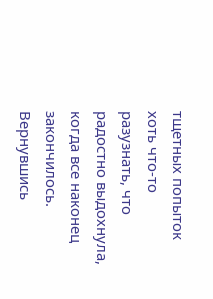тщетных попыток хоть что-то разузнать, что радостно выдохнула, когда все наконец закончилось. Вернувшись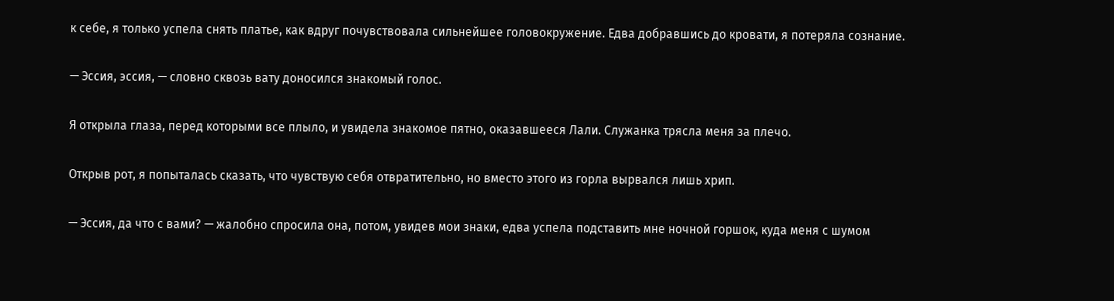к себе, я только успела снять платье, как вдруг почувствовала сильнейшее головокружение. Едва добравшись до кровати, я потеряла сознание.

— Эссия, эссия, — словно сквозь вату доносился знакомый голос.

Я открыла глаза, перед которыми все плыло, и увидела знакомое пятно, оказавшееся Лали. Служанка трясла меня за плечо.

Открыв рот, я попыталась сказать, что чувствую себя отвратительно, но вместо этого из горла вырвался лишь хрип.

— Эссия, да что с вами? — жалобно спросила она, потом, увидев мои знаки, едва успела подставить мне ночной горшок, куда меня с шумом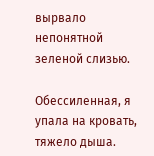вырвало непонятной зеленой слизью.

Обессиленная, я упала на кровать, тяжело дыша.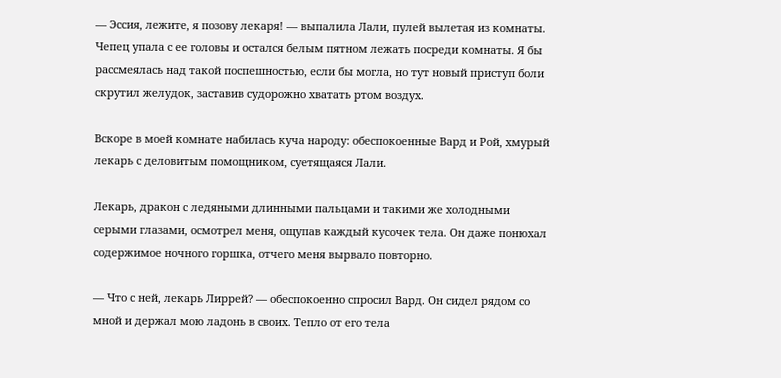— Эссия, лежите, я позову лекаря! — выпалила Лали, пулей вылетая из комнаты. Чепец упала с ее головы и остался белым пятном лежать посреди комнаты. Я бы рассмеялась над такой поспешностью, если бы могла, но тут новый приступ боли скрутил желудок, заставив судорожно хватать ртом воздух.

Вскоре в моей комнате набилась куча народу: обеспокоенные Вард и Рой, хмурый лекарь с деловитым помощником, суетящаяся Лали.

Лекарь, дракон с ледяными длинными пальцами и такими же холодными серыми глазами, осмотрел меня, ощупав каждый кусочек тела. Он даже понюхал содержимое ночного горшка, отчего меня вырвало повторно.

— Что с ней, лекарь Лиррей? — обеспокоенно спросил Вард. Он сидел рядом со мной и держал мою ладонь в своих. Тепло от его тела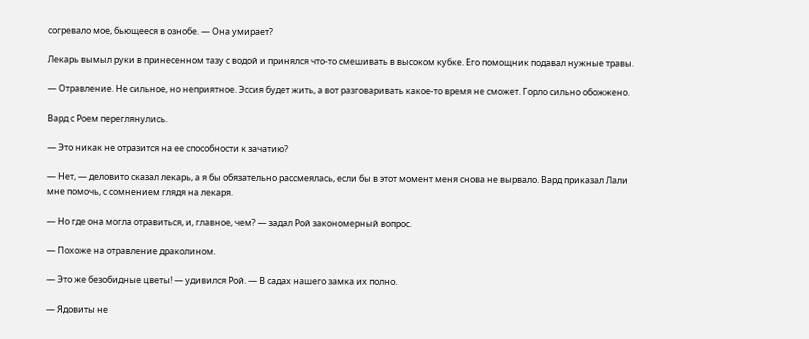согревало мое, бьющееся в ознобе. — Она умирает?

Лекарь вымыл руки в принесенном тазу с водой и принялся что-то смешивать в высоком кубке. Его помощник подавал нужные травы.

— Отравление. Не сильное, но неприятное. Эссия будет жить, а вот разговаривать какое-то время не сможет. Горло сильно обожжено.

Вард с Роем переглянулись.

— Это никак не отразится на ее способности к зачатию?

— Нет, — деловито сказал лекарь, а я бы обязательно рассмеялась, если бы в этот момент меня снова не вырвало. Вард приказал Лали мне помочь, с сомнением глядя на лекаря.

— Но где она могла отравиться, и, главное, чем? — задал Рой закономерный вопрос.

— Похоже на отравление драколином.

— Это же безобидные цветы! — удивился Рой. — В садах нашего замка их полно.

— Ядовиты не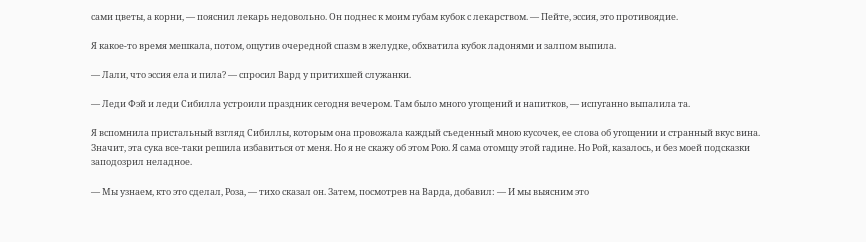сами цветы, а корни, — пояснил лекарь недовольно. Он поднес к моим губам кубок с лекарством. — Пейте, эссия, это противоядие.

Я какое-то время мешкала, потом, ощутив очередной спазм в желудке, обхватила кубок ладонями и залпом выпила.

— Лали, что эссия ела и пила? — спросил Вард у притихшей служанки.

— Леди Фэй и леди Сибилла устроили праздник сегодня вечером. Там было много угощений и напитков, — испуганно выпалила та.

Я вспомнила пристальный взгляд Сибиллы, которым она провожала каждый съеденный мною кусочек, ее слова об угощении и странный вкус вина. Значит, эта сука все-таки решила избавиться от меня. Но я не скажу об этом Рою. Я сама отомщу этой гадине. Но Рой, казалось, и без моей подсказки заподозрил неладное.

— Мы узнаем, кто это сделал, Роза, — тихо сказал он. Затем, посмотрев на Варда, добавил: — И мы выясним это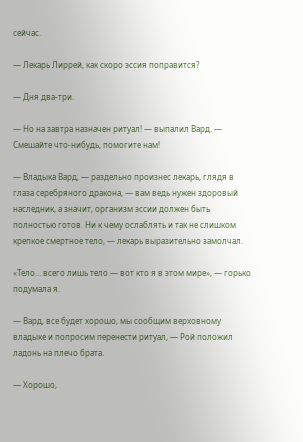сейчас.

— Лекарь Лиррей, как скоро эссия поправится?

— Дня два-три.

— Но на завтра назначен ритуал! — выпалил Вард. — Смешайте что-нибудь, помогите нам!

— Владыка Вард, — раздельно произнес лекарь, глядя в глаза серебряного дракона, — вам ведь нужен здоровый наследник, а значит, организм эссии должен быть полностью готов. Ни к чему ослаблять и так не слишком крепкое смертное тело, — лекарь выразительно замолчал.

«Тело… всего лишь тело — вот кто я в этом мире», — горько подумала я.

— Вард, все будет хорошо, мы сообщим верховному владыке и попросим перенести ритуал, — Рой положил ладонь на плечо брата.

— Хорошо,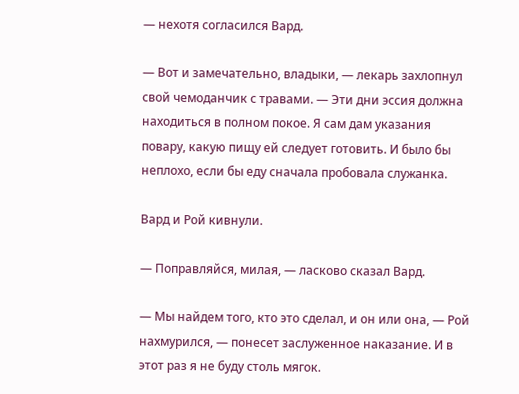— нехотя согласился Вард.

— Вот и замечательно, владыки, — лекарь захлопнул свой чемоданчик с травами. — Эти дни эссия должна находиться в полном покое. Я сам дам указания повару, какую пищу ей следует готовить. И было бы неплохо, если бы еду сначала пробовала служанка.

Вард и Рой кивнули.

— Поправляйся, милая, — ласково сказал Вард.

— Мы найдем того, кто это сделал, и он или она, — Рой нахмурился, — понесет заслуженное наказание. И в этот раз я не буду столь мягок.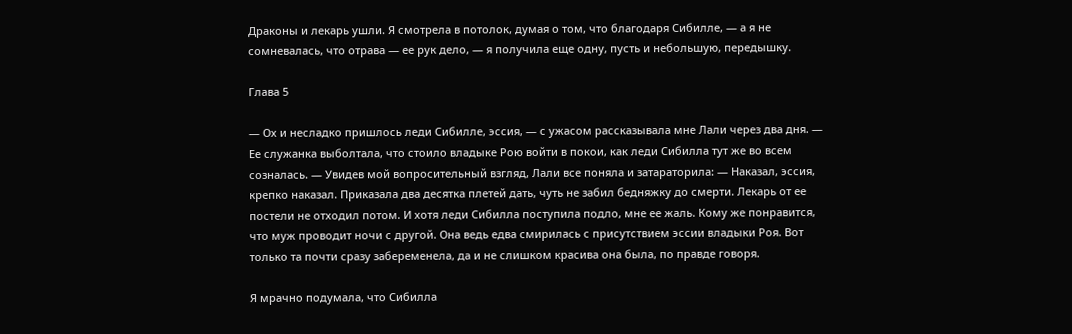Драконы и лекарь ушли. Я смотрела в потолок, думая о том, что благодаря Сибилле, — а я не сомневалась, что отрава — ее рук дело, — я получила еще одну, пусть и небольшую, передышку.

Глава 5

— Ох и несладко пришлось леди Сибилле, эссия, — с ужасом рассказывала мне Лали через два дня. — Ее служанка выболтала, что стоило владыке Рою войти в покои, как леди Сибилла тут же во всем созналась. — Увидев мой вопросительный взгляд, Лали все поняла и затараторила: — Наказал, эссия, крепко наказал. Приказала два десятка плетей дать, чуть не забил бедняжку до смерти. Лекарь от ее постели не отходил потом. И хотя леди Сибилла поступила подло, мне ее жаль. Кому же понравится, что муж проводит ночи с другой. Она ведь едва смирилась с присутствием эссии владыки Роя. Вот только та почти сразу забеременела, да и не слишком красива она была, по правде говоря.

Я мрачно подумала, что Сибилла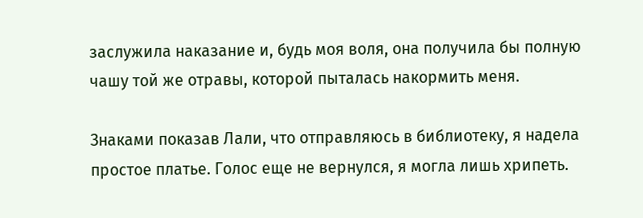заслужила наказание и, будь моя воля, она получила бы полную чашу той же отравы, которой пыталась накормить меня.

Знаками показав Лали, что отправляюсь в библиотеку, я надела простое платье. Голос еще не вернулся, я могла лишь хрипеть.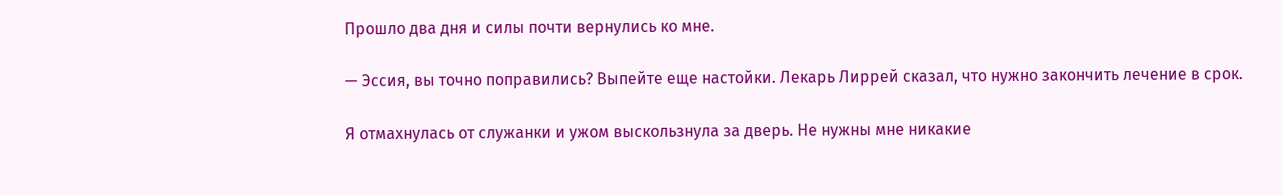Прошло два дня и силы почти вернулись ко мне.

— Эссия, вы точно поправились? Выпейте еще настойки. Лекарь Лиррей сказал, что нужно закончить лечение в срок.

Я отмахнулась от служанки и ужом выскользнула за дверь. Не нужны мне никакие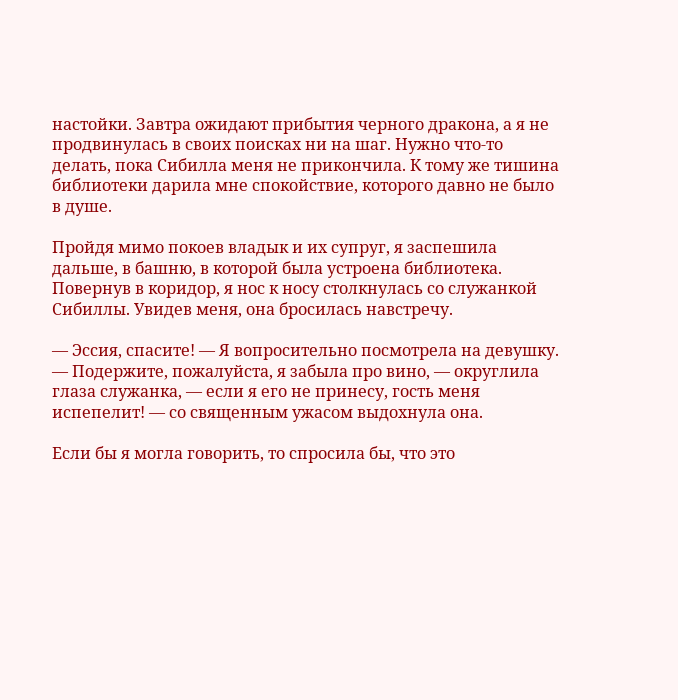настойки. Завтра ожидают прибытия черного дракона, а я не продвинулась в своих поисках ни на шаг. Нужно что-то делать, пока Сибилла меня не прикончила. К тому же тишина библиотеки дарила мне спокойствие, которого давно не было в душе.

Пройдя мимо покоев владык и их супруг, я заспешила дальше, в башню, в которой была устроена библиотека. Повернув в коридор, я нос к носу столкнулась со служанкой Сибиллы. Увидев меня, она бросилась навстречу.

— Эссия, спасите! — Я вопросительно посмотрела на девушку. — Подержите, пожалуйста, я забыла про вино, — округлила глаза служанка, — если я его не принесу, гость меня испепелит! — со священным ужасом выдохнула она.

Если бы я могла говорить, то спросила бы, что это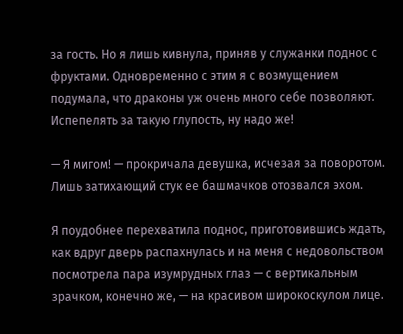за гость. Но я лишь кивнула, приняв у служанки поднос с фруктами. Одновременно с этим я с возмущением подумала, что драконы уж очень много себе позволяют. Испепелять за такую глупость, ну надо же!

— Я мигом! — прокричала девушка, исчезая за поворотом. Лишь затихающий стук ее башмачков отозвался эхом.

Я поудобнее перехватила поднос, приготовившись ждать, как вдруг дверь распахнулась и на меня с недовольством посмотрела пара изумрудных глаз — с вертикальным зрачком, конечно же, — на красивом широкоскулом лице.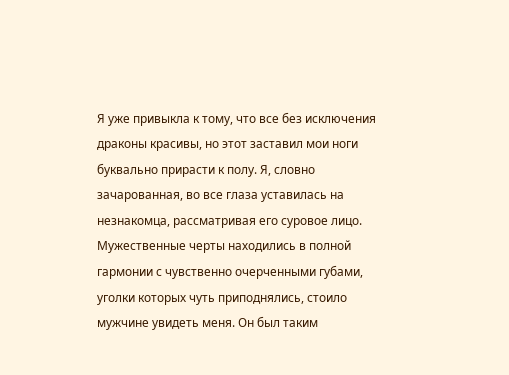Я уже привыкла к тому, что все без исключения драконы красивы, но этот заставил мои ноги буквально прирасти к полу. Я, словно зачарованная, во все глаза уставилась на незнакомца, рассматривая его суровое лицо. Мужественные черты находились в полной гармонии с чувственно очерченными губами, уголки которых чуть приподнялись, стоило мужчине увидеть меня. Он был таким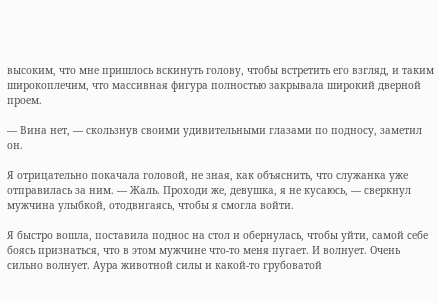высоким, что мне пришлось вскинуть голову, чтобы встретить его взгляд, и таким широкоплечим, что массивная фигура полностью закрывала широкий дверной проем.

— Вина нет, — скользнув своими удивительными глазами по подносу, заметил он.

Я отрицательно покачала головой, не зная, как объяснить, что служанка уже отправилась за ним. — Жаль. Проходи же, девушка, я не кусаюсь, — сверкнул мужчина улыбкой, отодвигаясь, чтобы я смогла войти.

Я быстро вошла, поставила поднос на стол и обернулась, чтобы уйти, самой себе боясь признаться, что в этом мужчине что-то меня пугает. И волнует. Очень сильно волнует. Аура животной силы и какой-то грубоватой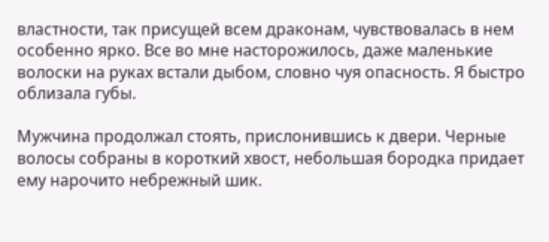властности, так присущей всем драконам, чувствовалась в нем особенно ярко. Все во мне насторожилось, даже маленькие волоски на руках встали дыбом, словно чуя опасность. Я быстро облизала губы.

Мужчина продолжал стоять, прислонившись к двери. Черные волосы собраны в короткий хвост, небольшая бородка придает ему нарочито небрежный шик.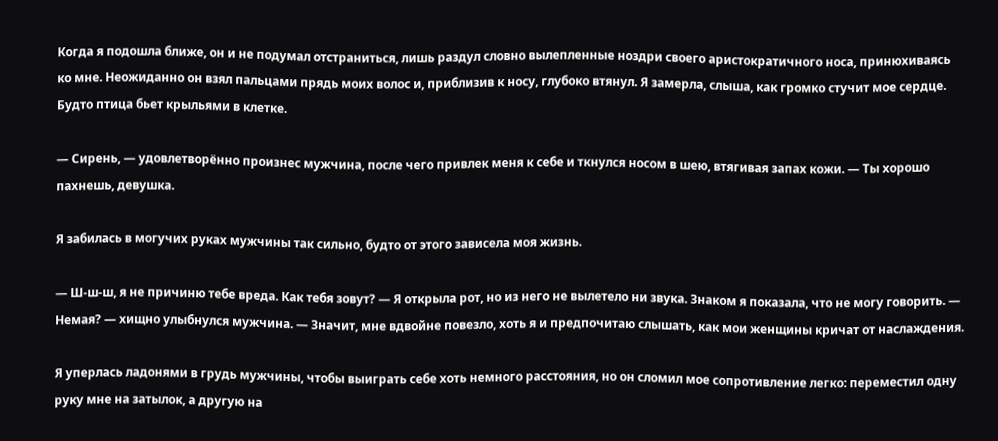Когда я подошла ближе, он и не подумал отстраниться, лишь раздул словно вылепленные ноздри своего аристократичного носа, принюхиваясь ко мне. Неожиданно он взял пальцами прядь моих волос и, приблизив к носу, глубоко втянул. Я замерла, слыша, как громко стучит мое сердце. Будто птица бьет крыльями в клетке.

— Сирень, — удовлетворённо произнес мужчина, после чего привлек меня к себе и ткнулся носом в шею, втягивая запах кожи. — Ты хорошо пахнешь, девушка.

Я забилась в могучих руках мужчины так сильно, будто от этого зависела моя жизнь.

— Ш-ш-ш, я не причиню тебе вреда. Как тебя зовут? — Я открыла рот, но из него не вылетело ни звука. Знаком я показала, что не могу говорить. — Немая? — хищно улыбнулся мужчина. — Значит, мне вдвойне повезло, хоть я и предпочитаю слышать, как мои женщины кричат от наслаждения.

Я уперлась ладонями в грудь мужчины, чтобы выиграть себе хоть немного расстояния, но он сломил мое сопротивление легко: переместил одну руку мне на затылок, а другую на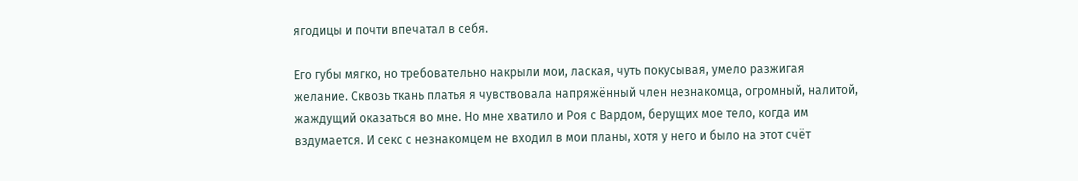ягодицы и почти впечатал в себя.

Его губы мягко, но требовательно накрыли мои, лаская, чуть покусывая, умело разжигая желание. Сквозь ткань платья я чувствовала напряжённый член незнакомца, огромный, налитой, жаждущий оказаться во мне. Но мне хватило и Роя с Вардом, берущих мое тело, когда им вздумается. И секс с незнакомцем не входил в мои планы, хотя у него и было на этот счёт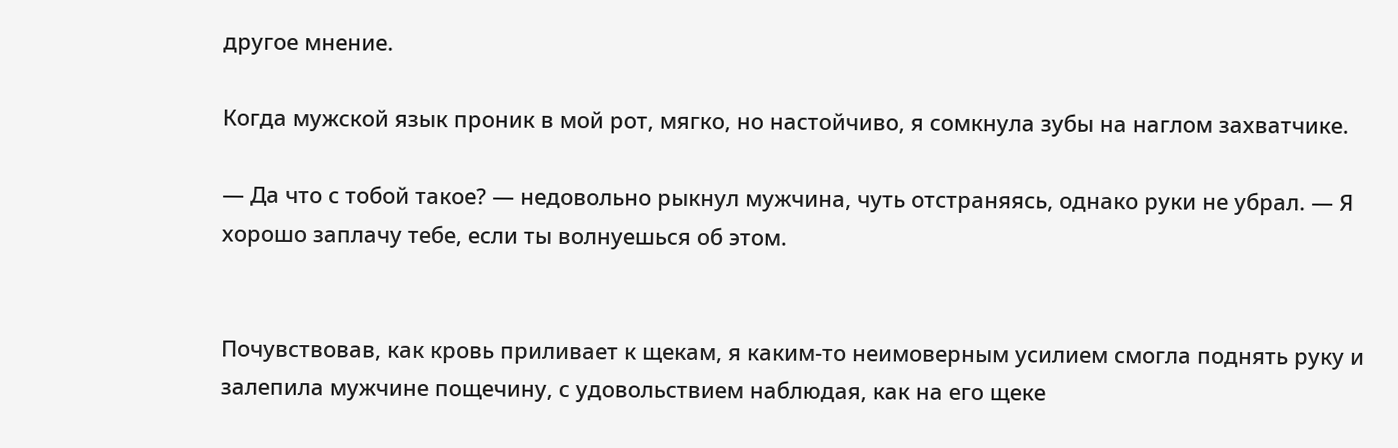другое мнение.

Когда мужской язык проник в мой рот, мягко, но настойчиво, я сомкнула зубы на наглом захватчике.

— Да что с тобой такое? — недовольно рыкнул мужчина, чуть отстраняясь, однако руки не убрал. — Я хорошо заплачу тебе, если ты волнуешься об этом.


Почувствовав, как кровь приливает к щекам, я каким-то неимоверным усилием смогла поднять руку и залепила мужчине пощечину, с удовольствием наблюдая, как на его щеке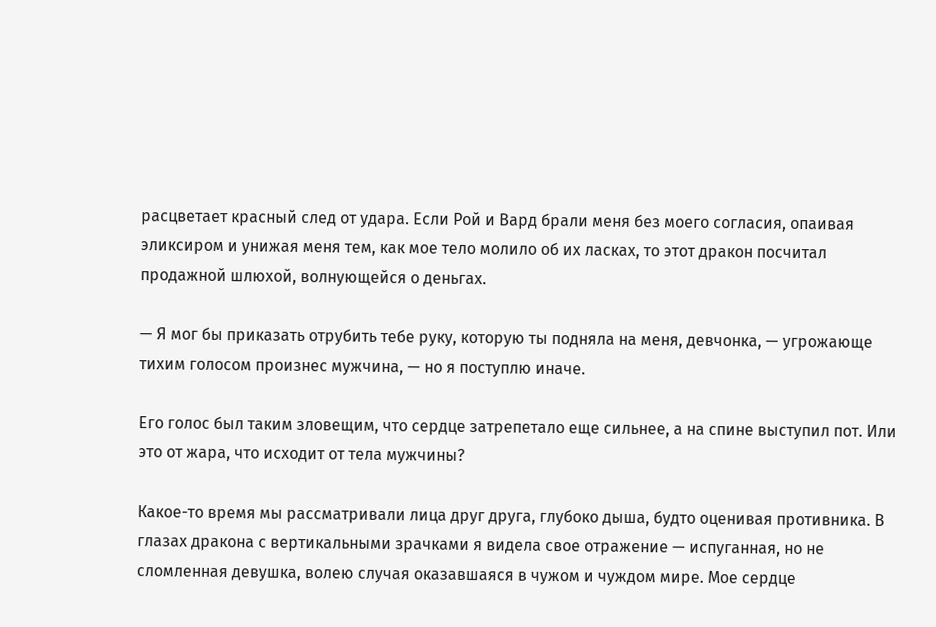расцветает красный след от удара. Если Рой и Вард брали меня без моего согласия, опаивая эликсиром и унижая меня тем, как мое тело молило об их ласках, то этот дракон посчитал продажной шлюхой, волнующейся о деньгах.

— Я мог бы приказать отрубить тебе руку, которую ты подняла на меня, девчонка, — угрожающе тихим голосом произнес мужчина, — но я поступлю иначе.

Его голос был таким зловещим, что сердце затрепетало еще сильнее, а на спине выступил пот. Или это от жара, что исходит от тела мужчины?

Какое-то время мы рассматривали лица друг друга, глубоко дыша, будто оценивая противника. В глазах дракона с вертикальными зрачками я видела свое отражение — испуганная, но не сломленная девушка, волею случая оказавшаяся в чужом и чуждом мире. Мое сердце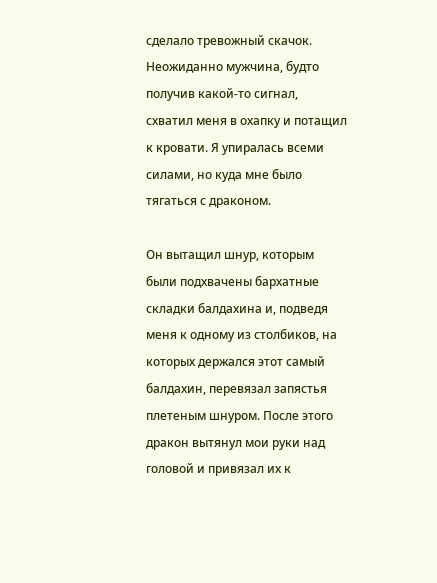сделало тревожный скачок. Неожиданно мужчина, будто получив какой-то сигнал, схватил меня в охапку и потащил к кровати. Я упиралась всеми силами, но куда мне было тягаться с драконом.

Он вытащил шнур, которым были подхвачены бархатные складки балдахина и, подведя меня к одному из столбиков, на которых держался этот самый балдахин, перевязал запястья плетеным шнуром. После этого дракон вытянул мои руки над головой и привязал их к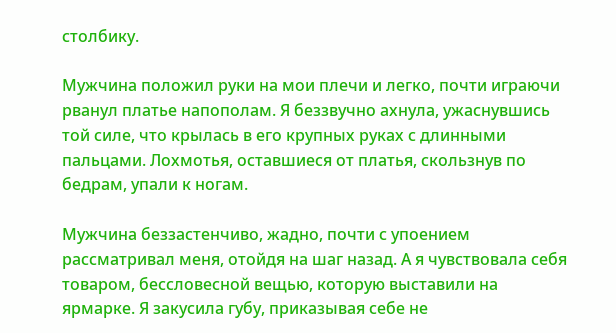столбику.

Мужчина положил руки на мои плечи и легко, почти играючи рванул платье напополам. Я беззвучно ахнула, ужаснувшись той силе, что крылась в его крупных руках с длинными пальцами. Лохмотья, оставшиеся от платья, скользнув по бедрам, упали к ногам.

Мужчина беззастенчиво, жадно, почти с упоением рассматривал меня, отойдя на шаг назад. А я чувствовала себя товаром, бессловесной вещью, которую выставили на ярмарке. Я закусила губу, приказывая себе не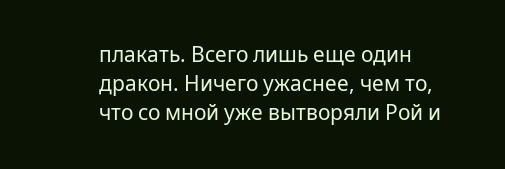плакать. Всего лишь еще один дракон. Ничего ужаснее, чем то, что со мной уже вытворяли Рой и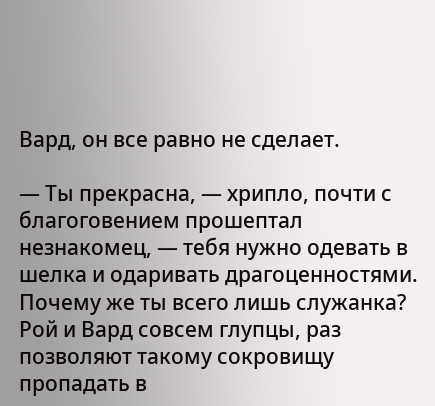Вард, он все равно не сделает.

— Ты прекрасна, — хрипло, почти с благоговением прошептал незнакомец, — тебя нужно одевать в шелка и одаривать драгоценностями. Почему же ты всего лишь служанка? Рой и Вард совсем глупцы, раз позволяют такому сокровищу пропадать в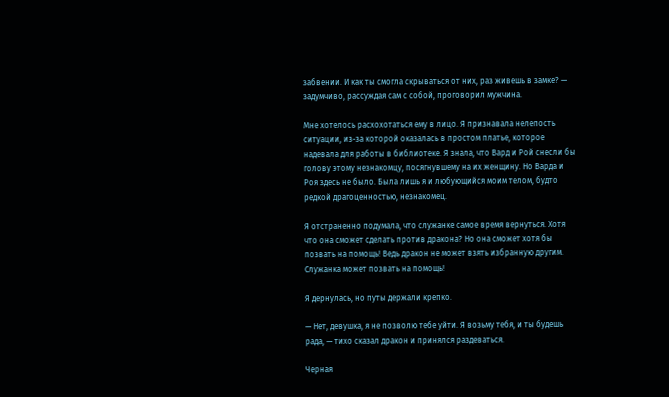забвении. И как ты смогла скрываться от них, раз живешь в замке? — задумчиво, рассуждая сам с собой, проговорил мужчина.

Мне хотелось расхохотаться ему в лицо. Я признавала нелепость ситуации, из-за которой оказалась в простом платье, которое надевала для работы в библиотеке. Я знала, что Вард и Рой снесли бы голову этому незнакомцу, посягнувшему на их женщину. Но Варда и Роя здесь не было. Была лишь я и любующийся моим телом, будто редкой драгоценностью, незнакомец.

Я отстраненно подумала, что служанке самое время вернуться. Хотя что она сможет сделать против дракона? Но она сможет хотя бы позвать на помощь! Ведь дракон не может взять избранную другим. Служанка может позвать на помощь!

Я дернулась, но путы держали крепко.

— Нет, девушка, я не позволю тебе уйти. Я возьму тебя, и ты будешь рада, — тихо сказал дракон и принялся раздеваться.

Черная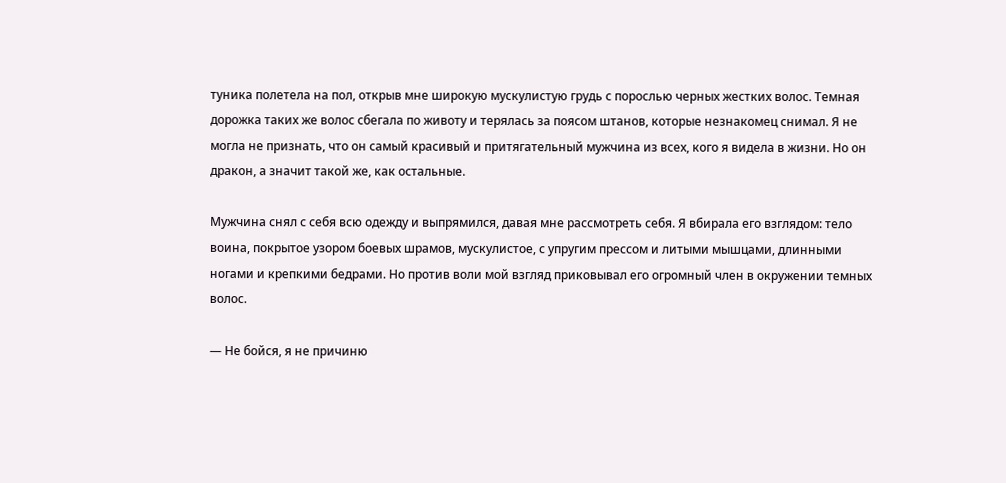туника полетела на пол, открыв мне широкую мускулистую грудь с порослью черных жестких волос. Темная дорожка таких же волос сбегала по животу и терялась за поясом штанов, которые незнакомец снимал. Я не могла не признать, что он самый красивый и притягательный мужчина из всех, кого я видела в жизни. Но он дракон, а значит такой же, как остальные.

Мужчина снял с себя всю одежду и выпрямился, давая мне рассмотреть себя. Я вбирала его взглядом: тело воина, покрытое узором боевых шрамов, мускулистое, с упругим прессом и литыми мышцами, длинными ногами и крепкими бедрами. Но против воли мой взгляд приковывал его огромный член в окружении темных волос.

— Не бойся, я не причиню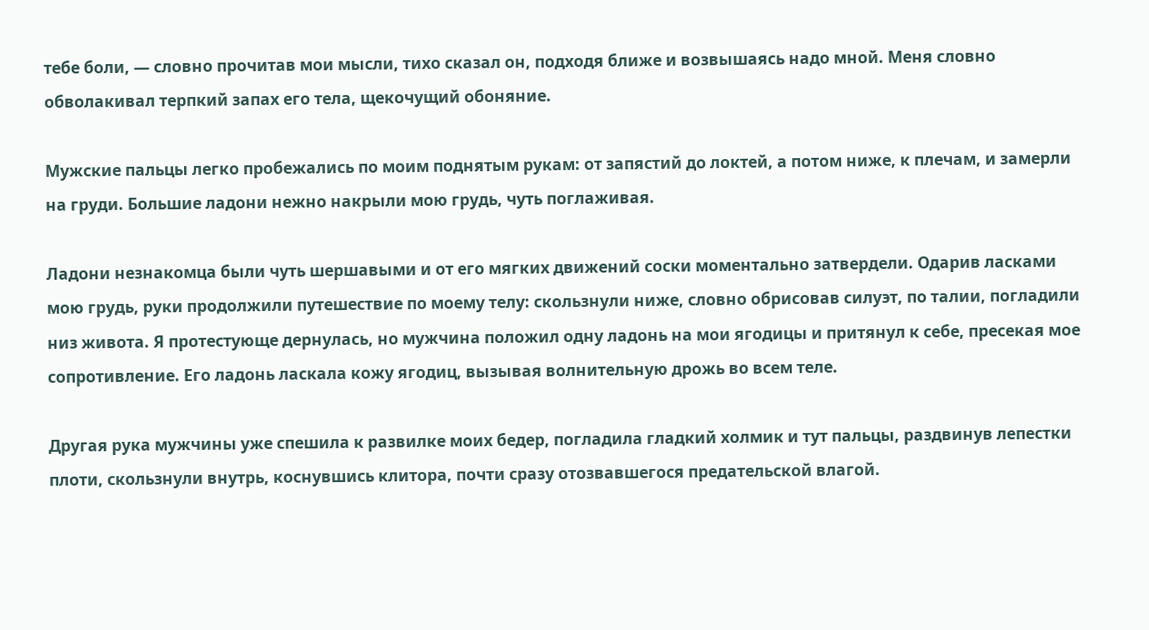тебе боли, — словно прочитав мои мысли, тихо сказал он, подходя ближе и возвышаясь надо мной. Меня словно обволакивал терпкий запах его тела, щекочущий обоняние.

Мужские пальцы легко пробежались по моим поднятым рукам: от запястий до локтей, а потом ниже, к плечам, и замерли на груди. Большие ладони нежно накрыли мою грудь, чуть поглаживая.

Ладони незнакомца были чуть шершавыми и от его мягких движений соски моментально затвердели. Одарив ласками мою грудь, руки продолжили путешествие по моему телу: скользнули ниже, словно обрисовав силуэт, по талии, погладили низ живота. Я протестующе дернулась, но мужчина положил одну ладонь на мои ягодицы и притянул к себе, пресекая мое сопротивление. Его ладонь ласкала кожу ягодиц, вызывая волнительную дрожь во всем теле.

Другая рука мужчины уже спешила к развилке моих бедер, погладила гладкий холмик и тут пальцы, раздвинув лепестки плоти, скользнули внутрь, коснувшись клитора, почти сразу отозвавшегося предательской влагой.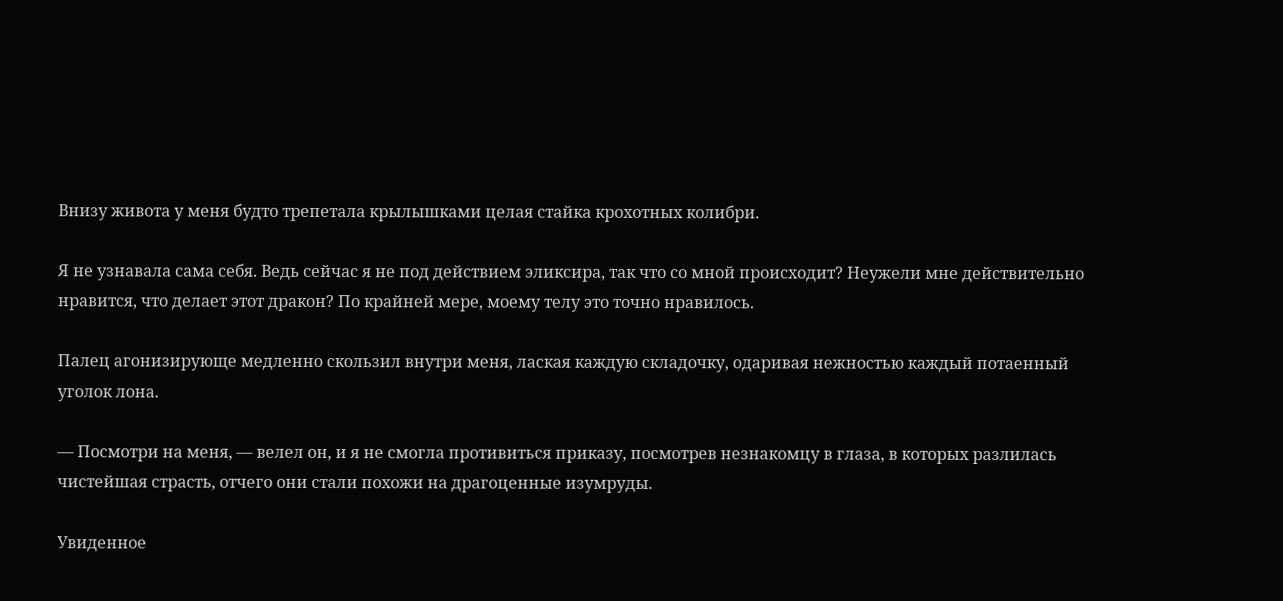Внизу живота у меня будто трепетала крылышками целая стайка крохотных колибри.

Я не узнавала сама себя. Ведь сейчас я не под действием эликсира, так что со мной происходит? Неужели мне действительно нравится, что делает этот дракон? По крайней мере, моему телу это точно нравилось.

Палец агонизирующе медленно скользил внутри меня, лаская каждую складочку, одаривая нежностью каждый потаенный уголок лона.

— Посмотри на меня, — велел он, и я не смогла противиться приказу, посмотрев незнакомцу в глаза, в которых разлилась чистейшая страсть, отчего они стали похожи на драгоценные изумруды.

Увиденное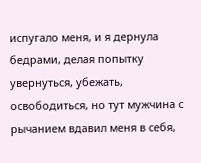испугало меня, и я дернула бедрами, делая попытку увернуться, убежать, освободиться, но тут мужчина с рычанием вдавил меня в себя,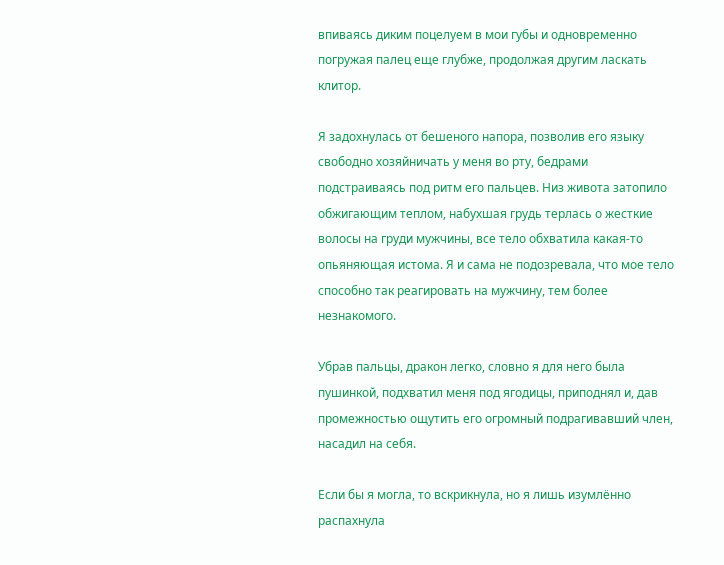впиваясь диким поцелуем в мои губы и одновременно погружая палец еще глубже, продолжая другим ласкать клитор.

Я задохнулась от бешеного напора, позволив его языку свободно хозяйничать у меня во рту, бедрами подстраиваясь под ритм его пальцев. Низ живота затопило обжигающим теплом, набухшая грудь терлась о жесткие волосы на груди мужчины, все тело обхватила какая-то опьяняющая истома. Я и сама не подозревала, что мое тело способно так реагировать на мужчину, тем более незнакомого.

Убрав пальцы, дракон легко, словно я для него была пушинкой, подхватил меня под ягодицы, приподнял и, дав промежностью ощутить его огромный подрагивавший член, насадил на себя.

Если бы я могла, то вскрикнула, но я лишь изумлённо распахнула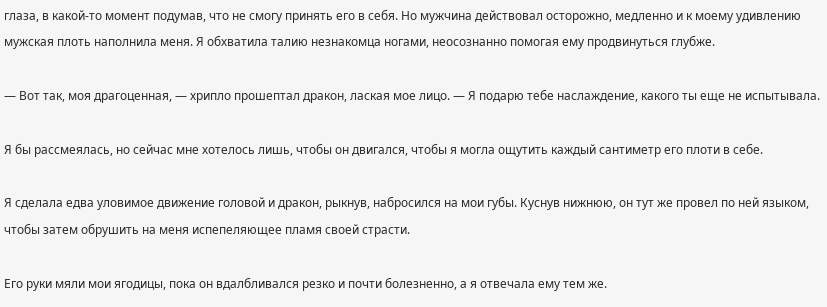глаза, в какой-то момент подумав, что не смогу принять его в себя. Но мужчина действовал осторожно, медленно и к моему удивлению мужская плоть наполнила меня. Я обхватила талию незнакомца ногами, неосознанно помогая ему продвинуться глубже.

— Вот так, моя драгоценная, — хрипло прошептал дракон, лаская мое лицо. — Я подарю тебе наслаждение, какого ты еще не испытывала.

Я бы рассмеялась, но сейчас мне хотелось лишь, чтобы он двигался, чтобы я могла ощутить каждый сантиметр его плоти в себе.

Я сделала едва уловимое движение головой и дракон, рыкнув, набросился на мои губы. Куснув нижнюю, он тут же провел по ней языком, чтобы затем обрушить на меня испепеляющее пламя своей страсти.

Его руки мяли мои ягодицы, пока он вдалбливался резко и почти болезненно, а я отвечала ему тем же.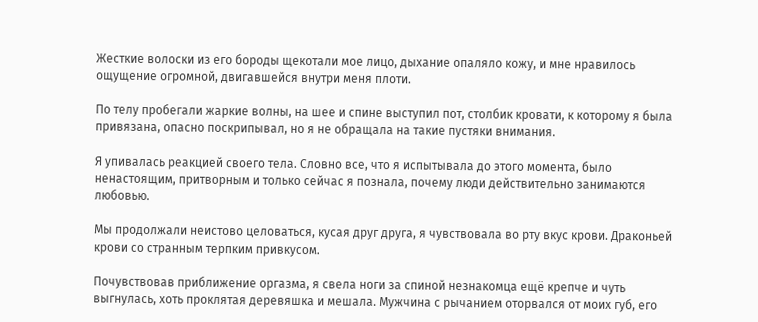Жесткие волоски из его бороды щекотали мое лицо, дыхание опаляло кожу, и мне нравилось ощущение огромной, двигавшейся внутри меня плоти.

По телу пробегали жаркие волны, на шее и спине выступил пот, столбик кровати, к которому я была привязана, опасно поскрипывал, но я не обращала на такие пустяки внимания.

Я упивалась реакцией своего тела. Словно все, что я испытывала до этого момента, было ненастоящим, притворным и только сейчас я познала, почему люди действительно занимаются любовью.

Мы продолжали неистово целоваться, кусая друг друга, я чувствовала во рту вкус крови. Драконьей крови со странным терпким привкусом.

Почувствовав приближение оргазма, я свела ноги за спиной незнакомца ещё крепче и чуть выгнулась, хоть проклятая деревяшка и мешала. Мужчина с рычанием оторвался от моих губ, его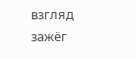взгляд зажёг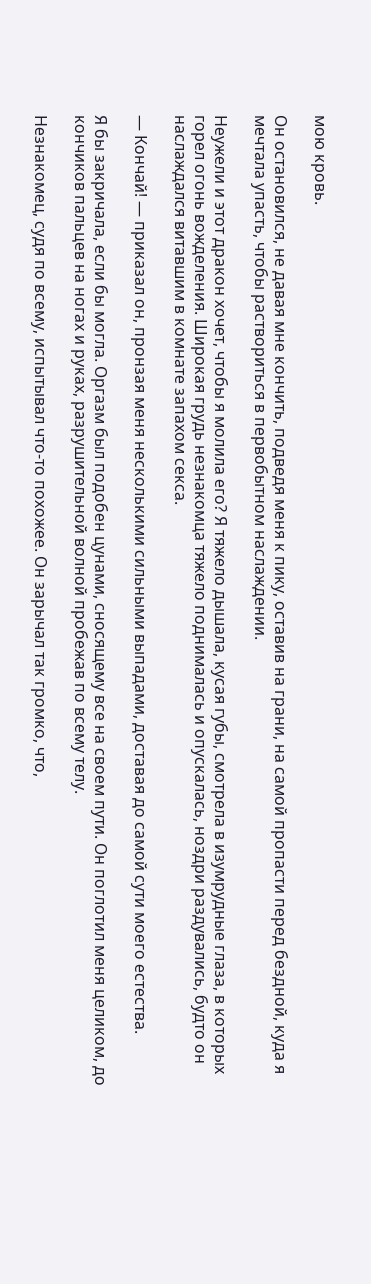мою кровь.

Он остановился, не давая мне кончить, подведя меня к пику, оставив на грани, на самой пропасти перед бездной, куда я мечтала упасть, чтобы раствориться в первобытном наслаждении.

Неужели и этот дракон хочет, чтобы я молила его? Я тяжело дышала, кусая губы, смотрела в изумрудные глаза, в которых горел огонь вожделения. Широкая грудь незнакомца тяжело поднималась и опускалась, ноздри раздувались, будто он наслаждался витавшим в комнате запахом секса.

— Кончай! — приказал он, пронзая меня несколькими сильными выпадами, доставая до самой сути моего естества.

Я бы закричала, если бы могла. Оргазм был подобен цунами, сносящему все на своем пути. Он поглотил меня целиком, до кончиков пальцев на ногах и руках, разрушительной волной пробежав по всему телу.

Незнакомец, судя по всему, испытывал что-то похожее. Он зарычал так громко, что,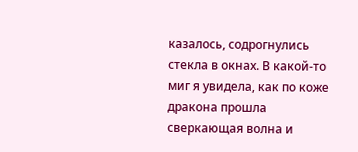казалось, содрогнулись стекла в окнах. В какой-то миг я увидела, как по коже дракона прошла сверкающая волна и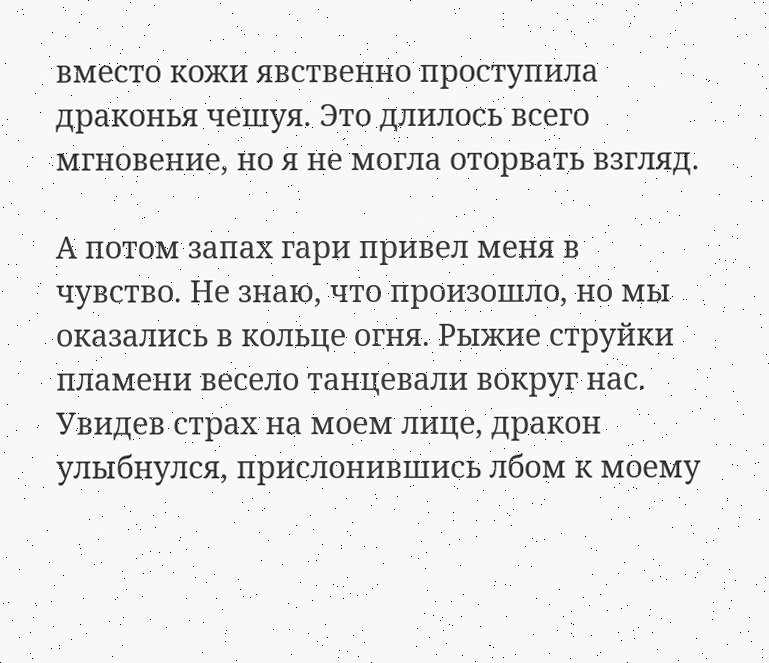вместо кожи явственно проступила драконья чешуя. Это длилось всего мгновение, но я не могла оторвать взгляд.

А потом запах гари привел меня в чувство. Не знаю, что произошло, но мы оказались в кольце огня. Рыжие струйки пламени весело танцевали вокруг нас. Увидев страх на моем лице, дракон улыбнулся, прислонившись лбом к моему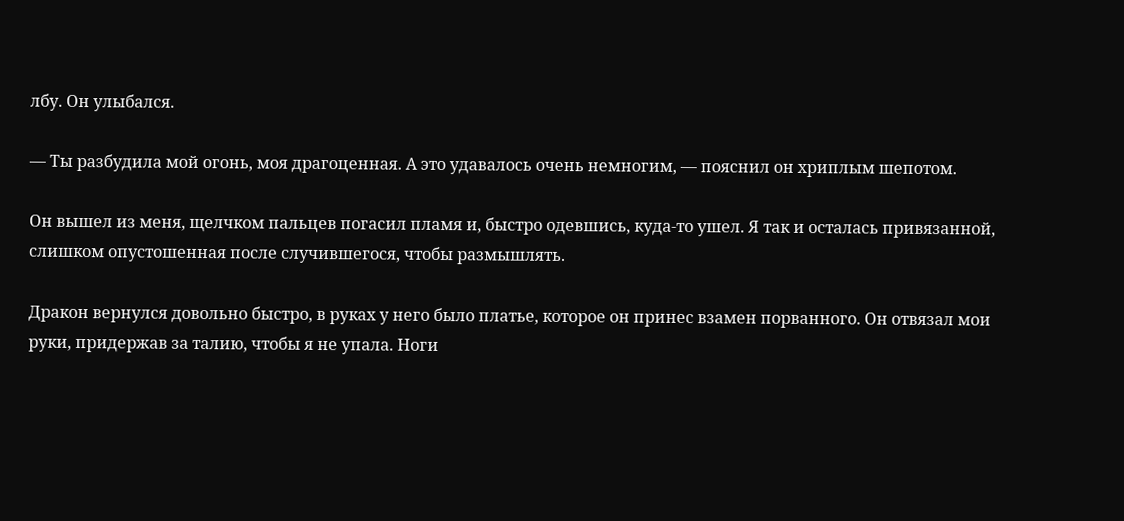лбу. Он улыбался.

— Ты разбудила мой огонь, моя драгоценная. А это удавалось очень немногим, — пояснил он хриплым шепотом.

Он вышел из меня, щелчком пальцев погасил пламя и, быстро одевшись, куда-то ушел. Я так и осталась привязанной, слишком опустошенная после случившегося, чтобы размышлять.

Дракон вернулся довольно быстро, в руках у него было платье, которое он принес взамен порванного. Он отвязал мои руки, придержав за талию, чтобы я не упала. Ноги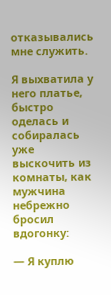отказывались мне служить.

Я выхватила у него платье, быстро оделась и собиралась уже выскочить из комнаты, как мужчина небрежно бросил вдогонку:

— Я куплю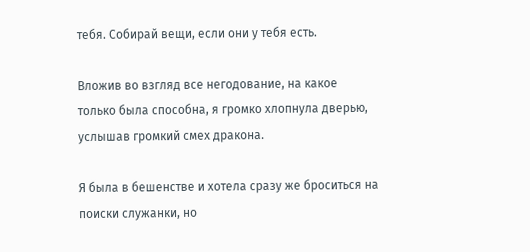тебя. Собирай вещи, если они у тебя есть.

Вложив во взгляд все негодование, на какое только была способна, я громко хлопнула дверью, услышав громкий смех дракона.

Я была в бешенстве и хотела сразу же броситься на поиски служанки, но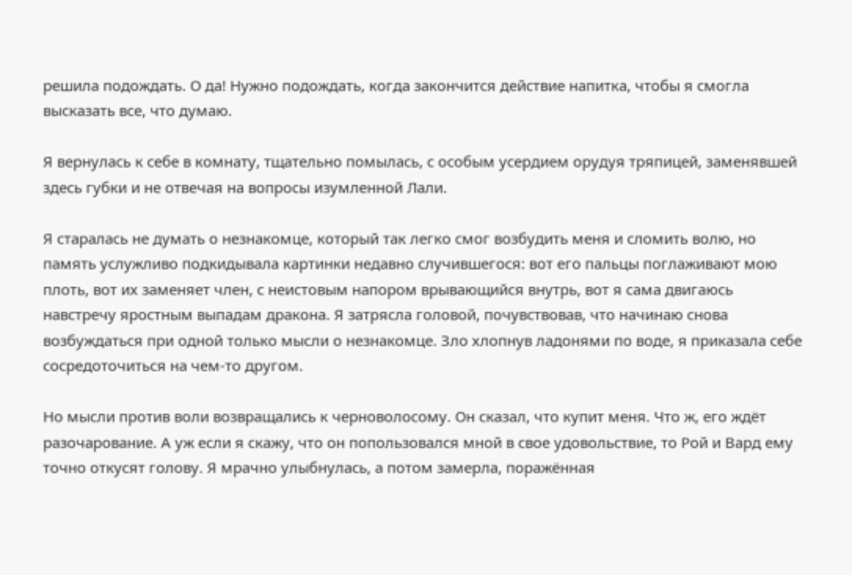решила подождать. О да! Нужно подождать, когда закончится действие напитка, чтобы я смогла высказать все, что думаю.

Я вернулась к себе в комнату, тщательно помылась, с особым усердием орудуя тряпицей, заменявшей здесь губки и не отвечая на вопросы изумленной Лали.

Я старалась не думать о незнакомце, который так легко смог возбудить меня и сломить волю, но память услужливо подкидывала картинки недавно случившегося: вот его пальцы поглаживают мою плоть, вот их заменяет член, с неистовым напором врывающийся внутрь, вот я сама двигаюсь навстречу яростным выпадам дракона. Я затрясла головой, почувствовав, что начинаю снова возбуждаться при одной только мысли о незнакомце. Зло хлопнув ладонями по воде, я приказала себе сосредоточиться на чем-то другом.

Но мысли против воли возвращались к черноволосому. Он сказал, что купит меня. Что ж, его ждёт разочарование. А уж если я скажу, что он попользовался мной в свое удовольствие, то Рой и Вард ему точно откусят голову. Я мрачно улыбнулась, а потом замерла, поражённая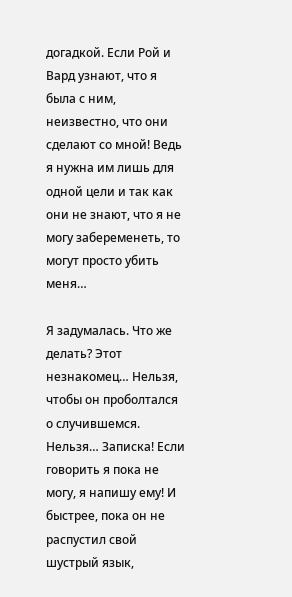догадкой. Если Рой и Вард узнают, что я была с ним, неизвестно, что они сделают со мной! Ведь я нужна им лишь для одной цели и так как они не знают, что я не могу забеременеть, то могут просто убить меня…

Я задумалась. Что же делать? Этот незнакомец… Нельзя, чтобы он проболтался о случившемся. Нельзя… Записка! Если говорить я пока не могу, я напишу ему! И быстрее, пока он не распустил свой шустрый язык,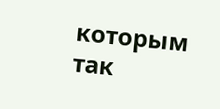которым так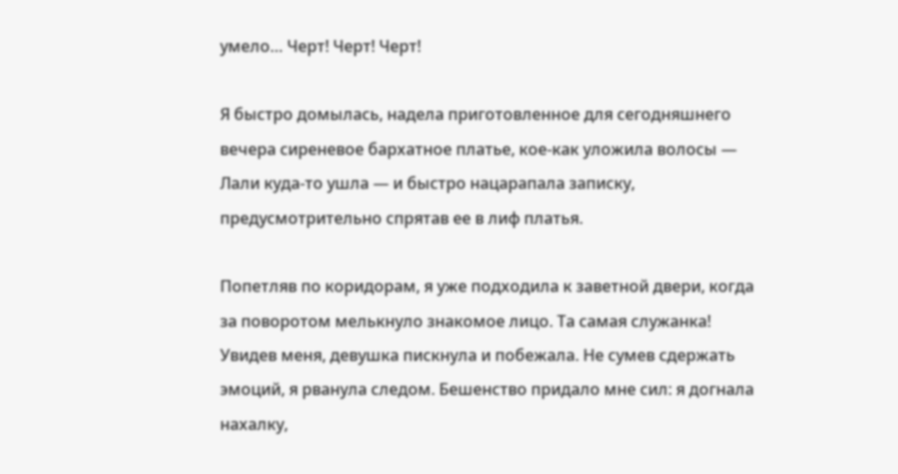умело… Черт! Черт! Черт!

Я быстро домылась, надела приготовленное для сегодняшнего вечера сиреневое бархатное платье, кое-как уложила волосы — Лали куда-то ушла — и быстро нацарапала записку, предусмотрительно спрятав ее в лиф платья.

Попетляв по коридорам, я уже подходила к заветной двери, когда за поворотом мелькнуло знакомое лицо. Та самая служанка! Увидев меня, девушка пискнула и побежала. Не сумев сдержать эмоций, я рванула следом. Бешенство придало мне сил: я догнала нахалку,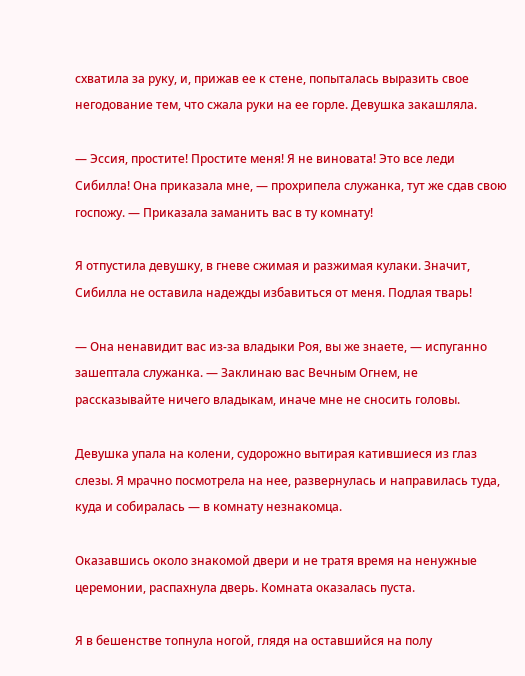схватила за руку, и, прижав ее к стене, попыталась выразить свое негодование тем, что сжала руки на ее горле. Девушка закашляла.

— Эссия, простите! Простите меня! Я не виновата! Это все леди Сибилла! Она приказала мне, — прохрипела служанка, тут же сдав свою госпожу. — Приказала заманить вас в ту комнату!

Я отпустила девушку, в гневе сжимая и разжимая кулаки. Значит, Сибилла не оставила надежды избавиться от меня. Подлая тварь!

— Она ненавидит вас из-за владыки Роя, вы же знаете, — испуганно зашептала служанка. — Заклинаю вас Вечным Огнем, не рассказывайте ничего владыкам, иначе мне не сносить головы.

Девушка упала на колени, судорожно вытирая катившиеся из глаз слезы. Я мрачно посмотрела на нее, развернулась и направилась туда, куда и собиралась — в комнату незнакомца.

Оказавшись около знакомой двери и не тратя время на ненужные церемонии, распахнула дверь. Комната оказалась пуста.

Я в бешенстве топнула ногой, глядя на оставшийся на полу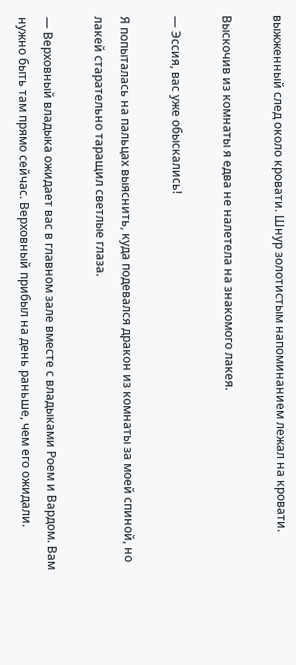выжженный след около кровати. Шнур золотистым напоминанием лежал на кровати.

Выскочив из комнаты я едва не налетела на знакомого лакея.

— Эссия, вас уже обыскались!

Я попыталась на пальцах выяснить, куда подевался дракон из комнаты за моей спиной, но лакей старательно таращил светлые глаза.

— Верховный владыка ожидает вас в главном зале вместе с владыками Роем и Вардом. Вам нужно быть там прямо сейчас. Верховный прибыл на день раньше, чем его ожидали.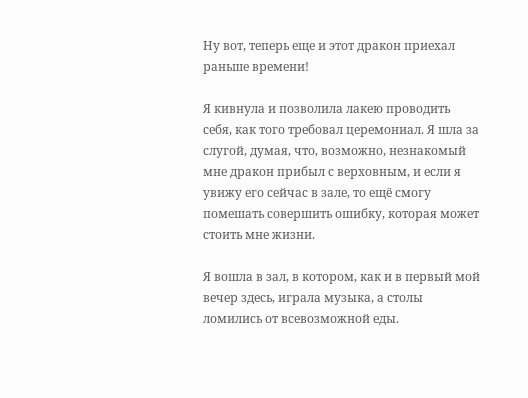Ну вот, теперь еще и этот дракон приехал раньше времени!

Я кивнула и позволила лакею проводить себя, как того требовал церемониал. Я шла за слугой, думая, что, возможно, незнакомый мне дракон прибыл с верховным, и если я увижу его сейчас в зале, то ещё смогу помешать совершить ошибку, которая может стоить мне жизни.

Я вошла в зал, в котором, как и в первый мой вечер здесь, играла музыка, а столы ломились от всевозможной еды.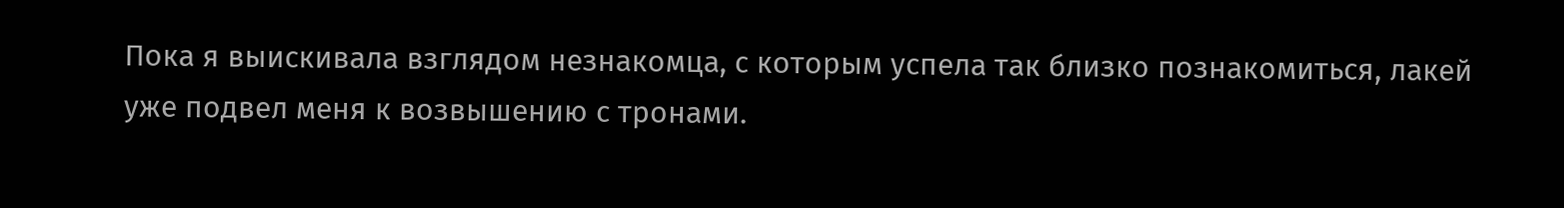Пока я выискивала взглядом незнакомца, с которым успела так близко познакомиться, лакей уже подвел меня к возвышению с тронами.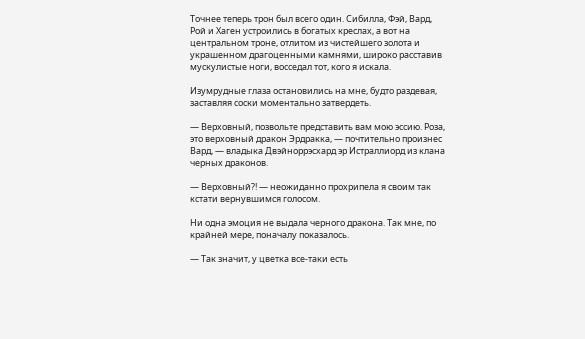Точнее теперь трон был всего один. Сибилла, Фэй, Вард, Рой и Хаген устроились в богатых креслах, а вот на центральном троне, отлитом из чистейшего золота и украшенном драгоценными камнями, широко расставив мускулистые ноги, восседал тот, кого я искала.

Изумрудные глаза остановились на мне, будто раздевая, заставляя соски моментально затвердеть.

— Верховный, позвольте представить вам мою эссию. Роза, это верховный дракон Эрдракка, — почтительно произнес Вард, — владыка Двэйноррэсхард эр Истраллиорд из клана черных драконов.

— Верховный?! — неожиданно прохрипела я своим так кстати вернувшимся голосом.

Ни одна эмоция не выдала черного дракона. Так мне, по крайней мере, поначалу показалось.

— Так значит, у цветка все-таки есть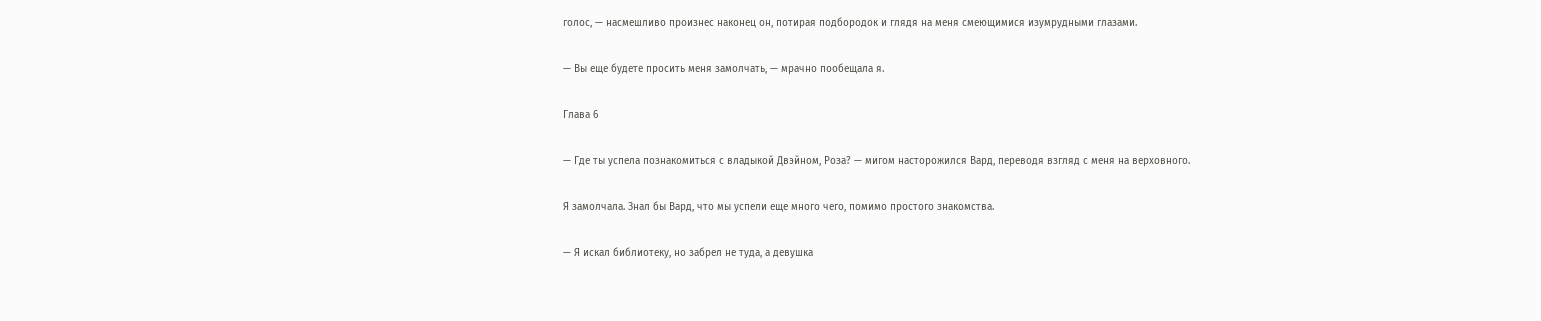голос, — насмешливо произнес наконец он, потирая подбородок и глядя на меня смеющимися изумрудными глазами.

— Вы еще будете просить меня замолчать, — мрачно пообещала я.

Глава 6

— Где ты успела познакомиться с владыкой Двэйном, Роза? — мигом насторожился Вард, переводя взгляд с меня на верховного.

Я замолчала. Знал бы Вард, что мы успели еще много чего, помимо простого знакомства.

— Я искал библиотеку, но забрел не туда, а девушка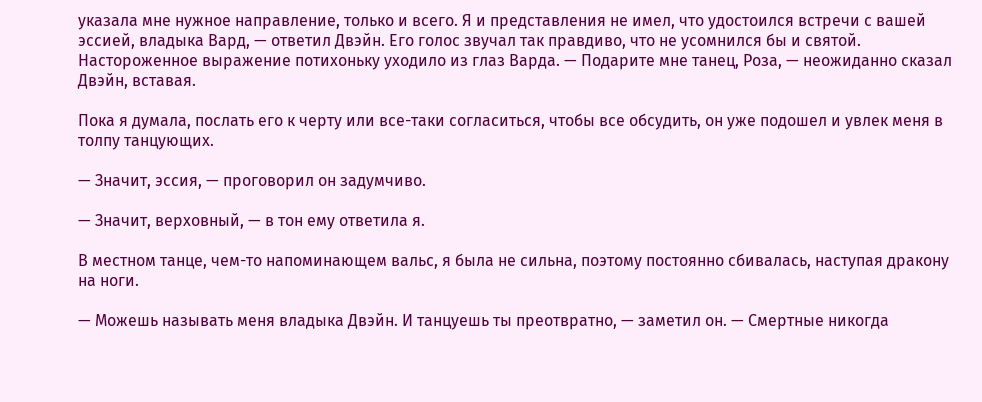указала мне нужное направление, только и всего. Я и представления не имел, что удостоился встречи с вашей эссией, владыка Вард, — ответил Двэйн. Его голос звучал так правдиво, что не усомнился бы и святой. Настороженное выражение потихоньку уходило из глаз Варда. — Подарите мне танец, Роза, — неожиданно сказал Двэйн, вставая.

Пока я думала, послать его к черту или все-таки согласиться, чтобы все обсудить, он уже подошел и увлек меня в толпу танцующих.

— Значит, эссия, — проговорил он задумчиво.

— Значит, верховный, — в тон ему ответила я.

В местном танце, чем-то напоминающем вальс, я была не сильна, поэтому постоянно сбивалась, наступая дракону на ноги.

— Можешь называть меня владыка Двэйн. И танцуешь ты преотвратно, — заметил он. — Смертные никогда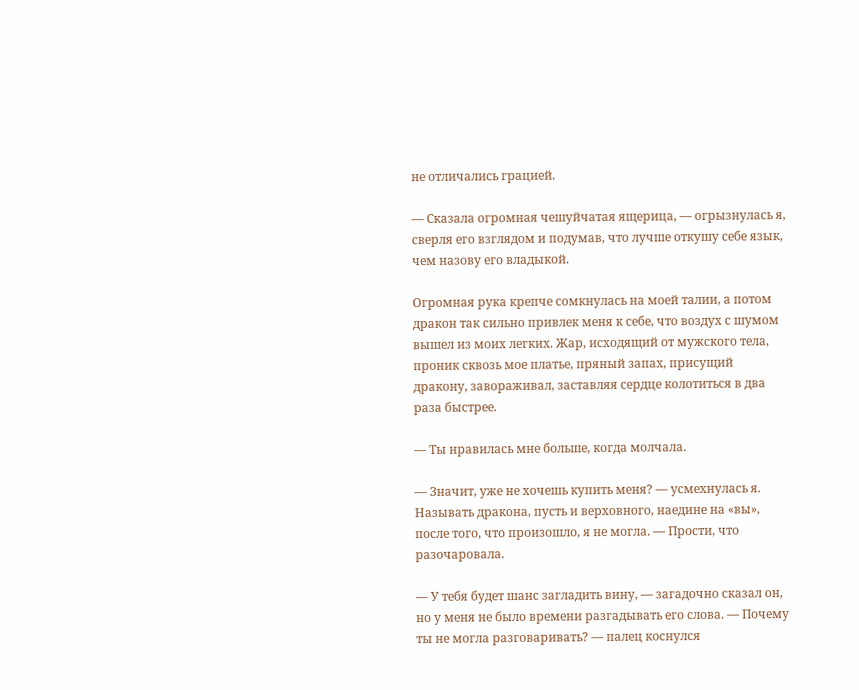не отличались грацией.

— Сказала огромная чешуйчатая ящерица, — огрызнулась я, сверля его взглядом и подумав, что лучше откушу себе язык, чем назову его владыкой.

Огромная рука крепче сомкнулась на моей талии, а потом дракон так сильно привлек меня к себе, что воздух с шумом вышел из моих легких. Жар, исходящий от мужского тела, проник сквозь мое платье, пряный запах, присущий дракону, завораживал, заставляя сердце колотиться в два раза быстрее.

— Ты нравилась мне больше, когда молчала.

— Значит, уже не хочешь купить меня? — усмехнулась я. Называть дракона, пусть и верховного, наедине на «вы», после того, что произошло, я не могла. — Прости, что разочаровала.

— У тебя будет шанс загладить вину, — загадочно сказал он, но у меня не было времени разгадывать его слова. — Почему ты не могла разговаривать? — палец коснулся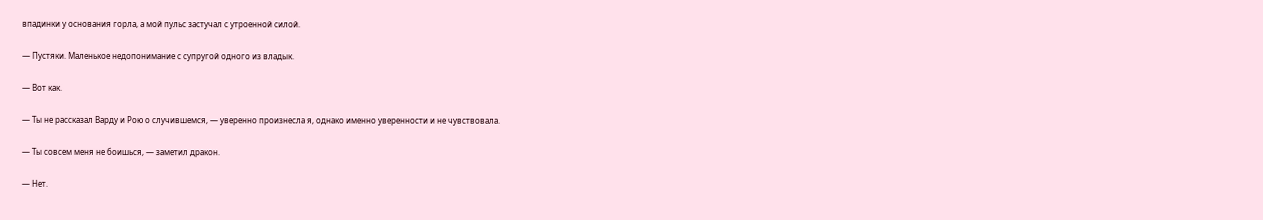впадинки у основания горла, а мой пульс застучал с утроенной силой.

— Пустяки. Маленькое недопонимание с супругой одного из владык.

— Вот как.

— Ты не рассказал Варду и Рою о случившемся, — уверенно произнесла я, однако именно уверенности и не чувствовала.

— Ты совсем меня не боишься, — заметил дракон.

— Нет.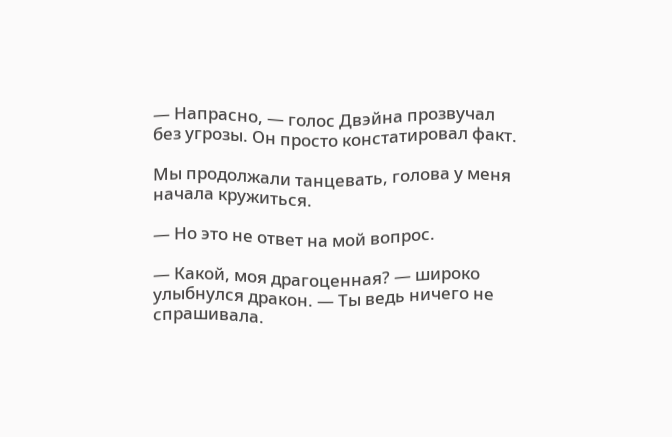— Напрасно, — голос Двэйна прозвучал без угрозы. Он просто констатировал факт.

Мы продолжали танцевать, голова у меня начала кружиться.

— Но это не ответ на мой вопрос.

— Какой, моя драгоценная? — широко улыбнулся дракон. — Ты ведь ничего не спрашивала.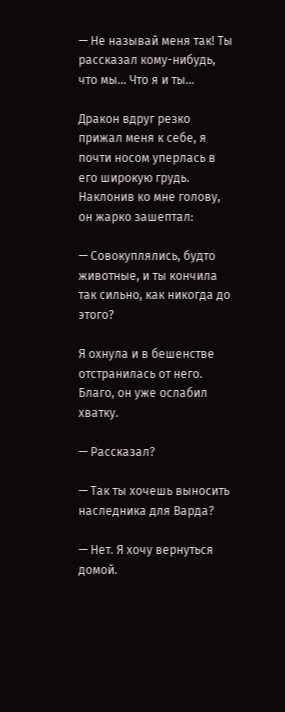— Не называй меня так! Ты рассказал кому-нибудь, что мы… Что я и ты…

Дракон вдруг резко прижал меня к себе, я почти носом уперлась в его широкую грудь. Наклонив ко мне голову, он жарко зашептал:

— Совокуплялись, будто животные, и ты кончила так сильно, как никогда до этого?

Я охнула и в бешенстве отстранилась от него. Благо, он уже ослабил хватку.

— Рассказал?

— Так ты хочешь выносить наследника для Варда?

— Нет. Я хочу вернуться домой.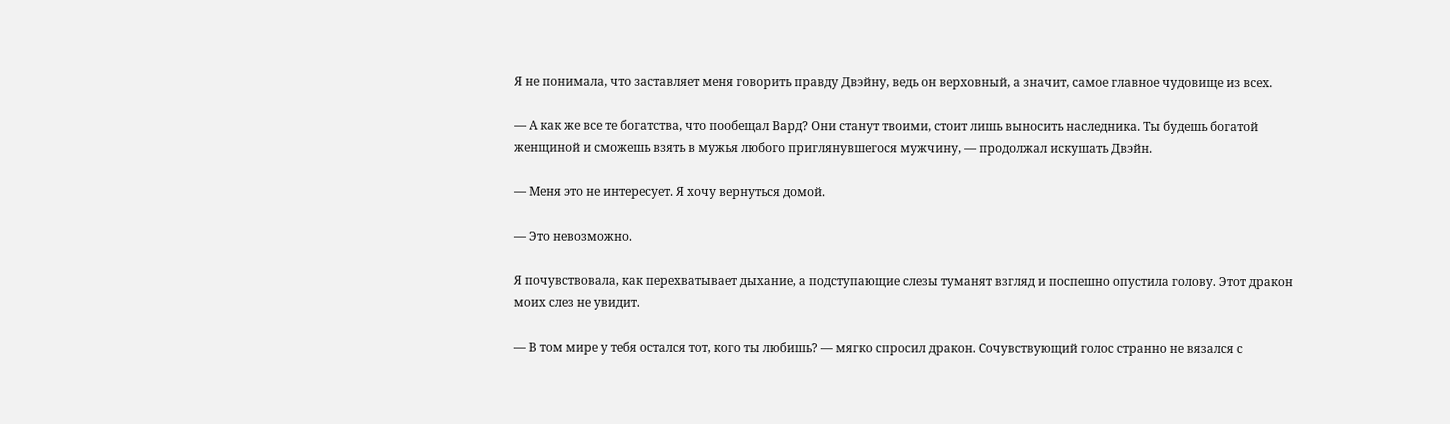Я не понимала, что заставляет меня говорить правду Двэйну, ведь он верховный, а значит, самое главное чудовище из всех.

— А как же все те богатства, что пообещал Вард? Они станут твоими, стоит лишь выносить наследника. Ты будешь богатой женщиной и сможешь взять в мужья любого приглянувшегося мужчину, — продолжал искушать Двэйн.

— Меня это не интересует. Я хочу вернуться домой.

— Это невозможно.

Я почувствовала, как перехватывает дыхание, а подступающие слезы туманят взгляд и поспешно опустила голову. Этот дракон моих слез не увидит.

— В том мире у тебя остался тот, кого ты любишь? — мягко спросил дракон. Сочувствующий голос странно не вязался с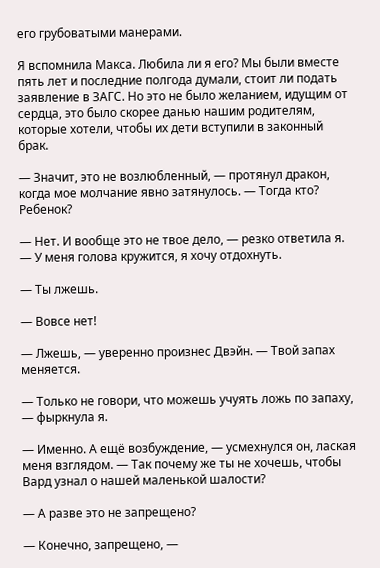его грубоватыми манерами.

Я вспомнила Макса. Любила ли я его? Мы были вместе пять лет и последние полгода думали, стоит ли подать заявление в ЗАГС. Но это не было желанием, идущим от сердца, это было скорее данью нашим родителям, которые хотели, чтобы их дети вступили в законный брак.

— Значит, это не возлюбленный, — протянул дракон, когда мое молчание явно затянулось. — Тогда кто? Ребенок?

— Нет. И вообще это не твое дело, — резко ответила я. — У меня голова кружится, я хочу отдохнуть.

— Ты лжешь.

— Вовсе нет!

— Лжешь, — уверенно произнес Двэйн. — Твой запах меняется.

— Только не говори, что можешь учуять ложь по запаху, — фыркнула я.

— Именно. А ещё возбуждение, — усмехнулся он, лаская меня взглядом. — Так почему же ты не хочешь, чтобы Вард узнал о нашей маленькой шалости?

— А разве это не запрещено?

— Конечно, запрещено, —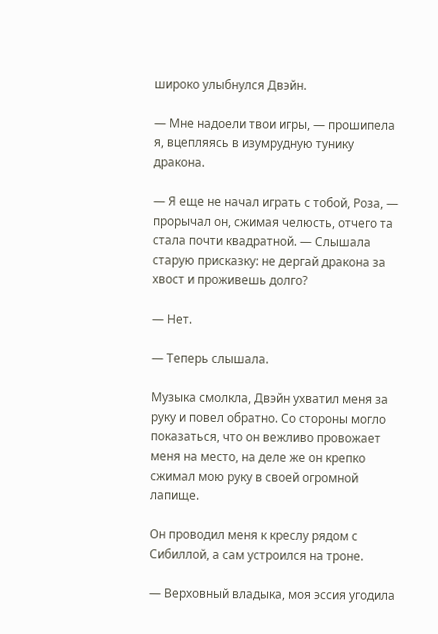широко улыбнулся Двэйн.

— Мне надоели твои игры, — прошипела я, вцепляясь в изумрудную тунику дракона.

— Я еще не начал играть с тобой, Роза, — прорычал он, сжимая челюсть, отчего та стала почти квадратной. — Слышала старую присказку: не дергай дракона за хвост и проживешь долго?

— Нет.

— Теперь слышала.

Музыка смолкла, Двэйн ухватил меня за руку и повел обратно. Со стороны могло показаться, что он вежливо провожает меня на место, на деле же он крепко сжимал мою руку в своей огромной лапище.

Он проводил меня к креслу рядом с Сибиллой, а сам устроился на троне.

— Верховный владыка, моя эссия угодила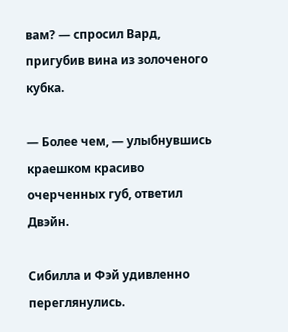вам? — спросил Вард, пригубив вина из золоченого кубка.

— Более чем, — улыбнувшись краешком красиво очерченных губ, ответил Двэйн.

Сибилла и Фэй удивленно переглянулись.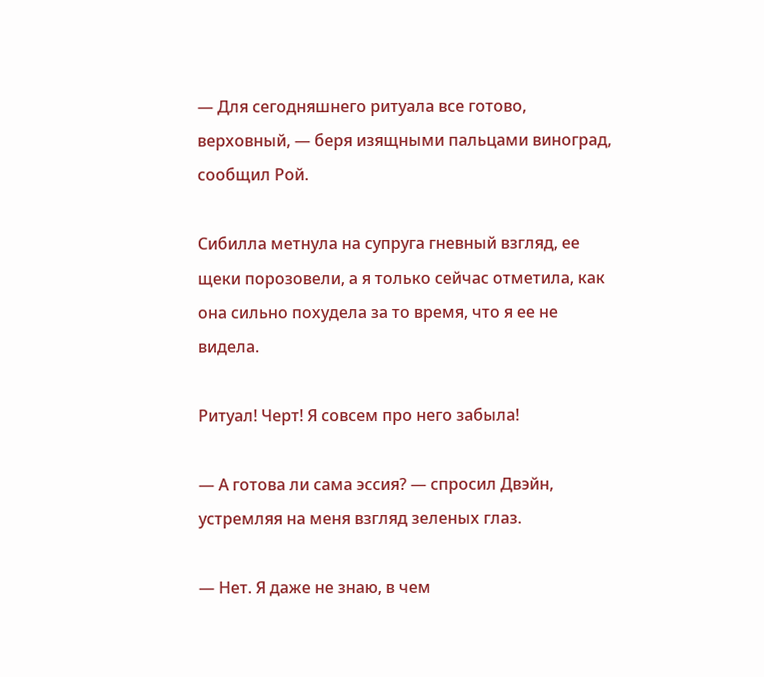— Для сегодняшнего ритуала все готово, верховный, — беря изящными пальцами виноград, сообщил Рой.

Сибилла метнула на супруга гневный взгляд, ее щеки порозовели, а я только сейчас отметила, как она сильно похудела за то время, что я ее не видела.

Ритуал! Черт! Я совсем про него забыла!

— А готова ли сама эссия? — спросил Двэйн, устремляя на меня взгляд зеленых глаз.

— Нет. Я даже не знаю, в чем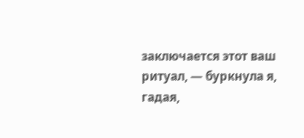заключается этот ваш ритуал, — буркнула я, гадая,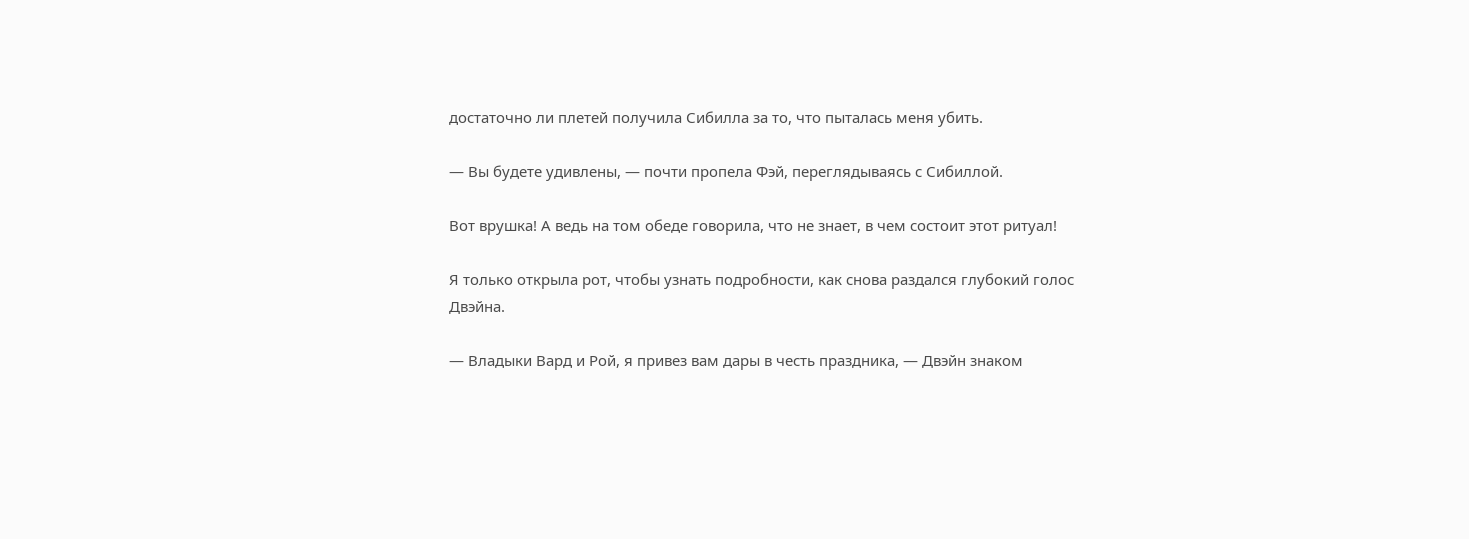достаточно ли плетей получила Сибилла за то, что пыталась меня убить.

— Вы будете удивлены, — почти пропела Фэй, переглядываясь с Сибиллой.

Вот врушка! А ведь на том обеде говорила, что не знает, в чем состоит этот ритуал!

Я только открыла рот, чтобы узнать подробности, как снова раздался глубокий голос Двэйна.

— Владыки Вард и Рой, я привез вам дары в честь праздника, — Двэйн знаком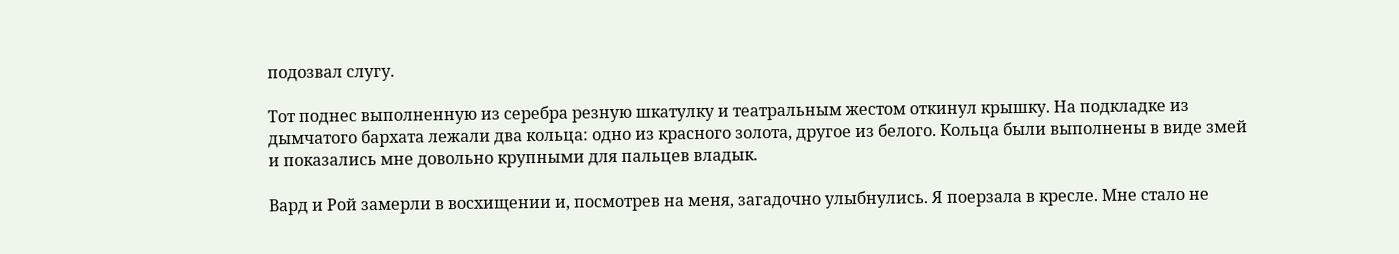подозвал слугу.

Тот поднес выполненную из серебра резную шкатулку и театральным жестом откинул крышку. На подкладке из дымчатого бархата лежали два кольца: одно из красного золота, другое из белого. Кольца были выполнены в виде змей и показались мне довольно крупными для пальцев владык.

Вард и Рой замерли в восхищении и, посмотрев на меня, загадочно улыбнулись. Я поерзала в кресле. Мне стало не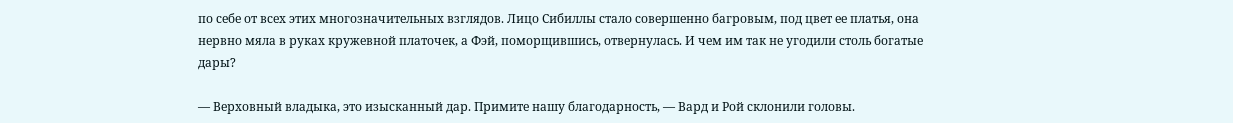по себе от всех этих многозначительных взглядов. Лицо Сибиллы стало совершенно багровым, под цвет ее платья, она нервно мяла в руках кружевной платочек, а Фэй, поморщившись, отвернулась. И чем им так не угодили столь богатые дары?

— Верховный владыка, это изысканный дар. Примите нашу благодарность, — Вард и Рой склонили головы.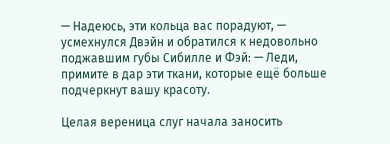— Надеюсь, эти кольца вас порадуют, — усмехнулся Двэйн и обратился к недовольно поджавшим губы Сибилле и Фэй: — Леди, примите в дар эти ткани, которые ещё больше подчеркнут вашу красоту.

Целая вереница слуг начала заносить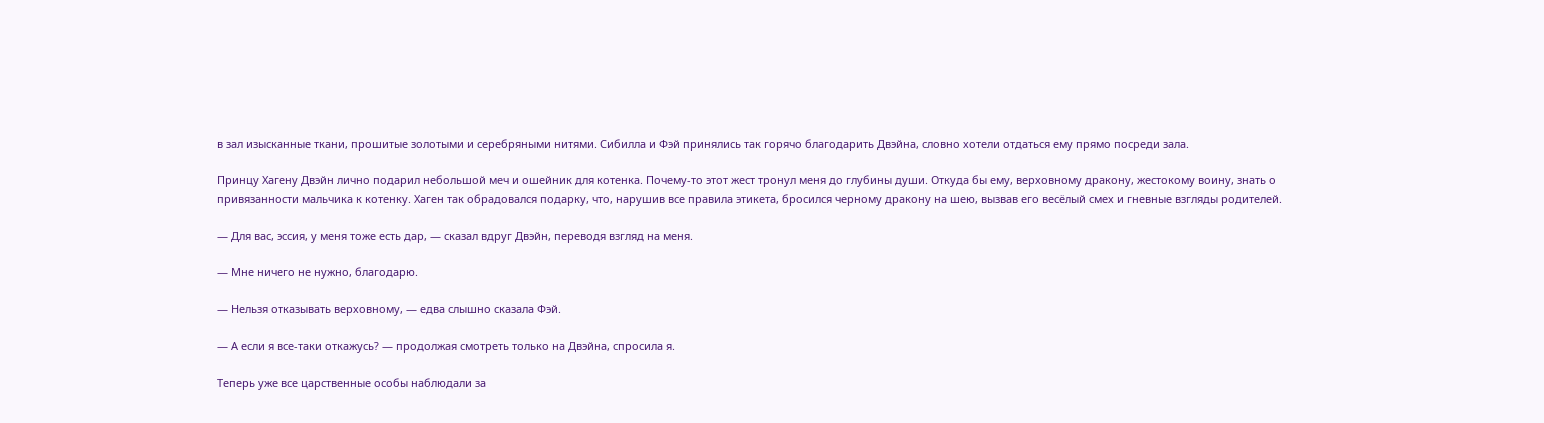в зал изысканные ткани, прошитые золотыми и серебряными нитями. Сибилла и Фэй принялись так горячо благодарить Двэйна, словно хотели отдаться ему прямо посреди зала.

Принцу Хагену Двэйн лично подарил небольшой меч и ошейник для котенка. Почему-то этот жест тронул меня до глубины души. Откуда бы ему, верховному дракону, жестокому воину, знать о привязанности мальчика к котенку. Хаген так обрадовался подарку, что, нарушив все правила этикета, бросился черному дракону на шею, вызвав его весёлый смех и гневные взгляды родителей.

— Для вас, эссия, у меня тоже есть дар, — сказал вдруг Двэйн, переводя взгляд на меня.

— Мне ничего не нужно, благодарю.

— Нельзя отказывать верховному, — едва слышно сказала Фэй.

— А если я все-таки откажусь? — продолжая смотреть только на Двэйна, спросила я.

Теперь уже все царственные особы наблюдали за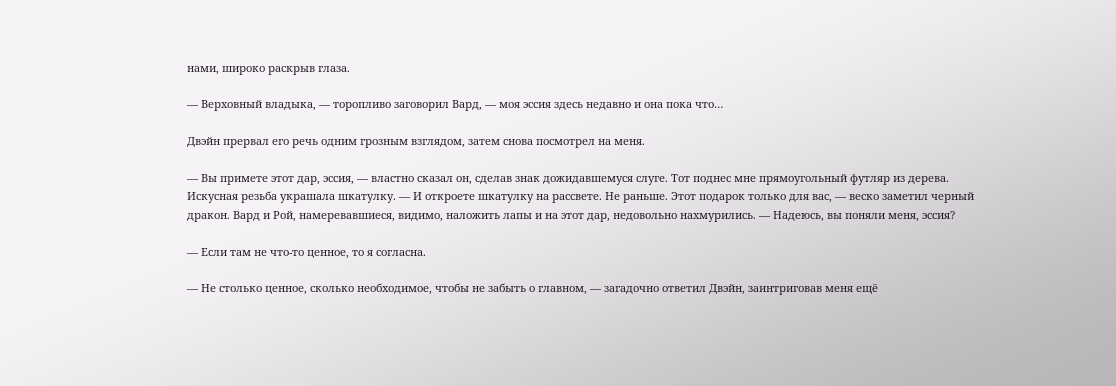нами, широко раскрыв глаза.

— Верховный владыка, — торопливо заговорил Вард, — моя эссия здесь недавно и она пока что…

Двэйн прервал его речь одним грозным взглядом, затем снова посмотрел на меня.

— Вы примете этот дар, эссия, — властно сказал он, сделав знак дожидавшемуся слуге. Тот поднес мне прямоугольный футляр из дерева. Искусная резьба украшала шкатулку. — И откроете шкатулку на рассвете. Не раньше. Этот подарок только для вас, — веско заметил черный дракон. Вард и Рой, намеревавшиеся, видимо, наложить лапы и на этот дар, недовольно нахмурились. — Надеюсь, вы поняли меня, эссия?

— Если там не что-то ценное, то я согласна.

— Не столько ценное, сколько необходимое, чтобы не забыть о главном, — загадочно ответил Двэйн, заинтриговав меня ещё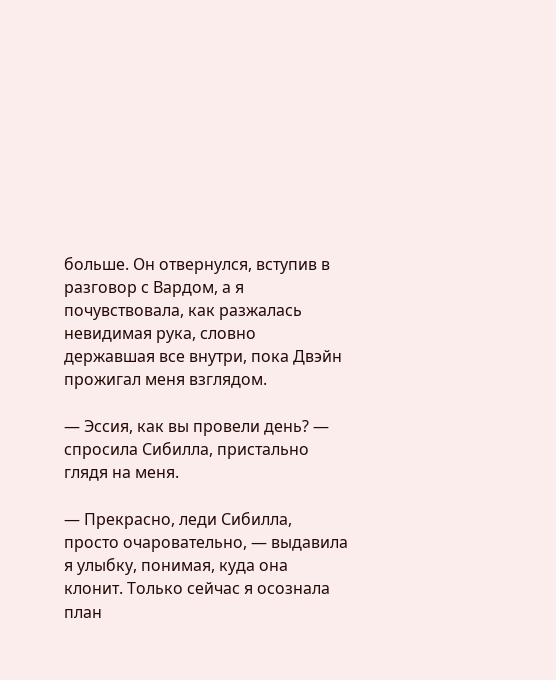больше. Он отвернулся, вступив в разговор с Вардом, а я почувствовала, как разжалась невидимая рука, словно державшая все внутри, пока Двэйн прожигал меня взглядом.

— Эссия, как вы провели день? — спросила Сибилла, пристально глядя на меня.

— Прекрасно, леди Сибилла, просто очаровательно, — выдавила я улыбку, понимая, куда она клонит. Только сейчас я осознала план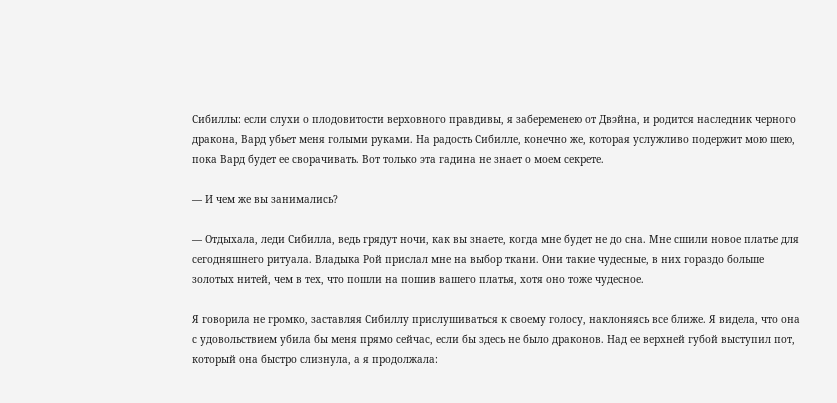Сибиллы: если слухи о плодовитости верховного правдивы, я забеременею от Двэйна, и родится наследник черного дракона, Вард убьет меня голыми руками. На радость Сибилле, конечно же, которая услужливо подержит мою шею, пока Вард будет ее сворачивать. Вот только эта гадина не знает о моем секрете.

— И чем же вы занимались?

— Отдыхала, леди Сибилла, ведь грядут ночи, как вы знаете, когда мне будет не до сна. Мне сшили новое платье для сегодняшнего ритуала. Владыка Рой прислал мне на выбор ткани. Они такие чудесные, в них гораздо больше золотых нитей, чем в тех, что пошли на пошив вашего платья, хотя оно тоже чудесное.

Я говорила не громко, заставляя Сибиллу прислушиваться к своему голосу, наклоняясь все ближе. Я видела, что она с удовольствием убила бы меня прямо сейчас, если бы здесь не было драконов. Над ее верхней губой выступил пот, который она быстро слизнула, а я продолжала: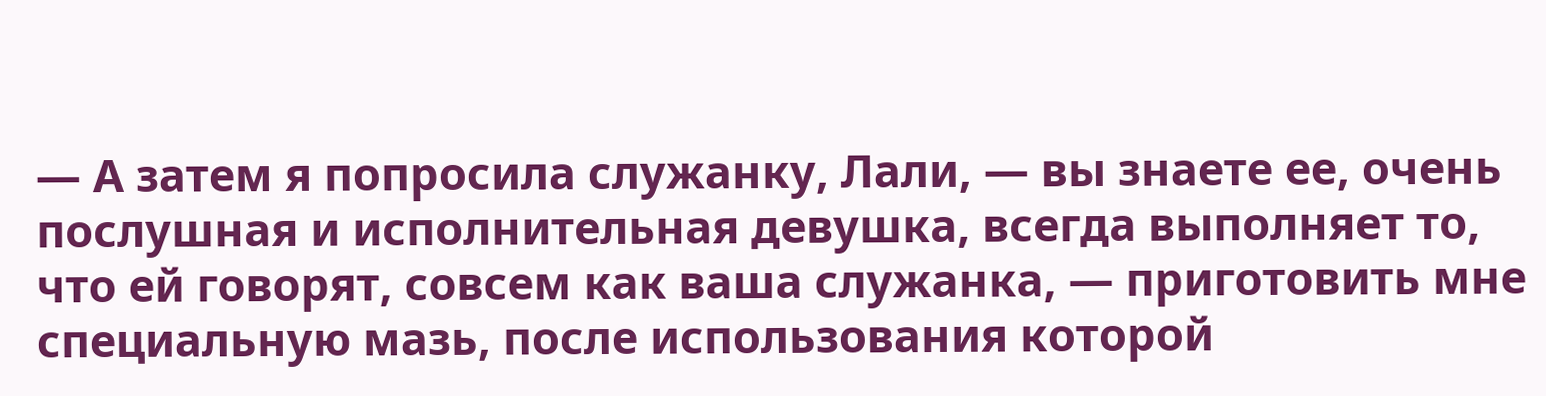— А затем я попросила служанку, Лали, — вы знаете ее, очень послушная и исполнительная девушка, всегда выполняет то, что ей говорят, совсем как ваша служанка, — приготовить мне специальную мазь, после использования которой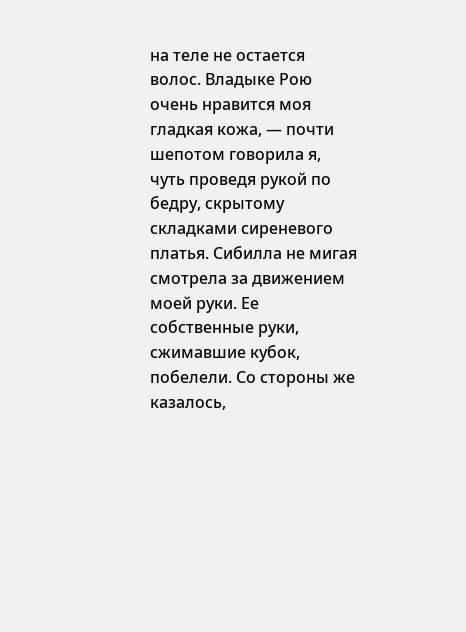на теле не остается волос. Владыке Рою очень нравится моя гладкая кожа, — почти шепотом говорила я, чуть проведя рукой по бедру, скрытому складками сиреневого платья. Сибилла не мигая смотрела за движением моей руки. Ее собственные руки, сжимавшие кубок, побелели. Со стороны же казалось,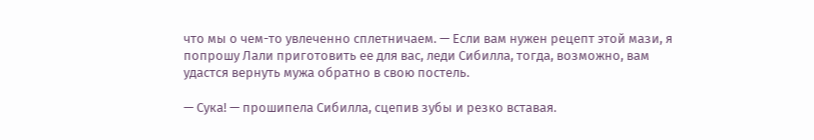что мы о чем-то увлеченно сплетничаем. — Если вам нужен рецепт этой мази, я попрошу Лали приготовить ее для вас, леди Сибилла, тогда, возможно, вам удастся вернуть мужа обратно в свою постель.

— Сука! — прошипела Сибилла, сцепив зубы и резко вставая.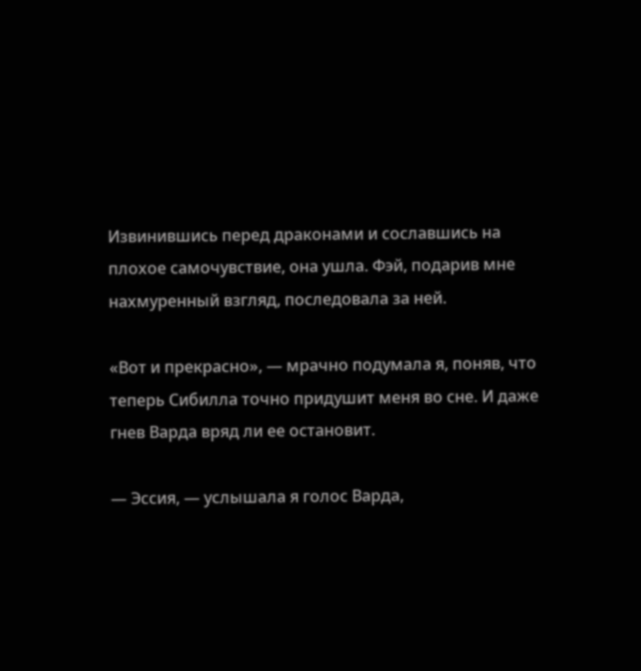Извинившись перед драконами и сославшись на плохое самочувствие, она ушла. Фэй, подарив мне нахмуренный взгляд, последовала за ней.

«Вот и прекрасно», — мрачно подумала я, поняв, что теперь Сибилла точно придушит меня во сне. И даже гнев Варда вряд ли ее остановит.

— Эссия, — услышала я голос Варда,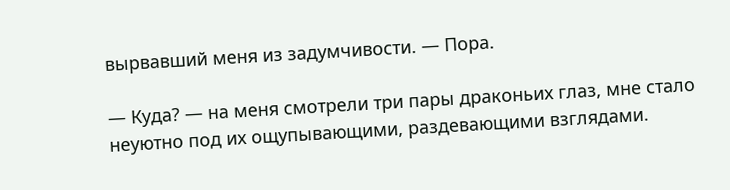вырвавший меня из задумчивости. — Пора.

— Куда? — на меня смотрели три пары драконьих глаз, мне стало неуютно под их ощупывающими, раздевающими взглядами.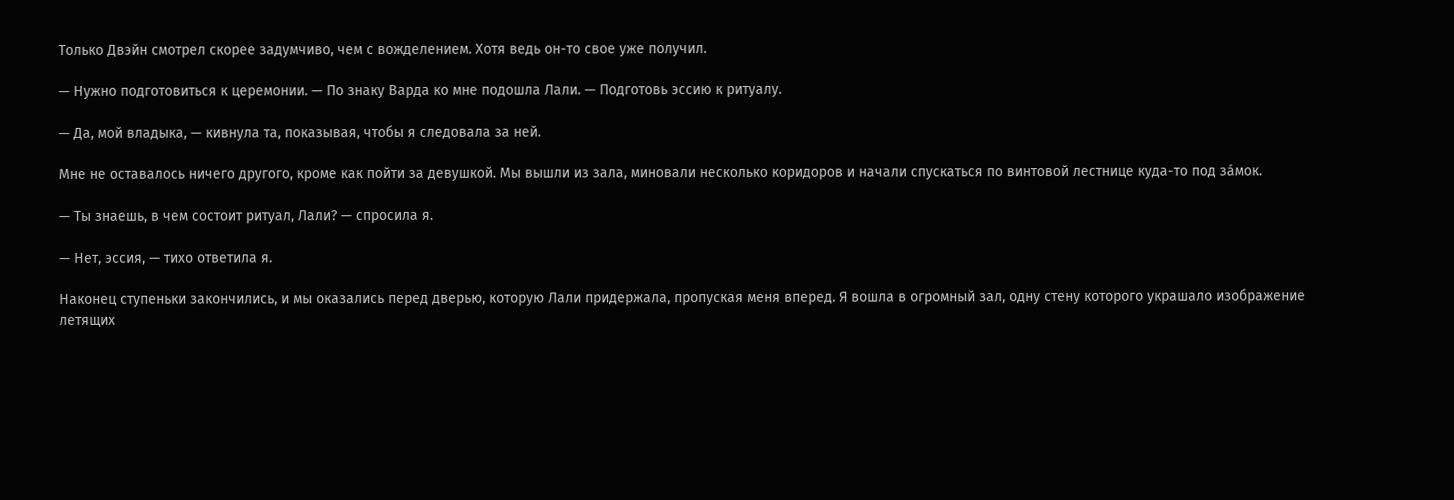Только Двэйн смотрел скорее задумчиво, чем с вожделением. Хотя ведь он-то свое уже получил.

— Нужно подготовиться к церемонии. — По знаку Варда ко мне подошла Лали. — Подготовь эссию к ритуалу.

— Да, мой владыка, — кивнула та, показывая, чтобы я следовала за ней.

Мне не оставалось ничего другого, кроме как пойти за девушкой. Мы вышли из зала, миновали несколько коридоров и начали спускаться по винтовой лестнице куда-то под за́мок.

— Ты знаешь, в чем состоит ритуал, Лали? — спросила я.

— Нет, эссия, — тихо ответила я.

Наконец ступеньки закончились, и мы оказались перед дверью, которую Лали придержала, пропуская меня вперед. Я вошла в огромный зал, одну стену которого украшало изображение летящих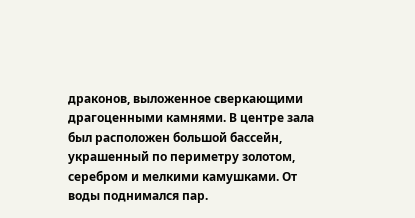драконов, выложенное сверкающими драгоценными камнями. В центре зала был расположен большой бассейн, украшенный по периметру золотом, серебром и мелкими камушками. От воды поднимался пар.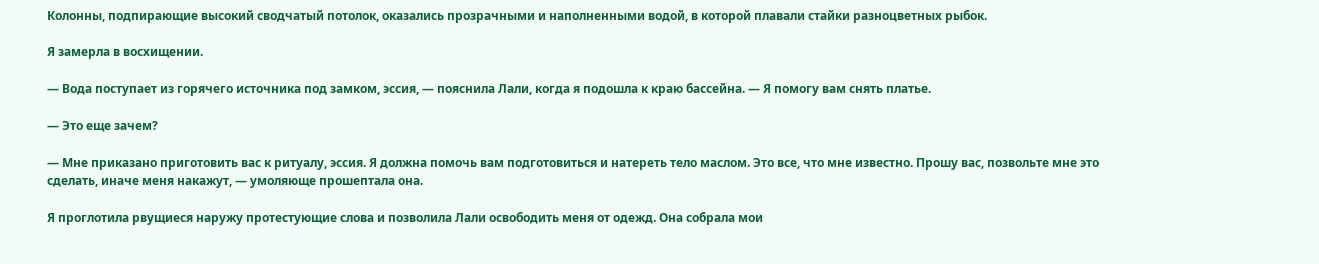Колонны, подпирающие высокий сводчатый потолок, оказались прозрачными и наполненными водой, в которой плавали стайки разноцветных рыбок.

Я замерла в восхищении.

— Вода поступает из горячего источника под замком, эссия, — пояснила Лали, когда я подошла к краю бассейна. — Я помогу вам снять платье.

— Это еще зачем?

— Мне приказано приготовить вас к ритуалу, эссия. Я должна помочь вам подготовиться и натереть тело маслом. Это все, что мне известно. Прошу вас, позвольте мне это сделать, иначе меня накажут, — умоляюще прошептала она.

Я проглотила рвущиеся наружу протестующие слова и позволила Лали освободить меня от одежд. Она собрала мои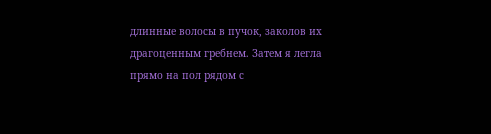длинные волосы в пучок, заколов их драгоценным гребнем. Затем я легла прямо на пол рядом с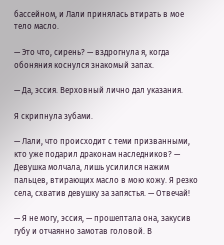бассейном, и Лали принялась втирать в мое тело масло.

— Это что, сирень? — вздрогнула я, когда обоняния коснулся знакомый запах.

— Да, эссия. Верховный лично дал указания.

Я скрипнула зубами.

— Лали, что происходит с теми призванными, кто уже подарил драконам наследников? — Девушка молчала, лишь усилился нажим пальцев, втирающих масло в мою кожу. Я резко села, схватив девушку за запястья. — Отвечай!

— Я не могу, эссия, — прошептала она, закусив губу и отчаянно замотав головой. В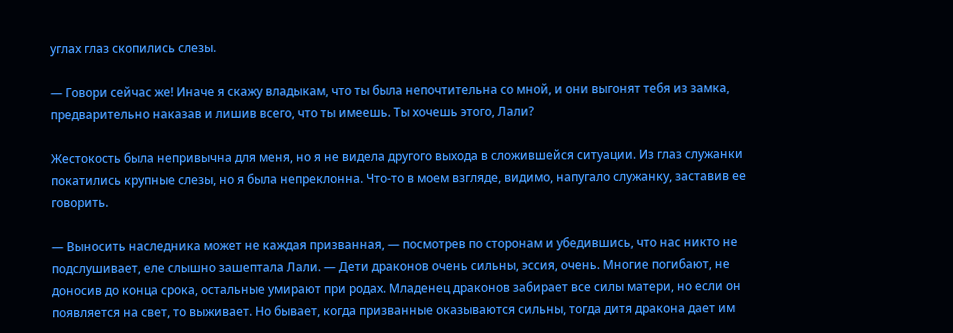углах глаз скопились слезы.

— Говори сейчас же! Иначе я скажу владыкам, что ты была непочтительна со мной, и они выгонят тебя из замка, предварительно наказав и лишив всего, что ты имеешь. Ты хочешь этого, Лали?

Жестокость была непривычна для меня, но я не видела другого выхода в сложившейся ситуации. Из глаз служанки покатились крупные слезы, но я была непреклонна. Что-то в моем взгляде, видимо, напугало служанку, заставив ее говорить.

— Выносить наследника может не каждая призванная, — посмотрев по сторонам и убедившись, что нас никто не подслушивает, еле слышно зашептала Лали. — Дети драконов очень сильны, эссия, очень. Многие погибают, не доносив до конца срока, остальные умирают при родах. Младенец драконов забирает все силы матери, но если он появляется на свет, то выживает. Но бывает, когда призванные оказываются сильны, тогда дитя дракона дает им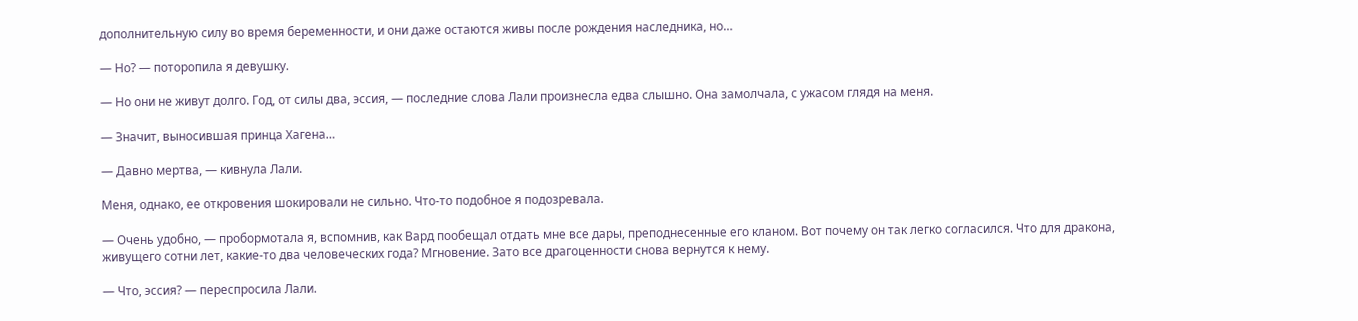дополнительную силу во время беременности, и они даже остаются живы после рождения наследника, но…

— Но? — поторопила я девушку.

— Но они не живут долго. Год, от силы два, эссия, — последние слова Лали произнесла едва слышно. Она замолчала, с ужасом глядя на меня.

— Значит, выносившая принца Хагена…

— Давно мертва, — кивнула Лали.

Меня, однако, ее откровения шокировали не сильно. Что-то подобное я подозревала.

— Очень удобно, — пробормотала я, вспомнив, как Вард пообещал отдать мне все дары, преподнесенные его кланом. Вот почему он так легко согласился. Что для дракона, живущего сотни лет, какие-то два человеческих года? Мгновение. Зато все драгоценности снова вернутся к нему.

— Что, эссия? — переспросила Лали.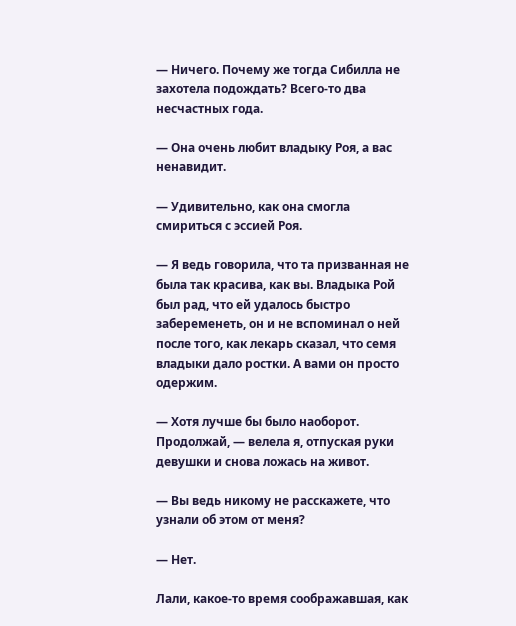— Ничего. Почему же тогда Сибилла не захотела подождать? Всего-то два несчастных года.

— Она очень любит владыку Роя, а вас ненавидит.

— Удивительно, как она смогла смириться с эссией Роя.

— Я ведь говорила, что та призванная не была так красива, как вы. Владыка Рой был рад, что ей удалось быстро забеременеть, он и не вспоминал о ней после того, как лекарь сказал, что семя владыки дало ростки. А вами он просто одержим.

— Хотя лучше бы было наоборот. Продолжай, — велела я, отпуская руки девушки и снова ложась на живот.

— Вы ведь никому не расскажете, что узнали об этом от меня?

— Нет.

Лали, какое-то время соображавшая, как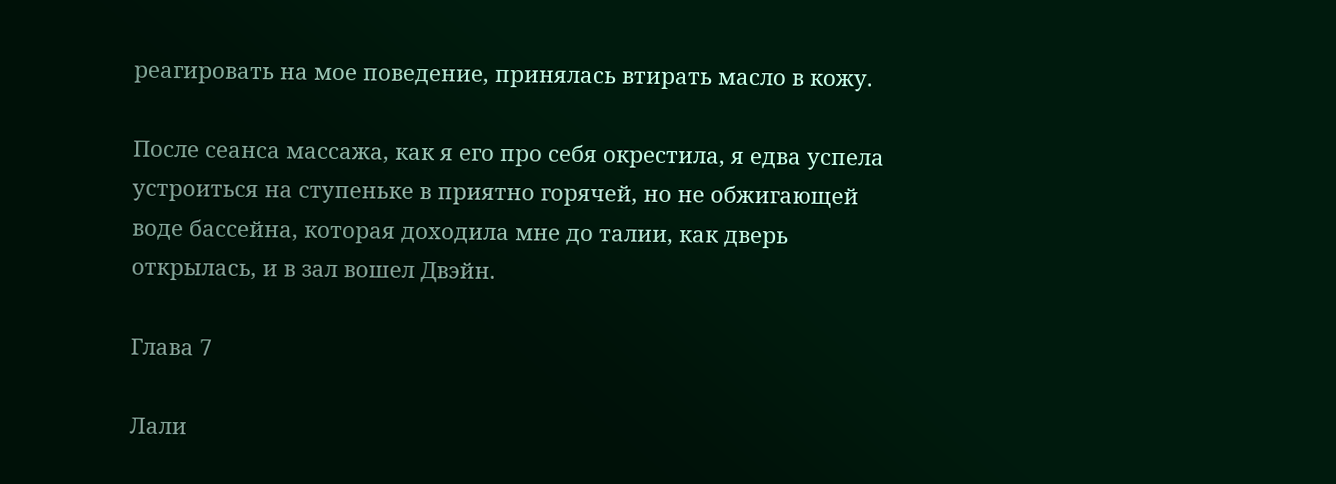реагировать на мое поведение, принялась втирать масло в кожу.

После сеанса массажа, как я его про себя окрестила, я едва успела устроиться на ступеньке в приятно горячей, но не обжигающей воде бассейна, которая доходила мне до талии, как дверь открылась, и в зал вошел Двэйн.

Глава 7

Лали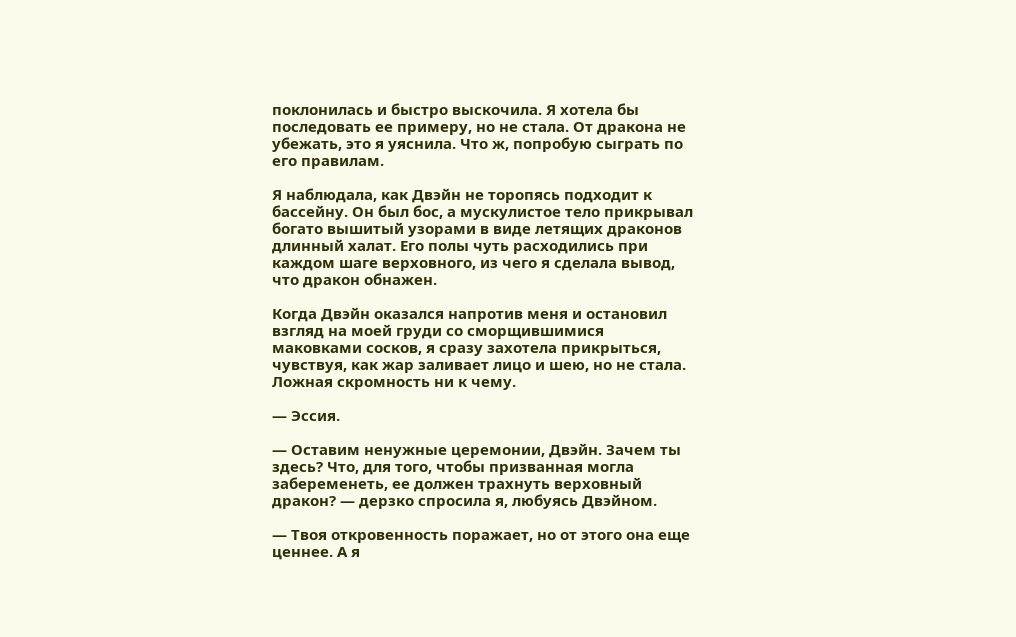поклонилась и быстро выскочила. Я хотела бы последовать ее примеру, но не стала. От дракона не убежать, это я уяснила. Что ж, попробую сыграть по его правилам.

Я наблюдала, как Двэйн не торопясь подходит к бассейну. Он был бос, а мускулистое тело прикрывал богато вышитый узорами в виде летящих драконов длинный халат. Его полы чуть расходились при каждом шаге верховного, из чего я сделала вывод, что дракон обнажен.

Когда Двэйн оказался напротив меня и остановил взгляд на моей груди со сморщившимися маковками сосков, я сразу захотела прикрыться, чувствуя, как жар заливает лицо и шею, но не стала. Ложная скромность ни к чему.

— Эссия.

— Оставим ненужные церемонии, Двэйн. Зачем ты здесь? Что, для того, чтобы призванная могла забеременеть, ее должен трахнуть верховный дракон? — дерзко спросила я, любуясь Двэйном.

— Твоя откровенность поражает, но от этого она еще ценнее. А я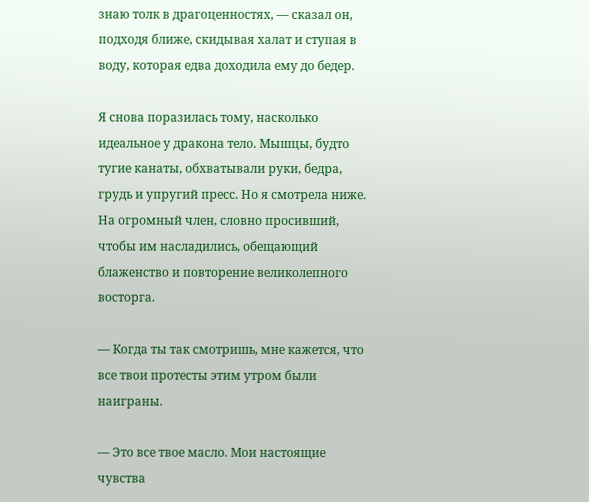знаю толк в драгоценностях, — сказал он, подходя ближе, скидывая халат и ступая в воду, которая едва доходила ему до бедер.

Я снова поразилась тому, насколько идеальное у дракона тело. Мышцы, будто тугие канаты, обхватывали руки, бедра, грудь и упругий пресс. Но я смотрела ниже. На огромный член, словно просивший, чтобы им насладились, обещающий блаженство и повторение великолепного восторга.

— Когда ты так смотришь, мне кажется, что все твои протесты этим утром были наиграны.

— Это все твое масло. Мои настоящие чувства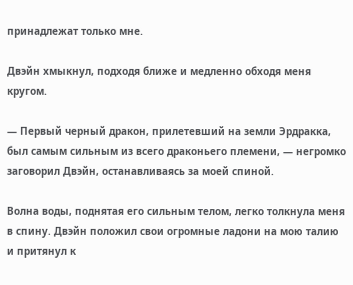принадлежат только мне.

Двэйн хмыкнул, подходя ближе и медленно обходя меня кругом.

— Первый черный дракон, прилетевший на земли Эрдракка, был самым сильным из всего драконьего племени, — негромко заговорил Двэйн, останавливаясь за моей спиной.

Волна воды, поднятая его сильным телом, легко толкнула меня в спину. Двэйн положил свои огромные ладони на мою талию и притянул к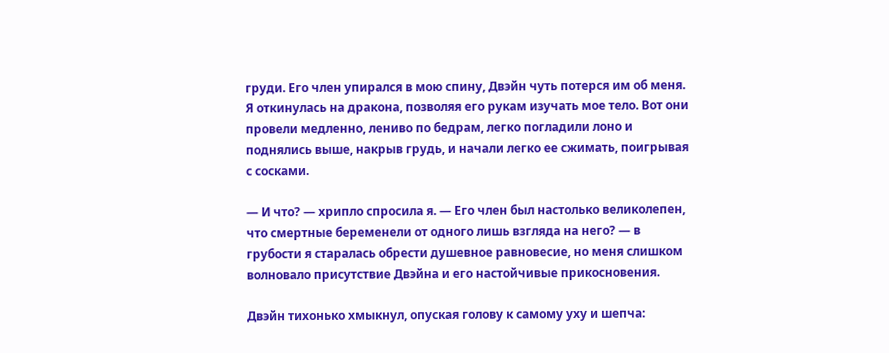груди. Его член упирался в мою спину, Двэйн чуть потерся им об меня. Я откинулась на дракона, позволяя его рукам изучать мое тело. Вот они провели медленно, лениво по бедрам, легко погладили лоно и поднялись выше, накрыв грудь, и начали легко ее сжимать, поигрывая с сосками.

— И что? — хрипло спросила я. — Его член был настолько великолепен, что смертные беременели от одного лишь взгляда на него? — в грубости я старалась обрести душевное равновесие, но меня слишком волновало присутствие Двэйна и его настойчивые прикосновения.

Двэйн тихонько хмыкнул, опуская голову к самому уху и шепча: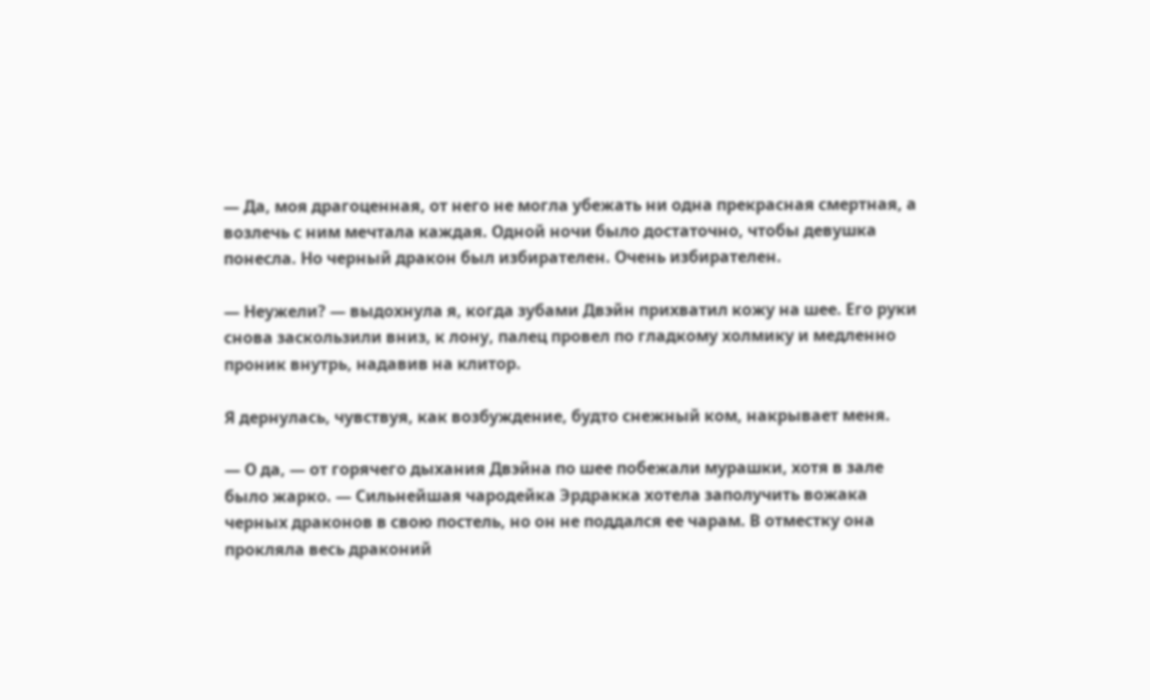— Да, моя драгоценная, от него не могла убежать ни одна прекрасная смертная, а возлечь с ним мечтала каждая. Одной ночи было достаточно, чтобы девушка понесла. Но черный дракон был избирателен. Очень избирателен.

— Неужели? — выдохнула я, когда зубами Двэйн прихватил кожу на шее. Его руки снова заскользили вниз, к лону, палец провел по гладкому холмику и медленно проник внутрь, надавив на клитор.

Я дернулась, чувствуя, как возбуждение, будто снежный ком, накрывает меня.

— О да, — от горячего дыхания Двэйна по шее побежали мурашки, хотя в зале было жарко. — Сильнейшая чародейка Эрдракка хотела заполучить вожака черных драконов в свою постель, но он не поддался ее чарам. В отместку она прокляла весь драконий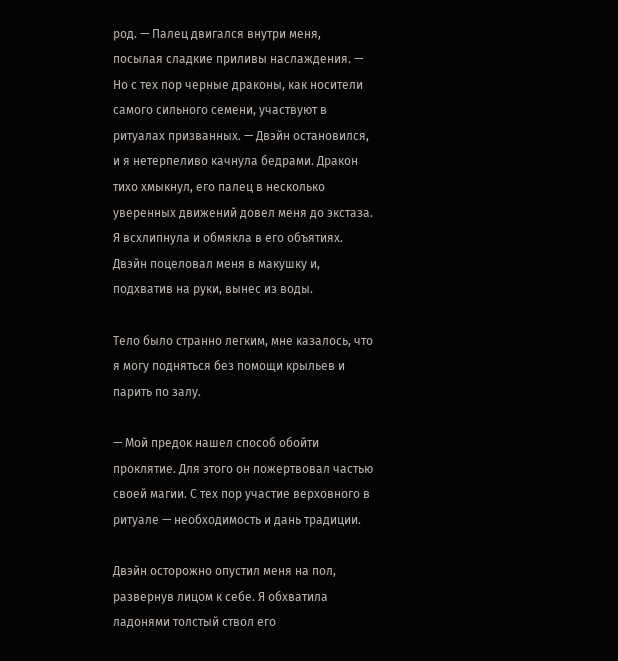род. — Палец двигался внутри меня, посылая сладкие приливы наслаждения. — Но с тех пор черные драконы, как носители самого сильного семени, участвуют в ритуалах призванных. — Двэйн остановился, и я нетерпеливо качнула бедрами. Дракон тихо хмыкнул, его палец в несколько уверенных движений довел меня до экстаза. Я всхлипнула и обмякла в его объятиях. Двэйн поцеловал меня в макушку и, подхватив на руки, вынес из воды.

Тело было странно легким, мне казалось, что я могу подняться без помощи крыльев и парить по залу.

— Мой предок нашел способ обойти проклятие. Для этого он пожертвовал частью своей магии. С тех пор участие верховного в ритуале — необходимость и дань традиции.

Двэйн осторожно опустил меня на пол, развернув лицом к себе. Я обхватила ладонями толстый ствол его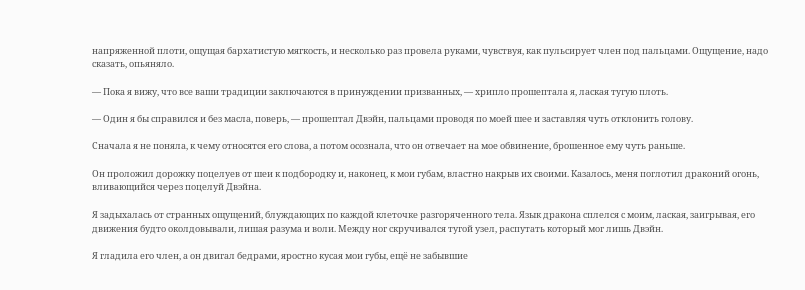напряженной плоти, ощущая бархатистую мягкость, и несколько раз провела руками, чувствуя, как пульсирует член под пальцами. Ощущение, надо сказать, опьяняло.

— Пока я вижу, что все ваши традиции заключаются в принуждении призванных, — хрипло прошептала я, лаская тугую плоть.

— Один я бы справился и без масла, поверь, — прошептал Двэйн, пальцами проводя по моей шее и заставляя чуть отклонить голову.

Сначала я не поняла, к чему относятся его слова, а потом осознала, что он отвечает на мое обвинение, брошенное ему чуть раньше.

Он проложил дорожку поцелуев от шеи к подбородку и, наконец, к мои губам, властно накрыв их своими. Казалось, меня поглотил драконий огонь, вливающийся через поцелуй Двэйна.

Я задыхалась от странных ощущений, блуждающих по каждой клеточке разгоряченного тела. Язык дракона сплелся с моим, лаская, заигрывая, его движения будто околдовывали, лишая разума и воли. Между ног скручивался тугой узел, распутать который мог лишь Двэйн.

Я гладила его член, а он двигал бедрами, яростно кусая мои губы, ещё не забывшие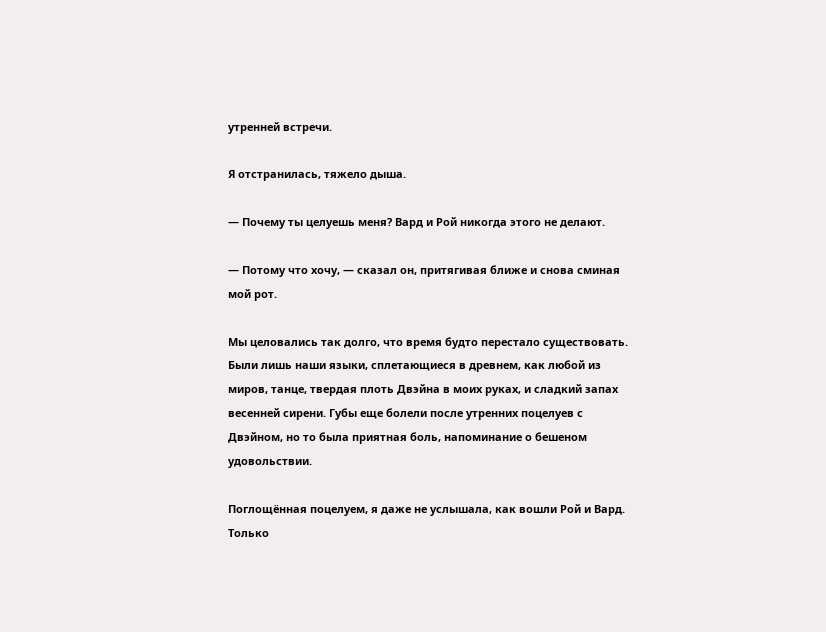утренней встречи.

Я отстранилась, тяжело дыша.

— Почему ты целуешь меня? Вард и Рой никогда этого не делают.

— Потому что хочу, — сказал он, притягивая ближе и снова сминая мой рот.

Мы целовались так долго, что время будто перестало существовать. Были лишь наши языки, сплетающиеся в древнем, как любой из миров, танце, твердая плоть Двэйна в моих руках, и сладкий запах весенней сирени. Губы еще болели после утренних поцелуев с Двэйном, но то была приятная боль, напоминание о бешеном удовольствии.

Поглощённая поцелуем, я даже не услышала, как вошли Рой и Вард. Только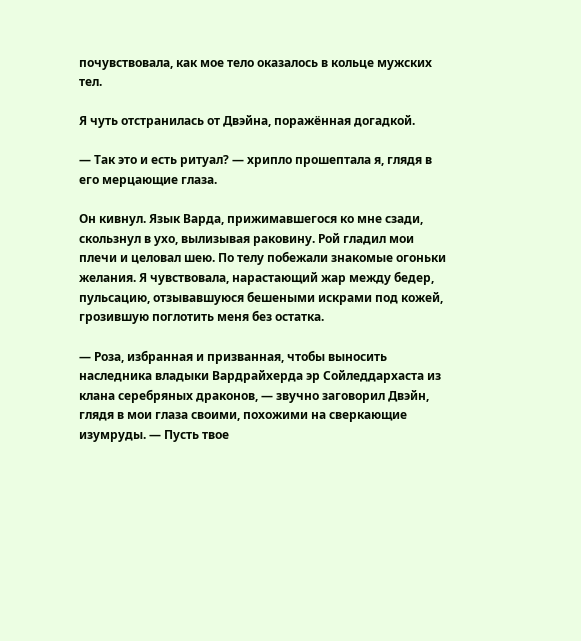почувствовала, как мое тело оказалось в кольце мужских тел.

Я чуть отстранилась от Двэйна, поражённая догадкой.

— Так это и есть ритуал? — хрипло прошептала я, глядя в его мерцающие глаза.

Он кивнул. Язык Варда, прижимавшегося ко мне сзади, скользнул в ухо, вылизывая раковину. Рой гладил мои плечи и целовал шею. По телу побежали знакомые огоньки желания. Я чувствовала, нарастающий жар между бедер, пульсацию, отзывавшуюся бешеными искрами под кожей, грозившую поглотить меня без остатка.

— Роза, избранная и призванная, чтобы выносить наследника владыки Вардрайхерда эр Сойледдархаста из клана серебряных драконов, — звучно заговорил Двэйн, глядя в мои глаза своими, похожими на сверкающие изумруды. — Пусть твое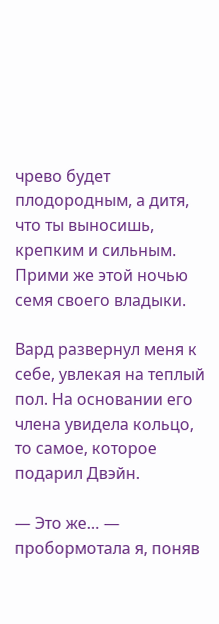чрево будет плодородным, а дитя, что ты выносишь, крепким и сильным. Прими же этой ночью семя своего владыки.

Вард развернул меня к себе, увлекая на теплый пол. На основании его члена увидела кольцо, то самое, которое подарил Двэйн.

— Это же… — пробормотала я, поняв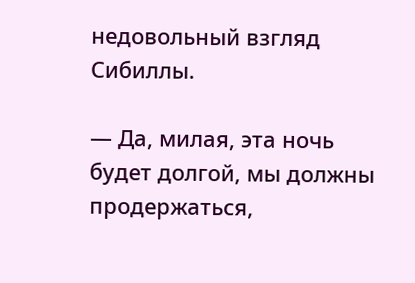недовольный взгляд Сибиллы.

— Да, милая, эта ночь будет долгой, мы должны продержаться,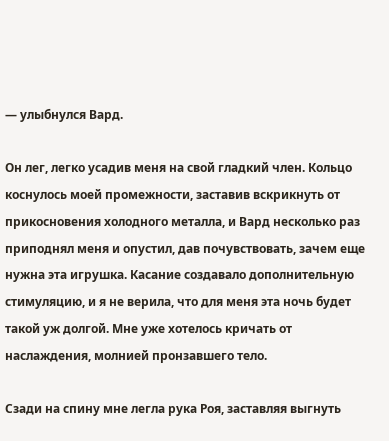— улыбнулся Вард.

Он лег, легко усадив меня на свой гладкий член. Кольцо коснулось моей промежности, заставив вскрикнуть от прикосновения холодного металла, и Вард несколько раз приподнял меня и опустил, дав почувствовать, зачем еще нужна эта игрушка. Касание создавало дополнительную стимуляцию, и я не верила, что для меня эта ночь будет такой уж долгой. Мне уже хотелось кричать от наслаждения, молнией пронзавшего тело.

Сзади на спину мне легла рука Роя, заставляя выгнуть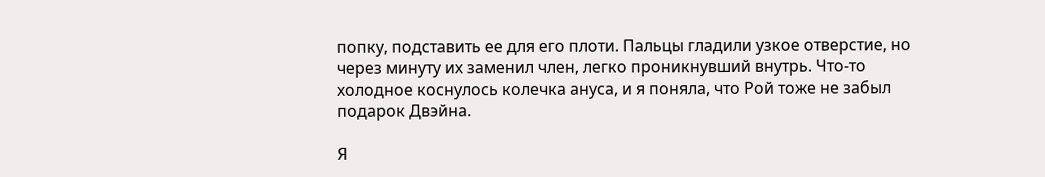попку, подставить ее для его плоти. Пальцы гладили узкое отверстие, но через минуту их заменил член, легко проникнувший внутрь. Что-то холодное коснулось колечка ануса, и я поняла, что Рой тоже не забыл подарок Двэйна.

Я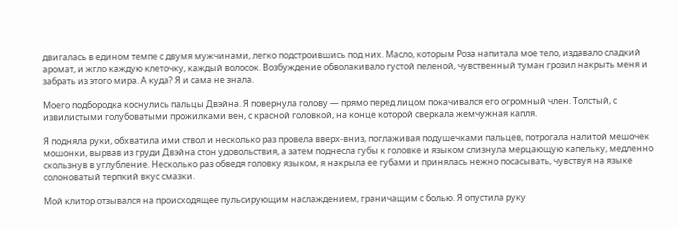двигалась в едином темпе с двумя мужчинами, легко подстроившись под них. Масло, которым Роза напитала мое тело, издавало сладкий аромат, и жгло каждую клеточку, каждый волосок. Возбуждение обволакивало густой пеленой, чувственный туман грозил накрыть меня и забрать из этого мира. А куда? Я и сама не знала.

Моего подбородка коснулись пальцы Двэйна. Я повернула голову — прямо перед лицом покачивался его огромный член. Толстый, с извилистыми голубоватыми прожилками вен, с красной головкой, на конце которой сверкала жемчужная капля.

Я подняла руки, обхватила ими ствол и несколько раз провела вверх-вниз, поглаживая подушечками пальцев, потрогала налитой мешочек мошонки, вырвав из груди Двэйна стон удовольствия, а затем поднесла губы к головке и языком слизнула мерцающую капельку, медленно скользнув в углубление. Несколько раз обведя головку языком, я накрыла ее губами и принялась нежно посасывать, чувствуя на языке солоноватый терпкий вкус смазки.

Мой клитор отзывался на происходящее пульсирующим наслаждением, граничащим с болью. Я опустила руку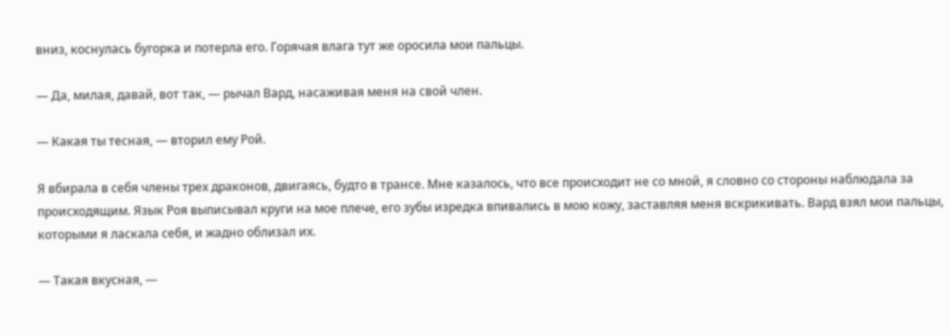вниз, коснулась бугорка и потерла его. Горячая влага тут же оросила мои пальцы.

— Да, милая, давай, вот так, — рычал Вард, насаживая меня на свой член.

— Какая ты тесная, — вторил ему Рой.

Я вбирала в себя члены трех драконов, двигаясь, будто в трансе. Мне казалось, что все происходит не со мной, я словно со стороны наблюдала за происходящим. Язык Роя выписывал круги на мое плече, его зубы изредка впивались в мою кожу, заставляя меня вскрикивать. Вард взял мои пальцы, которыми я ласкала себя, и жадно облизал их.

— Такая вкусная, —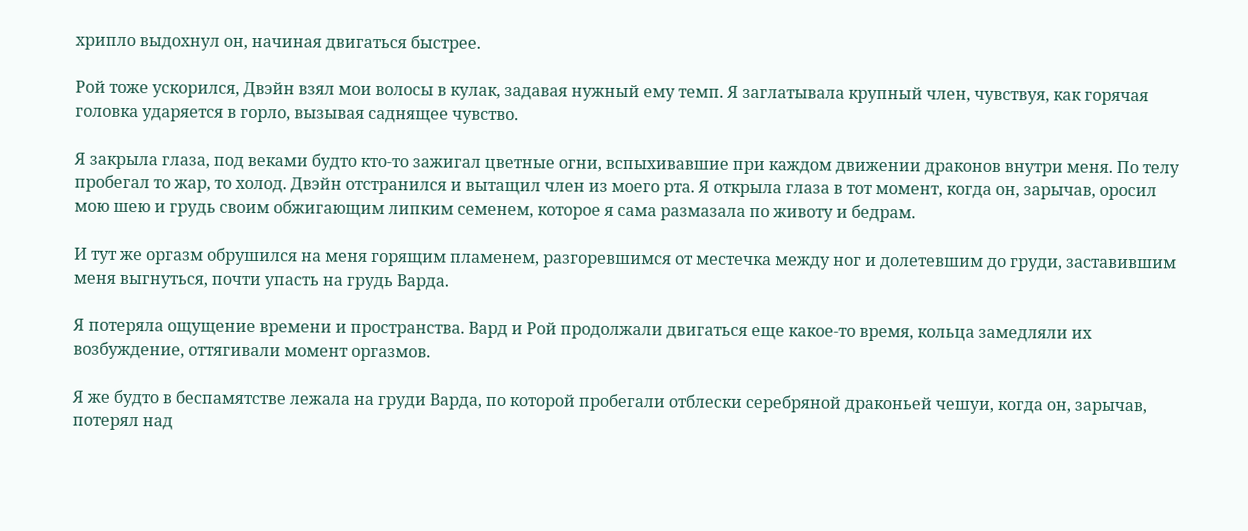хрипло выдохнул он, начиная двигаться быстрее.

Рой тоже ускорился, Двэйн взял мои волосы в кулак, задавая нужный ему темп. Я заглатывала крупный член, чувствуя, как горячая головка ударяется в горло, вызывая саднящее чувство.

Я закрыла глаза, под веками будто кто-то зажигал цветные огни, вспыхивавшие при каждом движении драконов внутри меня. По телу пробегал то жар, то холод. Двэйн отстранился и вытащил член из моего рта. Я открыла глаза в тот момент, когда он, зарычав, оросил мою шею и грудь своим обжигающим липким семенем, которое я сама размазала по животу и бедрам.

И тут же оргазм обрушился на меня горящим пламенем, разгоревшимся от местечка между ног и долетевшим до груди, заставившим меня выгнуться, почти упасть на грудь Варда.

Я потеряла ощущение времени и пространства. Вард и Рой продолжали двигаться еще какое-то время, кольца замедляли их возбуждение, оттягивали момент оргазмов.

Я же будто в беспамятстве лежала на груди Варда, по которой пробегали отблески серебряной драконьей чешуи, когда он, зарычав, потерял над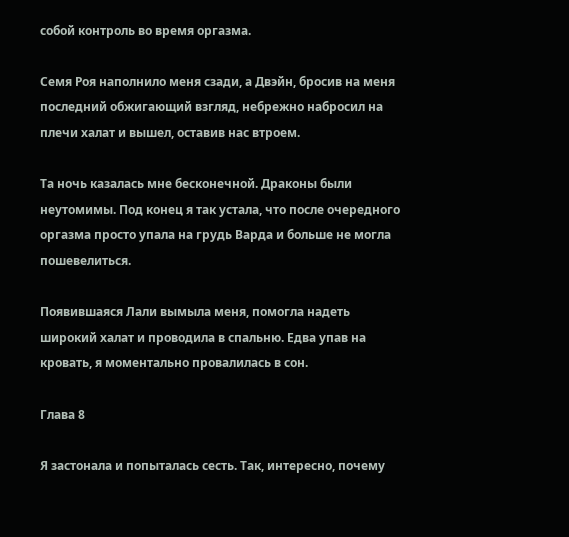собой контроль во время оргазма.

Семя Роя наполнило меня сзади, а Двэйн, бросив на меня последний обжигающий взгляд, небрежно набросил на плечи халат и вышел, оставив нас втроем.

Та ночь казалась мне бесконечной. Драконы были неутомимы. Под конец я так устала, что после очередного оргазма просто упала на грудь Варда и больше не могла пошевелиться.

Появившаяся Лали вымыла меня, помогла надеть широкий халат и проводила в спальню. Едва упав на кровать, я моментально провалилась в сон.

Глава 8

Я застонала и попыталась сесть. Так, интересно, почему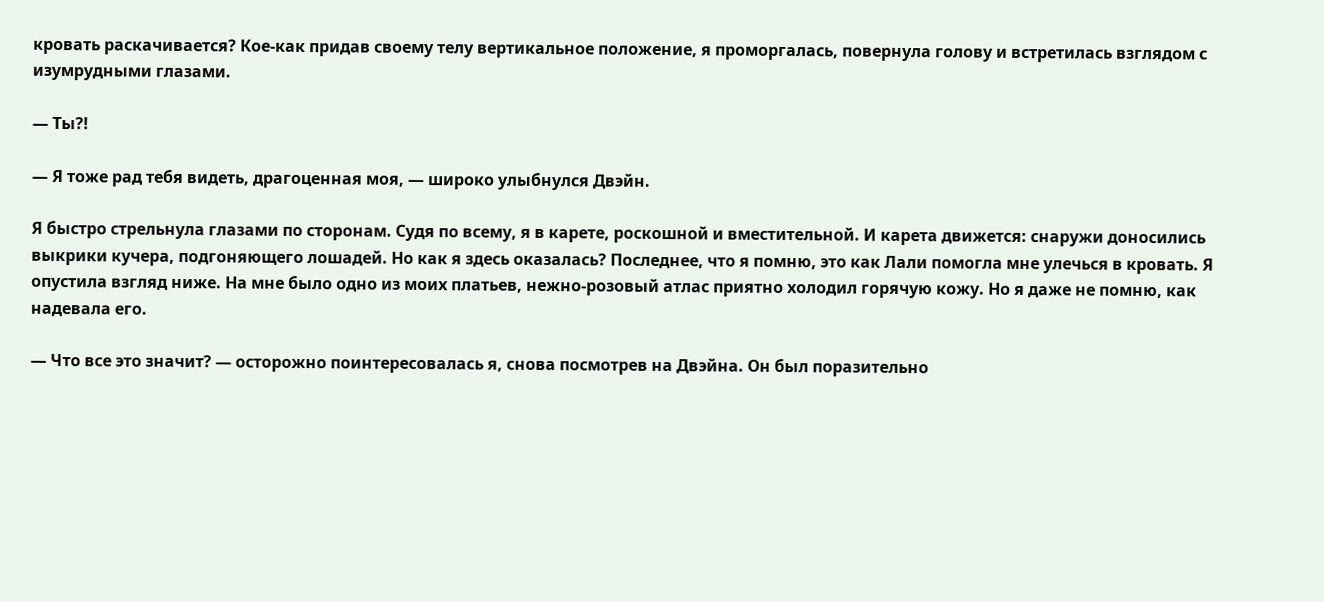кровать раскачивается? Кое-как придав своему телу вертикальное положение, я проморгалась, повернула голову и встретилась взглядом с изумрудными глазами.

— Ты?!

— Я тоже рад тебя видеть, драгоценная моя, — широко улыбнулся Двэйн.

Я быстро стрельнула глазами по сторонам. Судя по всему, я в карете, роскошной и вместительной. И карета движется: снаружи доносились выкрики кучера, подгоняющего лошадей. Но как я здесь оказалась? Последнее, что я помню, это как Лали помогла мне улечься в кровать. Я опустила взгляд ниже. На мне было одно из моих платьев, нежно-розовый атлас приятно холодил горячую кожу. Но я даже не помню, как надевала его.

— Что все это значит? — осторожно поинтересовалась я, снова посмотрев на Двэйна. Он был поразительно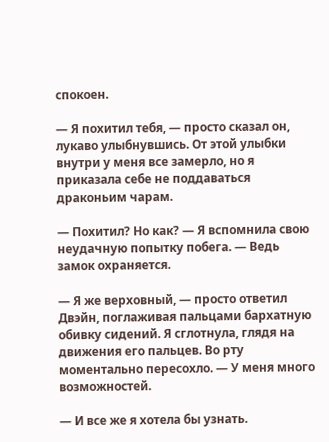спокоен.

— Я похитил тебя, — просто сказал он, лукаво улыбнувшись. От этой улыбки внутри у меня все замерло, но я приказала себе не поддаваться драконьим чарам.

— Похитил? Но как? — Я вспомнила свою неудачную попытку побега. — Ведь замок охраняется.

— Я же верховный, — просто ответил Двэйн, поглаживая пальцами бархатную обивку сидений. Я сглотнула, глядя на движения его пальцев. Во рту моментально пересохло. — У меня много возможностей.

— И все же я хотела бы узнать.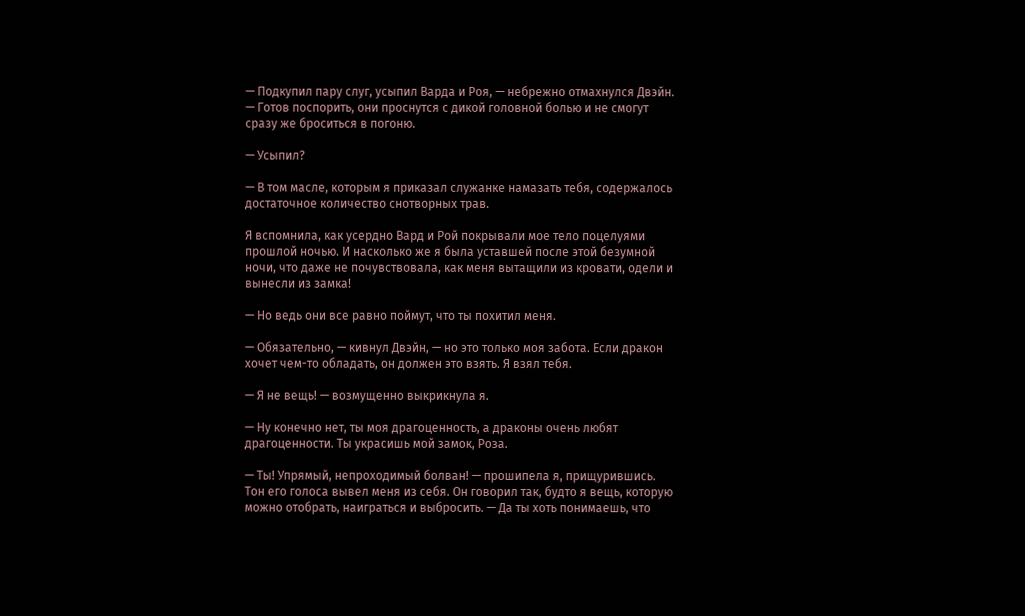— Подкупил пару слуг, усыпил Варда и Роя, — небрежно отмахнулся Двэйн. — Готов поспорить, они проснутся с дикой головной болью и не смогут сразу же броситься в погоню.

— Усыпил?

— В том масле, которым я приказал служанке намазать тебя, содержалось достаточное количество снотворных трав.

Я вспомнила, как усердно Вард и Рой покрывали мое тело поцелуями прошлой ночью. И насколько же я была уставшей после этой безумной ночи, что даже не почувствовала, как меня вытащили из кровати, одели и вынесли из замка!

— Но ведь они все равно поймут, что ты похитил меня.

— Обязательно, — кивнул Двэйн, — но это только моя забота. Если дракон хочет чем-то обладать, он должен это взять. Я взял тебя.

— Я не вещь! — возмущенно выкрикнула я.

— Ну конечно нет, ты моя драгоценность, а драконы очень любят драгоценности. Ты украсишь мой замок, Роза.

— Ты! Упрямый, непроходимый болван! — прошипела я, прищурившись. Тон его голоса вывел меня из себя. Он говорил так, будто я вещь, которую можно отобрать, наиграться и выбросить. — Да ты хоть понимаешь, что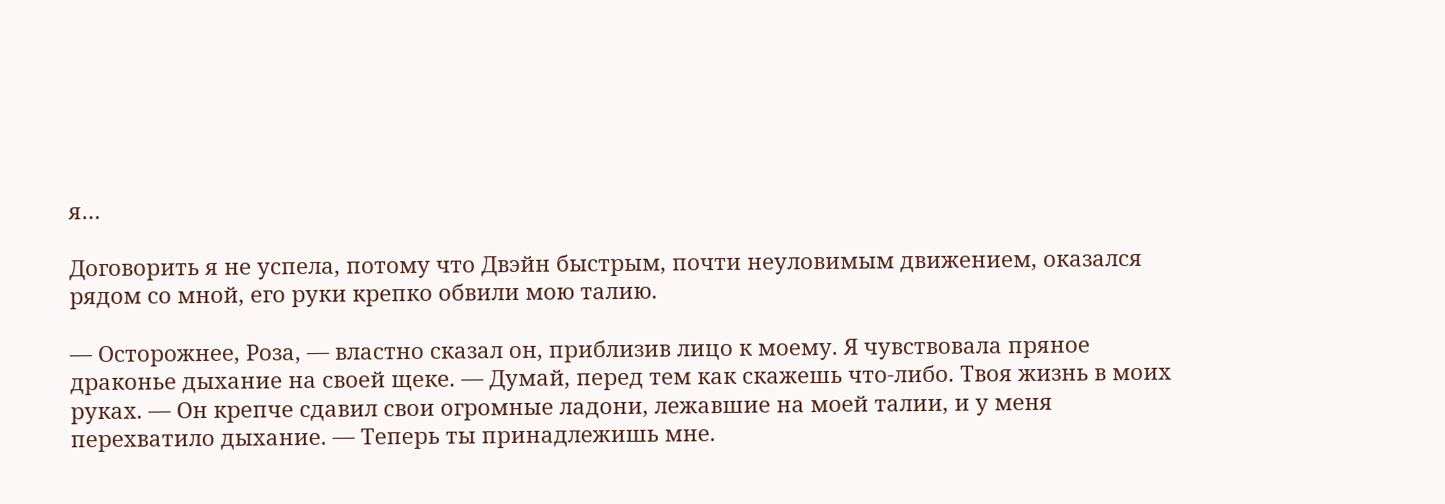я…

Договорить я не успела, потому что Двэйн быстрым, почти неуловимым движением, оказался рядом со мной, его руки крепко обвили мою талию.

— Осторожнее, Роза, — властно сказал он, приблизив лицо к моему. Я чувствовала пряное драконье дыхание на своей щеке. — Думай, перед тем как скажешь что-либо. Твоя жизнь в моих руках. — Он крепче сдавил свои огромные ладони, лежавшие на моей талии, и у меня перехватило дыхание. — Теперь ты принадлежишь мне.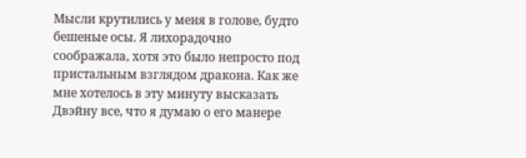Мысли крутились у меня в голове, будто бешеные осы. Я лихорадочно соображала, хотя это было непросто под пристальным взглядом дракона. Как же мне хотелось в эту минуту высказать Двэйну все, что я думаю о его манере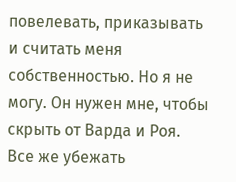повелевать, приказывать и считать меня собственностью. Но я не могу. Он нужен мне, чтобы скрыть от Варда и Роя. Все же убежать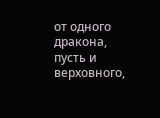от одного дракона, пусть и верховного,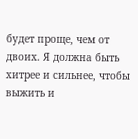будет проще, чем от двоих. Я должна быть хитрее и сильнее, чтобы выжить и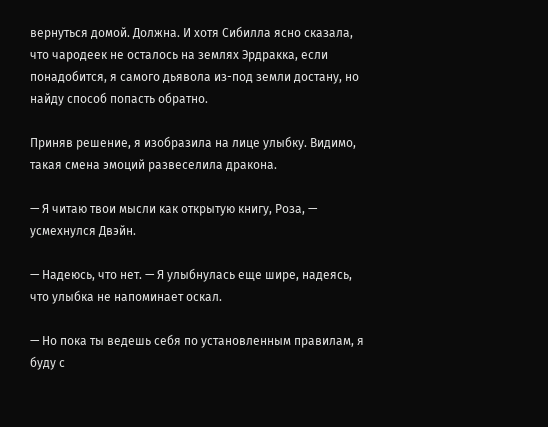вернуться домой. Должна. И хотя Сибилла ясно сказала, что чародеек не осталось на землях Эрдракка, если понадобится, я самого дьявола из-под земли достану, но найду способ попасть обратно.

Приняв решение, я изобразила на лице улыбку. Видимо, такая смена эмоций развеселила дракона.

— Я читаю твои мысли как открытую книгу, Роза, — усмехнулся Двэйн.

— Надеюсь, что нет. — Я улыбнулась еще шире, надеясь, что улыбка не напоминает оскал.

— Но пока ты ведешь себя по установленным правилам, я буду с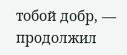тобой добр, — продолжил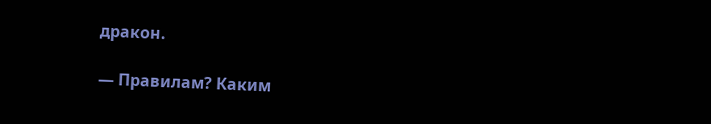дракон.

— Правилам? Каким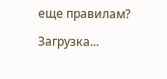еще правилам?

Загрузка...